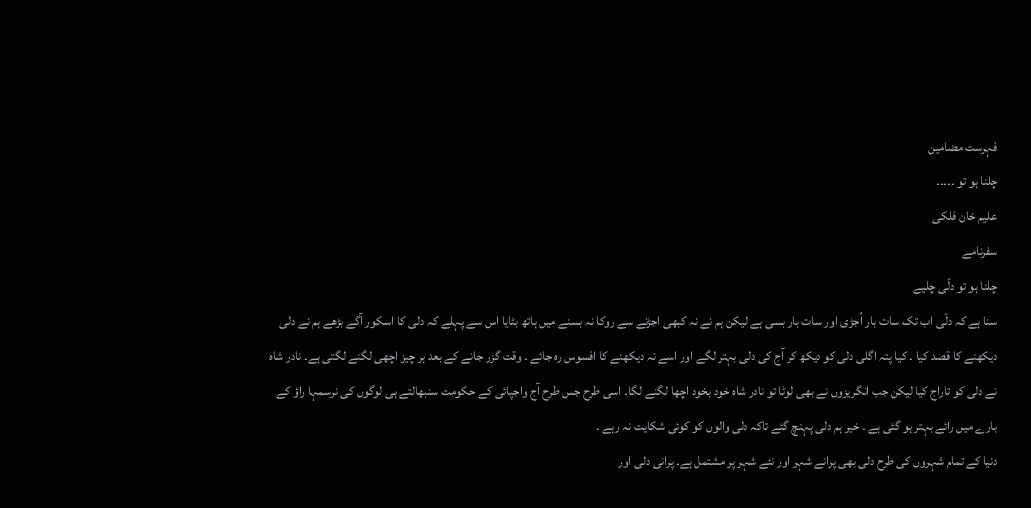فہرست مضامین
چلنا ہو تو ۔۔۔۔۔
علیم خان فلکی
سفرنامے
چلنا ہو تو دلّی چلیے
سنا ہے کہ دلّی اب تک سات بار اُجڑی اور سات بار بسی ہے لیکن ہم نے نہ کبھی اجڑنے سے روکا نہ بسنے میں ہاتھ بٹایا اس سے پہلے کہ دلی کا اسکور آگے بڑھے ہم نے دلی دیکھنے کا قصد کیا ۔ کیا پتہ اگلی دلی کو دیکھ کر آج کی دلی بہتر لگے اور اسے نہ دیکھنے کا افسوس رہ جائے ۔ وقت گزر جانے کے بعد ہر چیز اچھی لگنے لگتی ہے۔ نادر شاہ نے دلی کو تاراج کیا لیکن جب انگریزوں نے بھی لوٹا تو نادر شاہ خود بخود اچھا لگنے لگا۔ اسی طرح جس طرح آج واجپائی کے حکومت سنبھالتے ہی لوگوں کی نرسمہا راؤ کے بارے میں رائے بہتر ہو گئی ہے ۔ خیر ہم دلی پہنچ گئے تاکہ دلی والوں کو کوئی شکایت نہ رہے ۔
دنیا کے تمام شہروں کی طرح دلی بھی پرانے شہر اور نئے شہر پر مشتمل ہے۔ پرانی دلی اور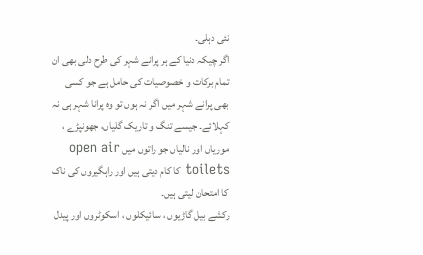نئی دہلی۔
اگر چیکہ دنیا کے ہر پرانے شہر کی طرح دلی بھی ان تمام برکات و خصوصیات کی حامل ہے جو کسی بھی پرانے شہر میں اگر نہ ہوں تو وہ پرانا شہر ہی نہ کہلائے۔ جیسے تنگ و تاریک گلیاں، جھونپڑے ، موریاں اور نالیاں جو راتوں میں open air toilets کا کام دیتی ہیں اور راہگیروں کی ناک کا امتحان لیتی ہیں۔
رکشے بیل گاڑیوں ، سائیکلوں ، اسکوٹروں اور پیدل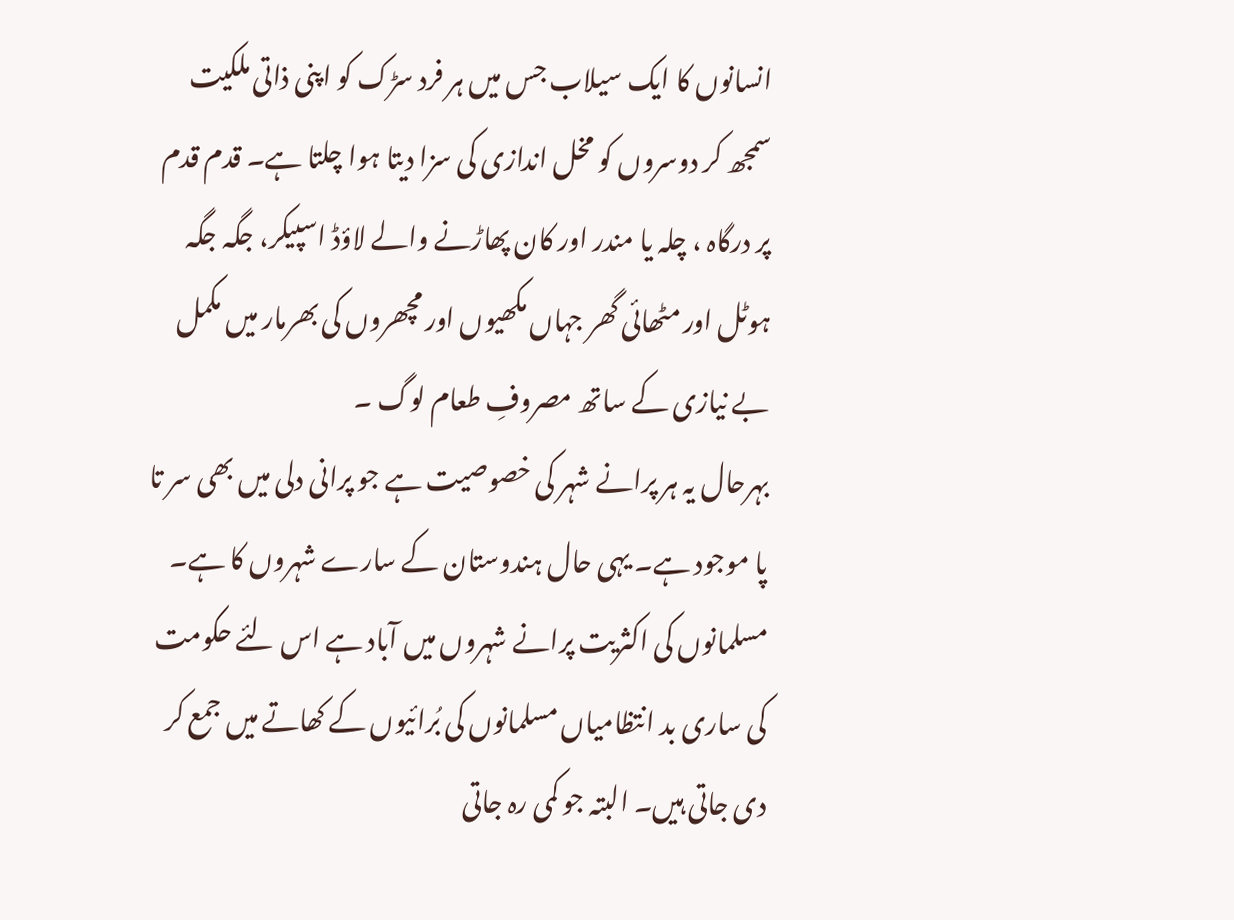انسانوں کا ایک سیلاب جس میں ہر فرد سڑک کو اپنی ذاتی ملکیت سمجھ کر دوسروں کو مخل اندازی کی سزا دیتا ہوا چلتا ہے۔ قدم قدم پر درگاہ ، چلہ یا مندر اور کان پھاڑنے والے لاؤڈ اسپیکر، جگہ جگہ ہوٹل اور مٹھائی گھر جہاں مکھیوں اور مچھروں کی بھرمار میں مکمل بے نیازی کے ساتھ مصروفِ طعام لوگ ۔
بہرحال یہ ہر پرانے شہر کی خصوصیت ہے جو پرانی دلی میں بھی سر تا پا موجود ہے۔ یہی حال ہندوستان کے سارے شہروں کا ہے۔ مسلمانوں کی اکثریت پرانے شہروں میں آباد ہے اس لئے حکومت کی ساری بد انتظامیاں مسلمانوں کی بُرائیوں کے کھاتے میں جمع کر دی جاتی ہیں۔ البتہ جو کمی رہ جاتی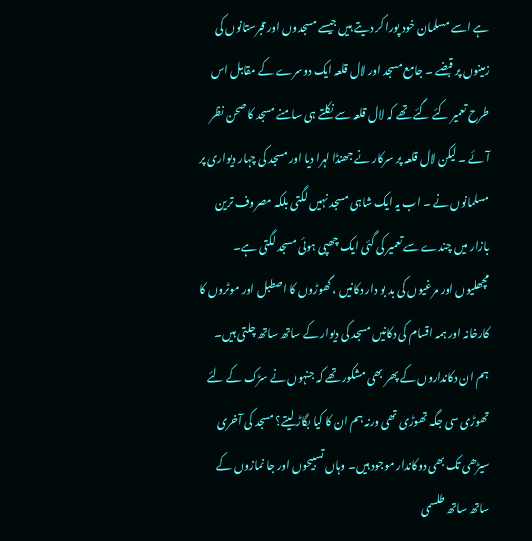ہے اسے مسلمان خود پورا کر دیتے ہیں جیسے مسجدوں اور قبرستانوں کی زمینوں پر قبضے ۔ جامع مسجد اور لال قلعہ ایک دوسرے کے مقابل اس طرح تعمیر کئے گئے تھے کہ لال قلعہ سے نکلتے ہی سامنے مسجد کا صحن نظر آئے ۔ لیکن لال قلعہ پر سرکار نے جھنڈا لہرا دیا اور مسجد کی چہار دیواری پر مسلمانوں نے ۔ اب یہ ایک شاہی مسجد نہیں لگتی بلکہ مصروف ترین بازار میں چندے سے تعمیر کی گئی ایک چھپی ہوئی مسجد لگتی ہے۔ مچھلیوں اور مرغیوں کی بد بو دار دکانیں ، گھوڑوں کا اصطبل اور موٹروں کا کارخانہ اور ہمہ اقسام کی دکانیں مسجد کی دیوار کے ساتھ ساتھ چلتی ہیں۔
ہم ان دکانداروں کے پھر بھی مشکور تھے کہ جنہوں نے سڑک کے لئے تھوڑی سی جگہ تھوڑی تھی ورنہ ہم ان کا کیا بگاڑ لیتے؟ مسجد کی آخری سیڑھی تک بھی دوکاندار موجود ہیں۔ وہاں تسبیحوں اور جا نمازوں کے ساتھ ساتھ طلسمی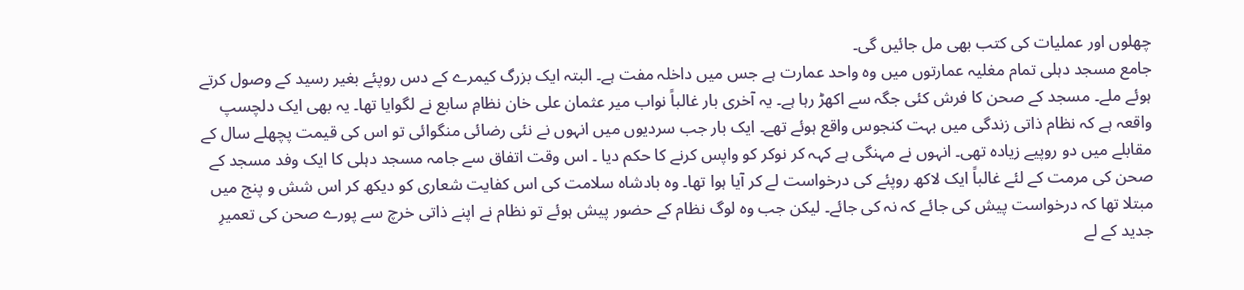چھلوں اور عملیات کی کتب بھی مل جائیں گی۔
جامع مسجد دہلی تمام مغلیہ عمارتوں میں وہ واحد عمارت ہے جس میں داخلہ مفت ہے۔ البتہ ایک بزرگ کیمرے کے دس روپئے بغیر رسید کے وصول کرتے ہوئے ملے۔ مسجد کے صحن کا فرش کئی جگہ سے اکھڑ رہا ہے۔ یہ آخری بار غالباً نواب میر عثمان علی خان نظامِ سابع نے لگوایا تھا۔ یہ بھی ایک دلچسپ واقعہ ہے کہ نظام ذاتی زندگی میں بہت کنجوس واقع ہوئے تھے۔ ایک بار جب سردیوں میں انہوں نے نئی رضائی منگوائی تو اس کی قیمت پچھلے سال کے مقابلے میں دو روپیے زیادہ تھی۔ انہوں نے مہنگی ہے کہہ کر نوکر کو واپس کرنے کا حکم دیا ۔ اس وقت اتفاق سے جامہ مسجد دہلی کا ایک وفد مسجد کے صحن کی مرمت کے لئے غالباً ایک لاکھ روپئے کی درخواست لے کر آیا ہوا تھا۔ وہ بادشاہ سلامت کی اس کفایت شعاری کو دیکھ کر اس شش و پنج میں مبتلا تھا کہ درخواست پیش کی جائے کہ نہ کی جائے۔ لیکن جب وہ لوگ نظام کے حضور پیش ہوئے تو نظام نے اپنے ذاتی خرچ سے پورے صحن کی تعمیرِ جدید کے لے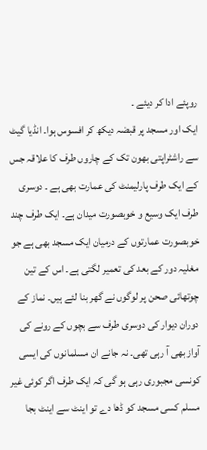روپئے ادا کر دیئے ۔
ایک اور مسجد پر قبضہ دیکھ کر افسوس ہوا۔ انڈیا گیٹ سے راشٹراپتی بھون تک کے چاروں طرف کا علاقہ جس کے ایک طرف پارلیمنٹ کی عمارت بھی ہے ۔ دوسری طرف ایک وسیع و خوبصورت میدان ہے۔ ایک طرف چند خوبصورت عمارتوں کے درمیان ایک مسجد بھی ہے جو مغلیہ دور کے بعد کی تعمیر لگتی ہے۔ اس کے تین چوتھائی صحن پر لوگوں نے گھر بنا لئے ہیں۔ نماز کے دوران دیوار کی دوسری طرف سے بچوں کے رونے کی آواز بھی آ رہی تھی۔ نہ جانے ان مسلمانوں کی ایسی کونسی مجبوری رہی ہو گی کہ ایک طرف اگر کوئی غیر مسلم کسی مسجد کو ڈھا دے تو اینٹ سے اینٹ بجا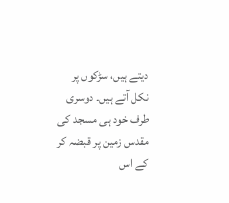دیتے ہیں، سڑکوں پر نکل آتے ہیں۔ دوسری طرف خود ہی مسجد کی مقدس زمین پر قبضہ کر کے اس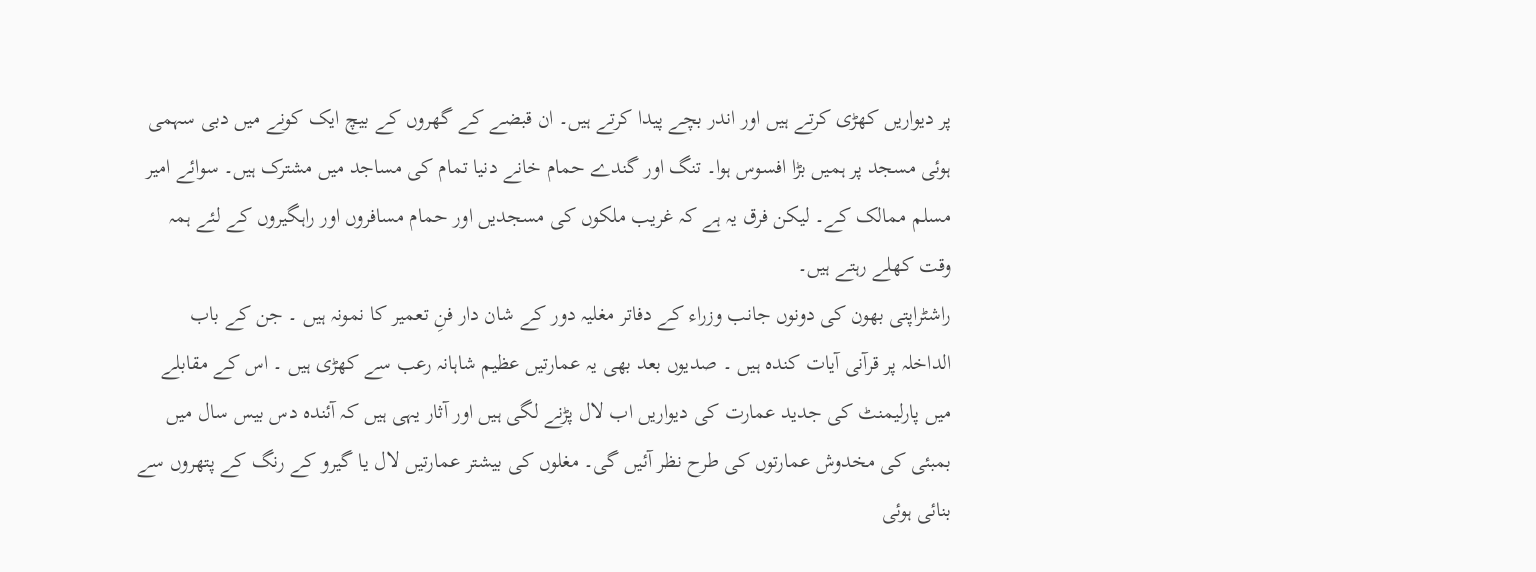پر دیواریں کھڑی کرتے ہیں اور اندر بچے پیدا کرتے ہیں۔ ان قبضے کے گھروں کے بیچ ایک کونے میں دبی سہمی ہوئی مسجد پر ہمیں بڑا افسوس ہوا۔ تنگ اور گندے حمام خانے دنیا تمام کی مساجد میں مشترک ہیں۔ سوائے امیر مسلم ممالک کے۔ لیکن فرق یہ ہے کہ غریب ملکوں کی مسجدیں اور حمام مسافروں اور راہگیروں کے لئے ہمہ وقت کھلے رہتے ہیں۔
راشٹراپتی بھون کی دونوں جانب وزراء کے دفاتر مغلیہ دور کے شان دار فنِ تعمیر کا نمونہ ہیں ۔ جن کے باب الداخلہ پر قرآنی آیات کندہ ہیں ۔ صدیوں بعد بھی یہ عمارتیں عظیم شاہانہ رعب سے کھڑی ہیں ۔ اس کے مقابلے میں پارلیمنٹ کی جدید عمارت کی دیواریں اب لال پڑنے لگی ہیں اور آثار یہی ہیں کہ آئندہ دس بیس سال میں بمبئی کی مخدوش عمارتوں کی طرح نظر آئیں گی۔ مغلوں کی بیشتر عمارتیں لال یا گیرو کے رنگ کے پتھروں سے بنائی ہوئی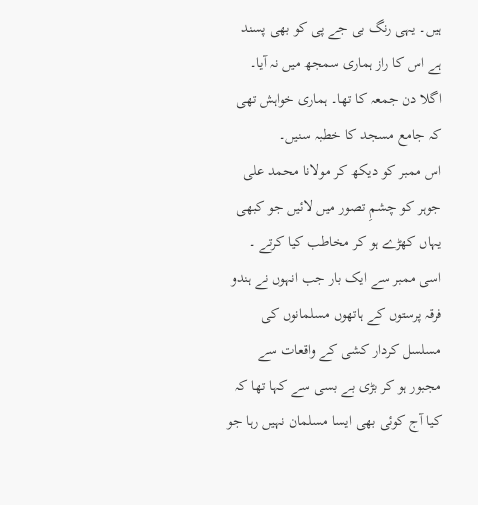ہیں۔ یہی رنگ بی جے پی کو بھی پسند ہے اس کا راز ہماری سمجھ میں نہ آیا۔
اگلا دن جمعہ کا تھا۔ ہماری خواہش تھی کہ جامع مسجد کا خطبہ سنیں۔
اس ممبر کو دیکھ کر مولانا محمد علی جوہر کو چشمِ تصور میں لائیں جو کبھی یہاں کھڑے ہو کر مخاطب کیا کرتے ۔ اسی ممبر سے ایک بار جب انہوں نے ہندو فرقہ پرستوں کے ہاتھوں مسلمانوں کی مسلسل کردار کشی کے واقعات سے مجبور ہو کر بڑی بے بسی سے کہا تھا کہ کیا آج کوئی بھی ایسا مسلمان نہیں رہا جو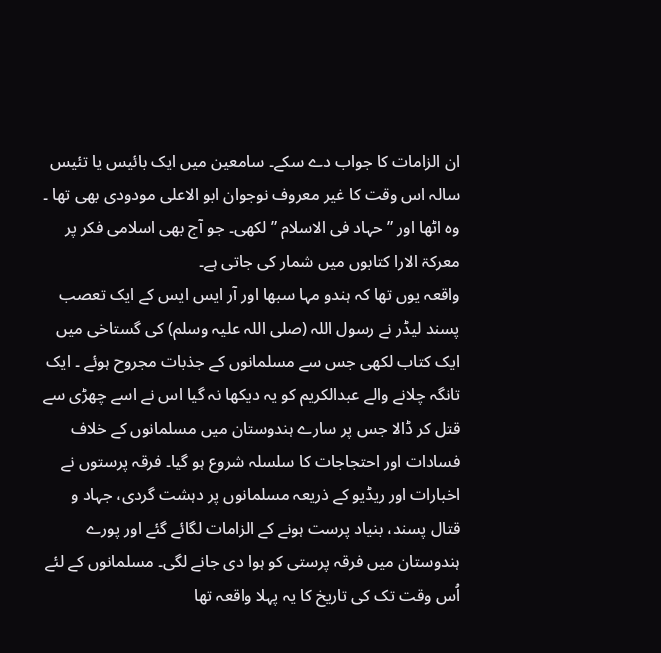ان الزامات کا جواب دے سکے۔ سامعین میں ایک بائیس یا تئیس سالہ اس وقت کا غیر معروف نوجوان ابو الاعلی مودودی بھی تھا ۔ وہ اٹھا اور ” حہاد فی الاسلام ” لکھی۔ جو آج بھی اسلامی فکر پر معرکۃ الارا کتابوں میں شمار کی جاتی ہے۔
واقعہ یوں تھا کہ ہندو مہا سبھا اور آر ایس ایس کے ایک تعصب پسند لیڈر نے رسول اللہ (صلی اللہ علیہ وسلم) کی گستاخی میں ایک کتاب لکھی جس سے مسلمانوں کے جذبات مجروح ہوئے ۔ ایک تانگہ چلانے والے عبدالکریم کو یہ دیکھا نہ گیا اس نے اسے چھڑی سے قتل کر ڈالا جس پر سارے ہندوستان میں مسلمانوں کے خلاف فسادات اور احتجاجات کا سلسلہ شروع ہو گیا۔ فرقہ پرستوں نے اخبارات اور ریڈیو کے ذریعہ مسلمانوں پر دہشت گردی، جہاد و قتال پسند، بنیاد پرست ہونے کے الزامات لگائے گئے اور پورے ہندوستان میں فرقہ پرستی کو ہوا دی جانے لگی۔ مسلمانوں کے لئے اُس وقت تک کی تاریخ کا یہ پہلا واقعہ تھا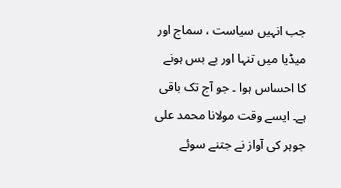جب انہیں سیاست ، سماج اور میڈیا میں تنہا اور بے بس ہونے کا احساس ہوا ۔ جو آج تک باقی ہے۔ ایسے وقت مولانا محمد علی جوہر کی آواز نے جتنے سوئے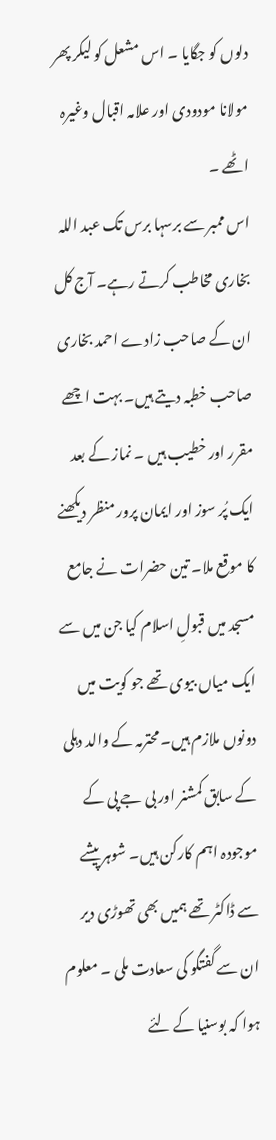دلوں کو جگایا ۔ اس مشعل کو لیکر پھر مولانا مودودی اور علامہ اقبال وغیرہ اٹھے ۔
اس ممبر سے برسہا برس تک عبد اللہ بخاری مخاطب کرتے رہے۔ آج کل ان کے صاحب زادے احمد بخاری صاحب خطبہ دیتے ہیں۔ بہت اچھے مقرر اور خطیب ہیں ۔ نماز کے بعد ایک پُر سوز اور ایمان پرور منظر دیکھنے کا موقع ملا۔ تین حضرات نے جامع مسجد میں قبولِ اسلام کیا جن میں سے ایک میاں بیوی تھے جو کویت میں دونوں ملازم ہیں۔ محترمہ کے والد دہلی کے سابق کمشنر اور بی جے پی کے موجودہ اہم کارکن ہیں۔ شوہر پیشے سے ڈاکٹر تھے ہمیں بھی تھوڑی دیر ان سے گفتگو کی سعادت ملی ۔ معلوم ہوا کہ بوسنیا کے لئے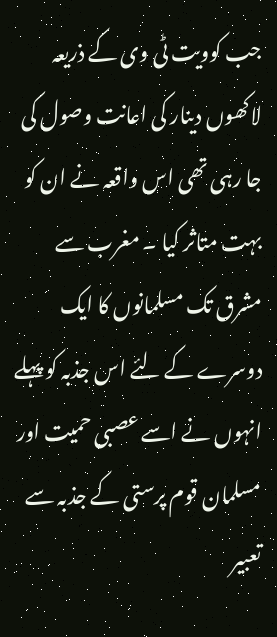جب کوویت ٹی وی کے ذریعہ لاکھوں دینار کی اعانت وصول کی جا رہی تھی اس واقعہ نے ان کو بہت متاثر کیا ۔ مغرب سے مشرق تک مسلمانوں کا ایک دوسرے کے لئے اس جذبہ کو پہلے انہوں نے اسے عصبی حمیت اور مسلمان قوم پرستی کے جذبہ سے تعبیر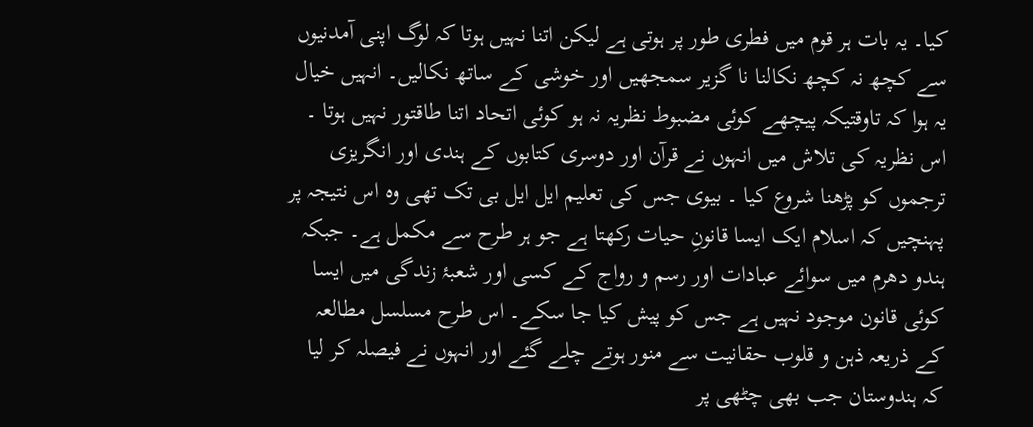کیا۔ یہ بات ہر قوم میں فطری طور پر ہوتی ہے لیکن اتنا نہیں ہوتا کہ لوگ اپنی آمدنیوں سے کچھ نہ کچھ نکالنا نا گزیر سمجھیں اور خوشی کے ساتھ نکالیں۔ انہیں خیال یہ ہوا کہ تاوقتیکہ پیچھے کوئی مضبوط نظریہ نہ ہو کوئی اتحاد اتنا طاقتور نہیں ہوتا ۔
اس نظریہ کی تلاش میں انہوں نے قرآن اور دوسری کتابوں کے ہندی اور انگریزی ترجموں کو پڑھنا شروع کیا ۔ بیوی جس کی تعلیم ایل ایل بی تک تھی وہ اس نتیجہ پر پہنچیں کہ اسلام ایک ایسا قانونِ حیات رکھتا ہے جو ہر طرح سے مکمل ہے۔ جبکہ ہندو دھرم میں سوائے عبادات اور رسم و رواج کے کسی اور شعبۂ زندگی میں ایسا کوئی قانون موجود نہیں ہے جس کو پیش کیا جا سکے۔ اس طرح مسلسل مطالعہ کے ذریعہ ذہن و قلوب حقانیت سے منور ہوتے چلے گئے اور انہوں نے فیصلہ کر لیا کہ ہندوستان جب بھی چٹھی پر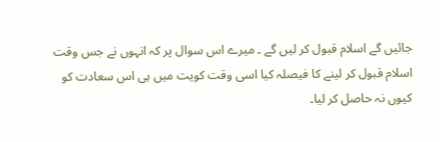جائیں گے اسلام قبول کر لیں گے ۔ میرے اس سوال پر کہ انہوں نے جس وقت اسلام قبول کر لینے کا فیصلہ کیا اسی وقت کویت میں ہی اس سعادت کو کیوں نہ حاصل کر لیا۔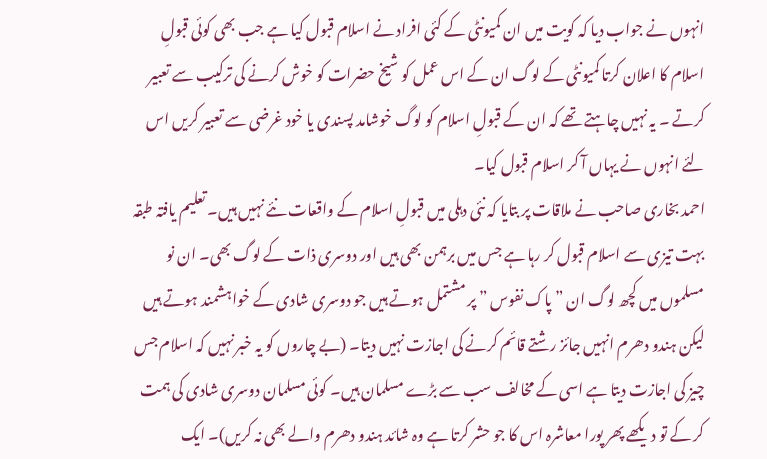انہوں نے جواب دیا کہ کویت میں ان کمیونٹی کے کئی افراد نے اسلام قبول کیا ہے جب بھی کوئی قبولِ اسلام کا اعلان کرتا کمیونٹی کے لوگ ان کے اس عمل کو شیخ حضرات کو خوش کرنے کی ترکیب سے تعبیر کرتے ۔ یہ نہیں چاہتے تھے کہ ان کے قبولِ اسلام کو لوگ خوشامد پسندی یا خود غرضی سے تعبیر کریں اس لئے انہوں نے یہاں آ کر اسلام قبول کیا۔
احمد بخاری صاحب نے ملاقات پر بتایا کہ نئی دہلی میں قبولِ اسلام کے واقعات نئے نہیں ہیں۔ تعلیم یافتہ طبقہ بہت تیزی سے اسلام قبول کر رہا ہے جس میں برہمن بھی ہیں اور دوسری ذات کے لوگ بھی۔ ان نو مسلموں میں کچھ لوگ ان ” پاک نفوس ” پر مشتمل ہوتے ہیں جو دوسری شادی کے خواہشمند ہوتے ہیں لیکن ہندو دھرم انہیں جائز رشتے قائم کرنے کی اجازت نہیں دیتا۔ (بے چاروں کو یہ خبر نہیں کہ اسلام جس چیز کی اجازت دیتا ہے اسی کے مخالف سب سے بڑے مسلمان ہیں۔ کوئی مسلمان دوسری شادی کی ہمت کر کے تو دیکھے پھر پورا معاشرہ اس کا جو حشر کرتا ہے وہ شائد ہندو دھرم والے بھی نہ کریں)۔ ایک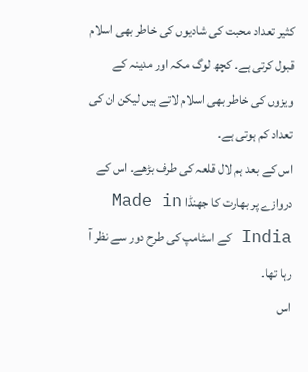کثیر تعداد محبت کی شادیوں کی خاطر بھی اسلام قبول کرتی ہے۔ کچھ لوگ مکہ اور مدینہ کے ویزوں کی خاطر بھی اسلام لاتے ہیں لیکن ان کی تعداد کم ہوتی ہے۔
اس کے بعد ہم لال قلعہ کی طرف بڑھے۔ اس کے دروازے پر بھارت کا جھنڈا Made in India کے اسٹامپ کی طرح دور سے نظر آ رہا تھا۔
اس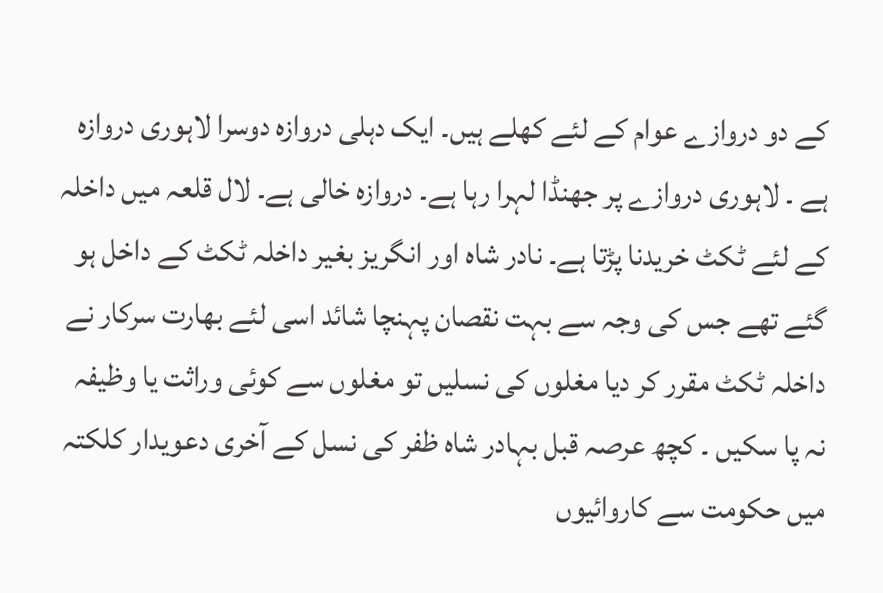کے دو دروازے عوام کے لئے کھلے ہیں۔ ایک دہلی دروازہ دوسرا لاہوری دروازہ ہے ۔ لاہوری دروازے پر جھنڈا لہرا رہا ہے۔ دروازہ خالی ہے۔ لال قلعہ میں داخلہ کے لئے ٹکٹ خریدنا پڑتا ہے۔ نادر شاہ اور انگریز بغیر داخلہ ٹکٹ کے داخل ہو گئے تھے جس کی وجہ سے بہت نقصان پہنچا شائد اسی لئے بھارت سرکار نے داخلہ ٹکٹ مقرر کر دیا مغلوں کی نسلیں تو مغلوں سے کوئی وراثت یا وظیفہ نہ پا سکیں ۔ کچھ عرصہ قبل بہادر شاہ ظفر کی نسل کے آخری دعویدار کلکتہ میں حکومت سے کاروائیوں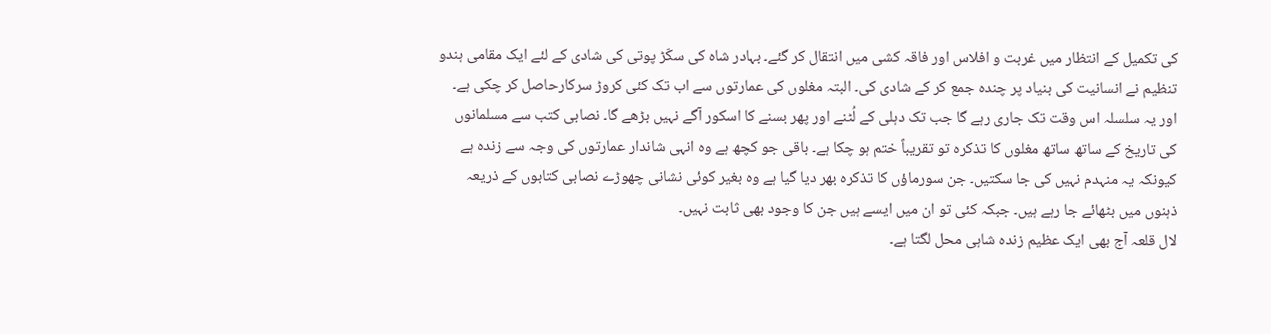کی تکمیل کے انتظار میں غربت و افلاس اور فاقہ کشی میں انتقال کر گئے۔ بہادر شاہ کی سکّڑ پوتی کی شادی کے لئے ایک مقامی ہندو تنظیم نے انسانیت کی بنیاد پر چندہ جمع کر کے شادی کی۔ البتہ مغلوں کی عمارتوں سے اب تک کئی کروڑ سرکارحاصل کر چکی ہے۔ اور یہ سلسلہ اس وقت تک جاری رہے گا جب تک دہلی کے لُٹنے اور پھر بسنے کا اسکور آگے نہیں بڑھے گا۔ نصابی کتب سے مسلمانوں کی تاریخ کے ساتھ ساتھ مغلوں کا تذکرہ تو تقریباً ختم ہو چکا ہے۔ باقی جو کچھ ہے وہ انہی شاندار عمارتوں کی وجہ سے زندہ ہے کیونکہ یہ منہدم نہیں کی جا سکتیں۔ جن سورماؤں کا تذکرہ بھر دیا گیا ہے وہ بغیر کوئی نشانی چھوڑے نصابی کتابوں کے ذریعہ ذہنوں میں بٹھائے جا رہے ہیں۔ جبکہ کئی تو ان میں ایسے ہیں جن کا وجود بھی ثابت نہیں۔
لال قلعہ آج بھی ایک عظیم زندہ شاہی محل لگتا ہے۔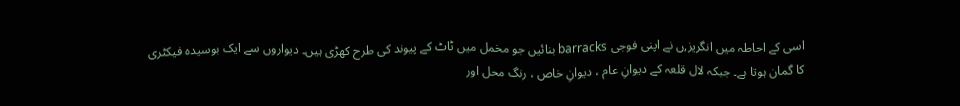اسی کے احاطہ میں انگریز,ں نے اپنی فوجی barracks بنائیں جو مخمل میں ٹاٹ کے پیوند کی طرح کھڑی ہیں۔ دیواروں سے ایک بوسیدہ فیکٹری کا گمان ہوتا ہے۔ جبکہ لال قلعہ کے دیوانِ عام ، دیوانِ خاص ، رنگ محل اور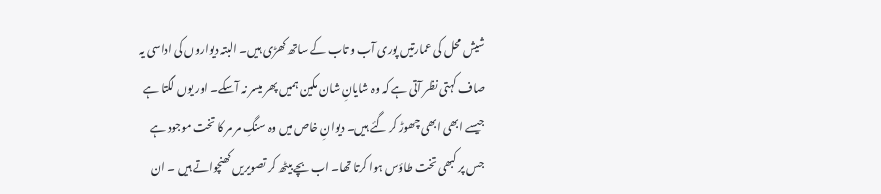شیش محل کی عمارتیں پوری آب و تاب کے ساتھ کھڑی ہیں۔ البتہ دیواروں کی اداسی یہ صاف کہتی نظر آتی ہے کہ وہ شایانِ شان مکین ہمیں پھر میسر نہ آسکے۔ اور یوں لگتا ہے جیسے ابھی ابھی چھوڑ کر گئے ہیں۔ دیوانِ خاص میں وہ سنگِ مر مر کا تخت موجود ہے جس پر کبھی تخت طاؤس ہوا کرتا تھا۔ اب بچے بیٹھ کر تصویریں کھنچواتے ہیں ۔ ان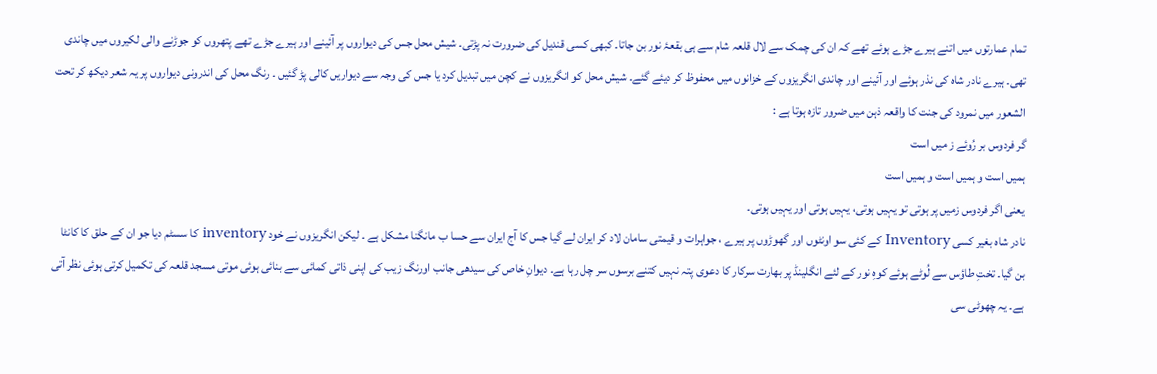تمام عمارتوں میں اتنے ہیرے جڑے ہوئے تھے کہ ان کی چمک سے لال قلعہ شام سے ہی بقعۂ نور بن جاتا۔ کبھی کسی قندیل کی ضرورت نہ پڑتی۔ شیش محل جس کی دیواروں پر آئینے اور ہیرے جڑے تھے پتھروں کو جوڑنے والی لکیروں میں چاندی تھی۔ ہیرے نادر شاہ کی نذر ہوئے اور آئینے اور چاندی انگریزوں کے خزانوں میں محفوظ کر دیئے گئے۔ شیش محل کو انگریزوں نے کچن میں تبدیل کرد یا جس کی وجہ سے دیواریں کالی پڑ گئیں ۔ رنگ محل کی اندرونی دیواروں پر یہ شعر دیکھ کر تحت الشعور میں نمرود کی جنت کا واقعہ ذہن میں ضرور تازہ ہوتا ہے :
گر فردوس بر رُوئے ز میں است
ہمیں است و ہمیں است و ہمیں است
یعنی اگر فردوس زمیں پر ہوتی تو یہیں ہوتی، یہیں ہوتی اور یہیں ہوتی۔
نادر شاہ بغیر کسی Inventory کے کئی سو اونٹوں اور گھوڑوں پر ہیرے ، جواہرات و قیمتی سامان لاد کر ایران لے گیا جس کا آج ایران سے حسا ب مانگنا مشکل ہے ۔ لیکن انگریزوں نے خود inventory کا سسٹم دیا جو ان کے حلق کا کانٹا بن گیا۔ تختِ طاؤس سے لُوٹے ہوئے کوہِ نور کے لئے انگلینڈ پر بھارت سرکار کا دعوی پتہ نہیں کتنے برسوں سر چل رہا ہے۔ دیوانِ خاص کی سیدھی جانب اورنگ زیب کی اپنی ذاتی کمائی سے بنائی ہوئی موتی مسجد قلعہ کی تکمیل کرتی ہوئی نظر آتی ہے۔ یہ چھوٹی سی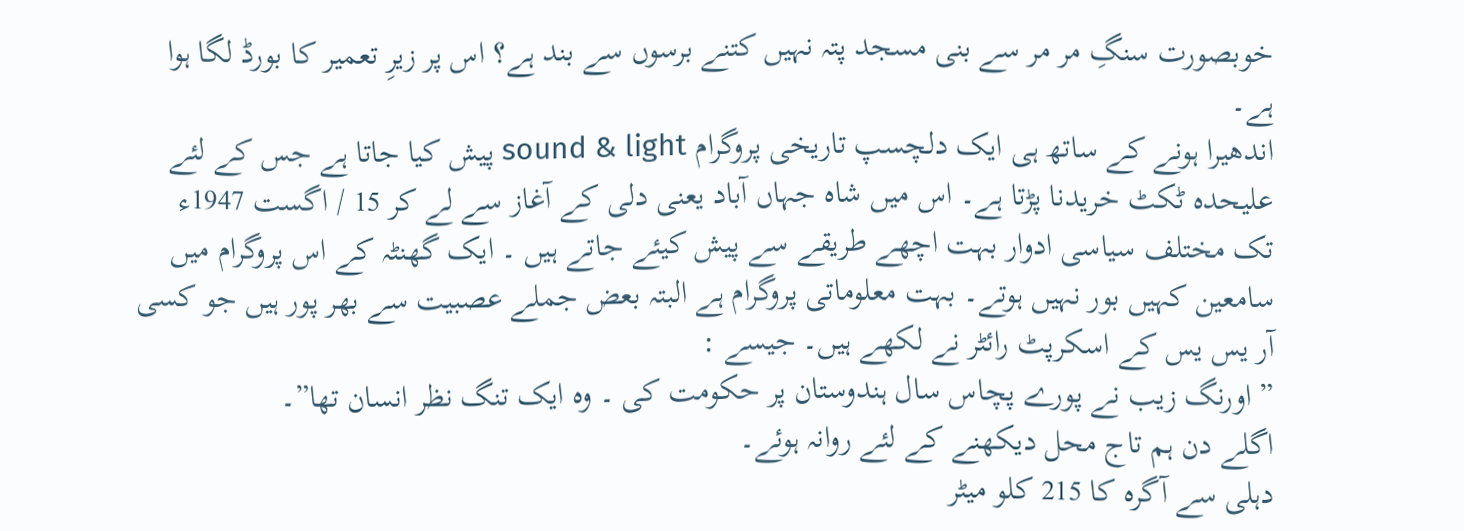خوبصورت سنگِ مر مر سے بنی مسجد پتہ نہیں کتنے برسوں سے بند ہے؟ اس پر زیرِ تعمیر کا بورڈ لگا ہوا ہے۔
اندھیرا ہونے کے ساتھ ہی ایک دلچسپ تاریخی پروگرام sound & light پیش کیا جاتا ہے جس کے لئے علیحدہ ٹکٹ خریدنا پڑتا ہے۔ اس میں شاہ جہاں آباد یعنی دلی کے آغاز سے لے کر 15 / اگست 1947ء تک مختلف سیاسی ادوار بہت اچھے طریقے سے پیش کیئے جاتے ہیں ۔ ایک گھنٹہ کے اس پروگرام میں سامعین کہیں بور نہیں ہوتے۔ بہت معلوماتی پروگرام ہے البتہ بعض جملے عصبیت سے بھر پور ہیں جو کسی آر یس یس کے اسکرپٹ رائٹر نے لکھے ہیں۔ جیسے :
” اورنگ زیب نے پورے پچاس سال ہندوستان پر حکومت کی ۔ وہ ایک تنگ نظر انسان تھا”۔
اگلے دن ہم تاج محل دیکھنے کے لئے روانہ ہوئے۔
دہلی سے آگرہ کا 215 کلو میٹر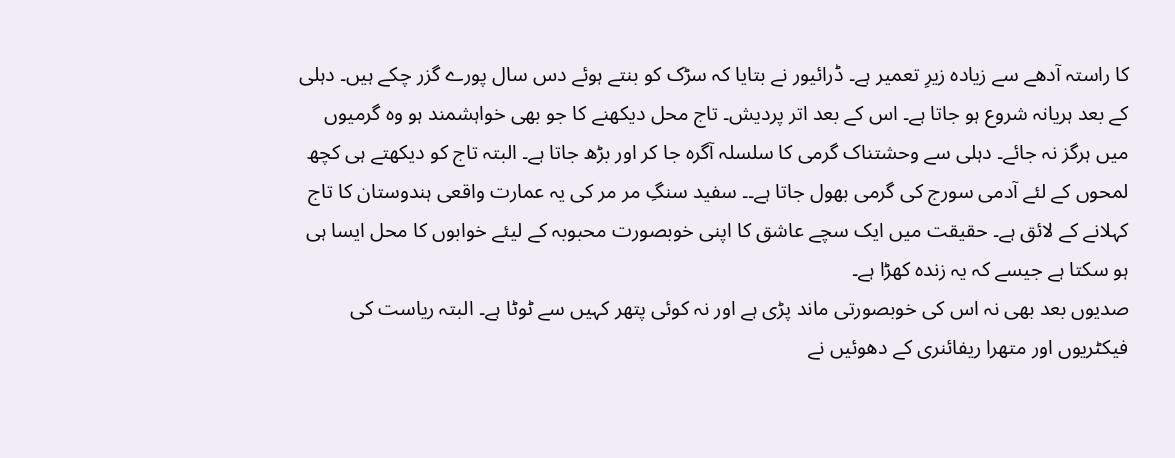کا راستہ آدھے سے زیادہ زیرِ تعمیر ہے۔ ڈرائیور نے بتایا کہ سڑک کو بنتے ہوئے دس سال پورے گزر چکے ہیں۔ دہلی کے بعد ہریانہ شروع ہو جاتا ہے۔ اس کے بعد اتر پردیش۔ تاج محل دیکھنے کا جو بھی خواہشمند ہو وہ گرمیوں میں ہرگز نہ جائے۔ دہلی سے وحشتناک گرمی کا سلسلہ آگرہ جا کر اور بڑھ جاتا ہے۔ البتہ تاج کو دیکھتے ہی کچھ لمحوں کے لئے آدمی سورج کی گرمی بھول جاتا ہے۔۔ سفید سنگِ مر مر کی یہ عمارت واقعی ہندوستان کا تاج کہلانے کے لائق ہے۔ حقیقت میں ایک سچے عاشق کا اپنی خوبصورت محبوبہ کے لیئے خوابوں کا محل ایسا ہی ہو سکتا ہے جیسے کہ یہ زندہ کھڑا ہے۔
صدیوں بعد بھی نہ اس کی خوبصورتی ماند پڑی ہے اور نہ کوئی پتھر کہیں سے ٹوٹا ہے۔ البتہ ریاست کی فیکٹریوں اور متھرا ریفائنری کے دھوئیں نے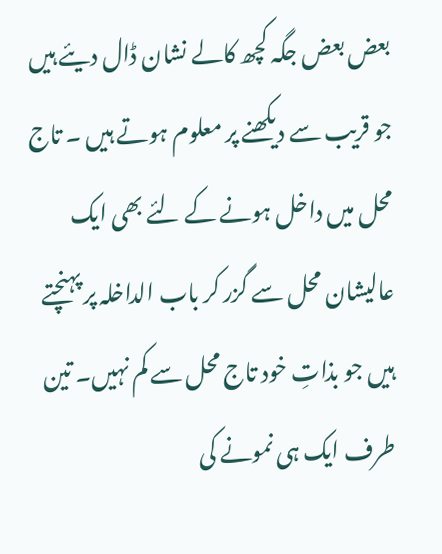بعض بعض جگہ کچھ کالے نشان ڈال دیئے ہیں جو قریب سے دیکھنے پر معلوم ہوتے ہیں ۔ تاج محل میں داخل ہونے کے لئے بھی ایک عالیشان محل سے گزر کر باب الداخلہ پر پہنچتے ہیں جو بذاتِ خود تاج محل سے کم نہیں۔ تین طرف ایک ہی نمونے کی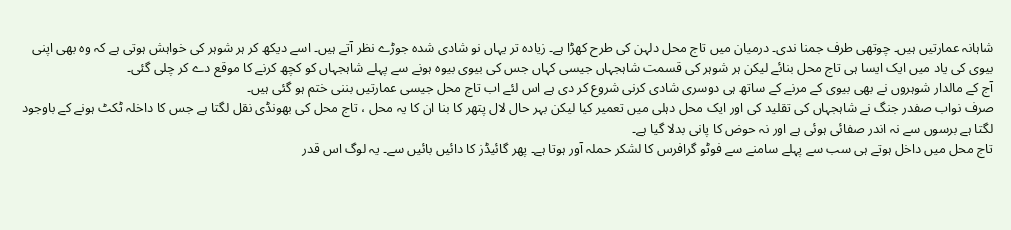شاہانہ عمارتیں ہیں۔ چوتھی طرف جمنا ندی۔ درمیان میں تاج محل دلہن کی طرح کھڑا ہے۔ زیادہ تر یہاں نو شادی شدہ جوڑے نظر آتے ہیں۔ اسے دیکھ کر ہر شوہر کی خواہش ہوتی ہے کہ وہ بھی اپنی بیوی کی یاد میں ایک ایسا ہی تاج محل بنائے لیکن ہر شوہر کی قسمت شاہجہاں جیسی کہاں جس کی بیوی بیوہ ہونے سے پہلے شاہجہاں کو کچھ کرنے کا موقع دے کر چلی گئی۔
آج کے مالدار شوہروں نے بھی بیوی کے مرنے کے ساتھ ہی دوسری شادی کرنی شروع کر دی ہے اس لئے اب تاج محل جیسی عمارتیں بننی ختم ہو گئی ہیں۔
صرف نواب صفدر جنگ نے شاہجہاں کی تقلید کی اور ایک محل دہلی میں تعمیر کیا لیکن بہر حال لال پتھر کا بنا ان کا یہ محل ، تاج محل کی بھونڈی نقل لگتا ہے جس کا داخلہ ٹکٹ ہونے کے باوجود لگتا ہے برسوں سے نہ اندر صفائی ہوئی ہے اور نہ حوض کا پانی بدلا گیا ہے۔
تاج محل میں داخل ہوتے ہی سب سے پہلے سامنے سے فوٹو گرافرس کا لشکر حملہ آور ہوتا ہے۔ پھر گائیڈز کا دائیں بائیں سے۔ یہ لوگ اس قدر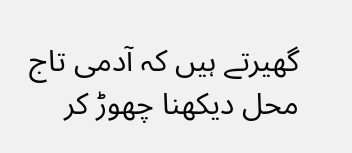گھیرتے ہیں کہ آدمی تاج محل دیکھنا چھوڑ کر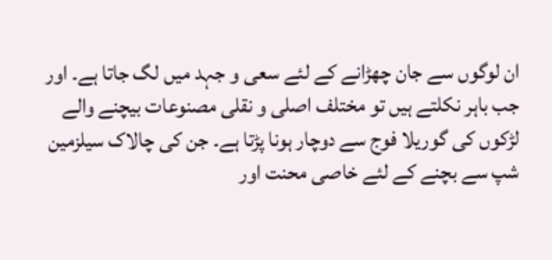ان لوگوں سے جان چھڑانے کے لئے سعی و جہد میں لگ جاتا ہے۔ اور جب باہر نکلتے ہیں تو مختلف اصلی و نقلی مصنوعات بیچنے والے لڑکوں کی گوریلا فوج سے دوچار ہونا پڑتا ہے۔ جن کی چالاک سیلزمین شپ سے بچنے کے لئے خاصی محنت اور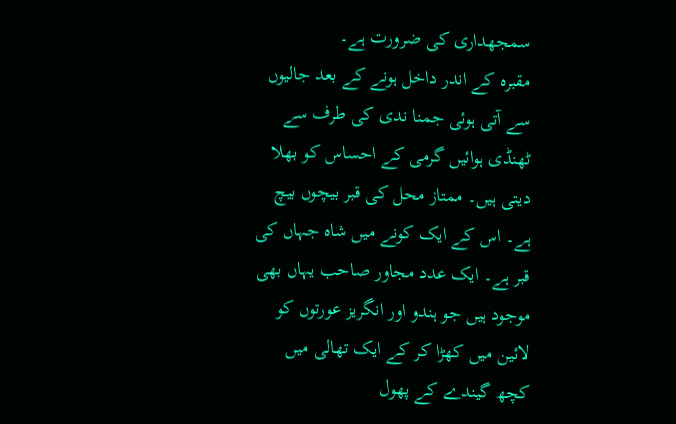سمجھداری کی ضرورت ہے۔
مقبرہ کے اندر داخل ہونے کے بعد جالیوں سے آتی ہوئی جمنا ندی کی طرف سے ٹھنڈی ہوائیں گرمی کے احساس کو بھلا دیتی ہیں۔ ممتاز محل کی قبر بیچوں بیچ ہے۔ اس کے ایک کونے میں شاہ جہاں کی قبر ہے۔ ایک عدد مجاور صاحب یہاں بھی موجود ہیں جو ہندو اور انگریز عورتوں کو لائین میں کھڑا کر کے ایک تھالی میں کچھ گیندے کے پھول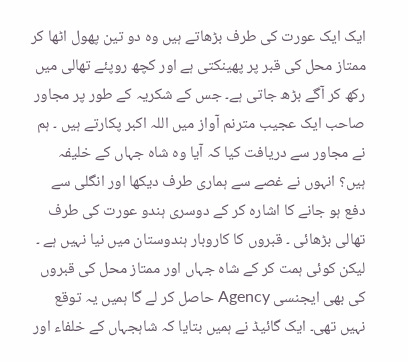ایک ایک عورت کی طرف بڑھاتے ہیں وہ دو تین پھول اٹھا کر ممتاز محل کی قبر پر پھینکتی ہے اور کچھ روپئے تھالی میں رکھ کر آگے بڑھ جاتی ہے۔ جس کے شکریہ کے طور پر مجاور صاحب ایک عجیب مترنم آواز میں اللہ اکبر پکارتے ہیں ۔ ہم نے مجاور سے دریافت کیا کہ آیا وہ شاہ جہاں کے خلیفہ ہیں؟ انہوں نے غصے سے ہماری طرف دیکھا اور انگلی سے دفع ہو جانے کا اشارہ کر کے دوسری ہندو عورت کی طرف تھالی بڑھائی ۔ قبروں کا کاروبار ہندوستان میں نیا نہیں ہے ۔ لیکن کوئی ہمت کر کے شاہ جہاں اور ممتاز محل کی قبروں کی بھی ایجنسی Agency حاصل کر لے گا ہمیں یہ توقع نہیں تھی۔ ایک گائیڈ نے ہمیں بتایا کہ شاہجہاں کے خلفاء اور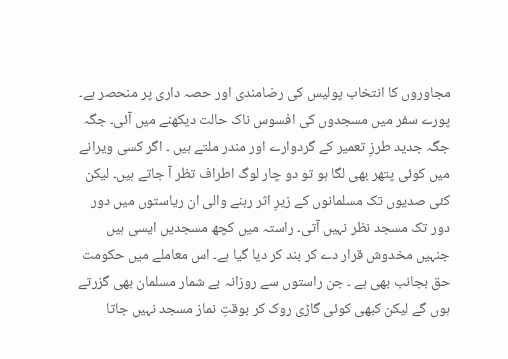مجاوروں کا انتخاب پولیس کی رضامندی اور حصہ داری پر منحصر ہے۔
پورے سفر میں مسجدوں کی افسوس ناک حالت دیکھنے میں آئی۔ جگہ جگہ جدید طرزِ تعمیر کے گردوارے اور مندر ملتے ہیں ۔ اگر کسی ویرانے میں کوئی پتھر بھی لگا ہو تو دو چار لوگ اطراف تظر آ جاتے ہیں۔ لیکن کئی صدیوں تک مسلمانوں کے زیرِ اثر رہنے والی ان ریاستوں میں دور دور تک مسجد نظر نہیں آتی۔ راستہ میں کچھ مسجدیں ایسی ہیں جنہیں مخدوش قرار دے کر بند کر دیا گیا ہے۔ اس معاملے میں حکومت حق بجانب بھی ہے ۔ جن راستوں سے روزانہ بے شمار مسلمان بھی گزرتے ہوں گے لیکن کبھی کوئی گاڑی روک کر بوقتِ نماز مسجد نہیں جاتا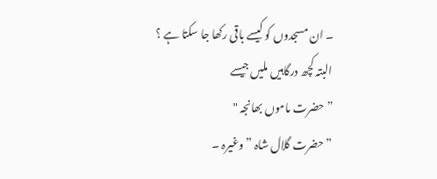۔ ان مسجدوں کو کیسے باقی رکھا جا سکتا ہے ؟ البتہ کچھ درگاہیں ملیں جیسے
” حضرت ماموں بھانجہ "
” حضرت گلال شاہ ” وغیرہ ۔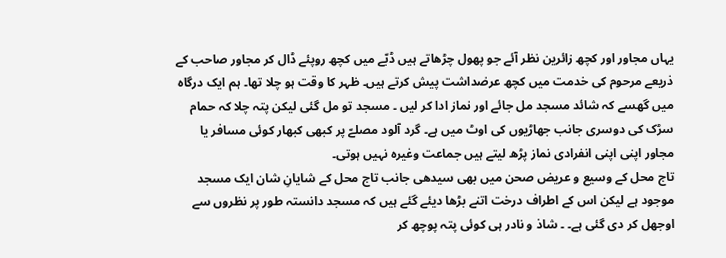یہاں مجاور اور کچھ زائرین نظر آئے جو پھول چڑھاتے ہیں ڈبّے میں کچھ روپئے ڈال کر مجاور صاحب کے ذریعے مرحوم کی خدمت میں کچھ عرضداشت پیش کرتے ہیں۔ ظہر کا وقت ہو چلا تھا۔ ہم ایک درگاہ میں گھسے کہ شائد مسجد مل جائے اور نماز ادا کر لیں ۔ مسجد تو مل گئی لیکن پتہ چلا کہ حمام سڑک کی دوسری جانب جھاڑیوں کی اوٹ میں ہے۔ گرد آلود مصلےّ پر کبھی کبھار کوئی مسافر یا مجاور اپنی اپنی انفرادی نماز پڑھ لیتے ہیں جماعت وغیرہ نہیں ہوتی۔
تاج محل کے وسیع و عریض صحن میں بھی سیدھی جانب تاج محل کے شایانِ شان ایک مسجد موجود ہے لیکن اس کے اطراف درخت اتنے بڑھا دیئے گئے ہیں کہ مسجد دانستہ طور پر نظروں سے اوجھل کر دی گئی ہے۔ ۔ شاذ و نادر ہی کوئی پتہ پوچھ کر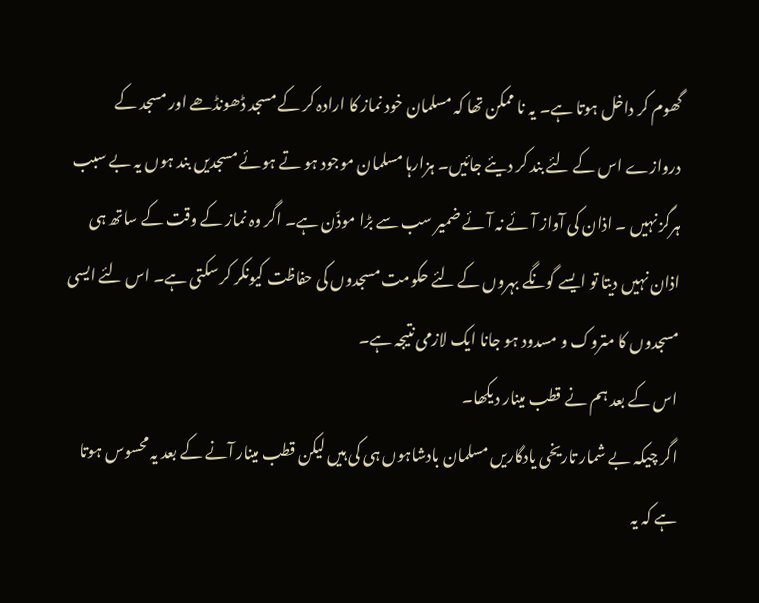گھوم کر داخل ہوتا ہے۔ یہ نا ممکن تھا کہ مسلمان خود نماز کا ارادہ کر کے مسجد ڈھونڈھے اور مسجد کے دروازے اس کے لئے بند کر دیئے جائیں۔ ہزارہا مسلمان موجود ہو تے ہوئے مسجدیں بند ہوں یہ بے سبب ہرگز نہیں ۔ اذان کی آواز آئے نہ آئے ضمیر سب سے بڑا موذّن ہے۔ اگر وہ نماز کے وقت کے ساتھ ہی اذان نہیں دیتا تو ایسے گونگے بہروں کے لئے حکومت مسجدوں کی حفاظت کیونکر کر سکتی ہے۔ اس لئے ایسی مسجدوں کا متروک و مسدود ہو جانا ایک لازمی نتیجہ ہے۔
اس کے بعد ہم نے قطب مینار دیکھا۔
اگر چیکہ بے شمار تاریخی یادگاریں مسلمان بادشاہوں ہی کی ہیں لیکن قطب مینار آنے کے بعد یہ محسوس ہوتا ہے کہ یہ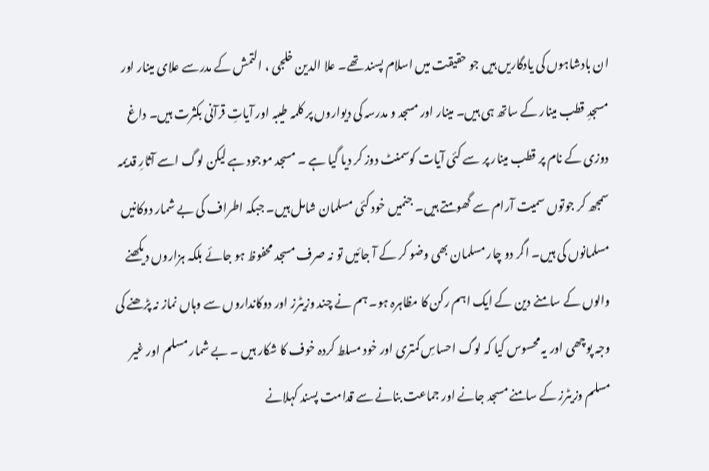ان بادشاہوں کی یادگاریں ہیں جو حقیقت میں اسلام پسند تھے۔ علا الدین خلجی ، التمش کے مدرسے علای مینار اور مسجدِ قطب مینار کے ساتھ ہی ہیں۔ مینار اور مسجد و مدرسہ کی دیواروں پر کلمہ طیبہ اور آیاتِ قرآنی بکثرت ہیں۔ داغ دوزی کے نام پر قطب مینار پر سے کئی آیات کوسمنٹ دوز کر دیا گیا ہے ۔ مسجد موجود ہے لیکن لوگ اسے آثارِ قدیمہ سمجھ کر جوتوں سمیت آرام سے گھومتے ہیں۔ جنمیں خود کئی مسلمان شامل ہیں۔ جبکہ اطراف کی بے شمار دوکانیں مسلمانوں کی ہیں۔ اگر دو چار مسلمان بھی وضو کر کے آ جائیں تو نہ صرف مسجد محفوظ ہو جائے بلکہ ہزاروں دیکھنے والوں کے سامنے دین کے ایک اہم رکن کا مظاہرہ ہو۔ ہم نے چند وزیٹرز اور دوکانداروں سے وہاں نماز نہ پڑھنے کی وجہ پوچھی اور یہ محسوس کیا کہ لوگ احساسِ کمتری اور خود مسلط کردہ خوف کا شکار ہیں ۔ بے شمار مسلم اور غیر مسلم وزیٹرز کے سامنے مسجد جانے اور جماعت بنانے سے قدامت پسند کہلانے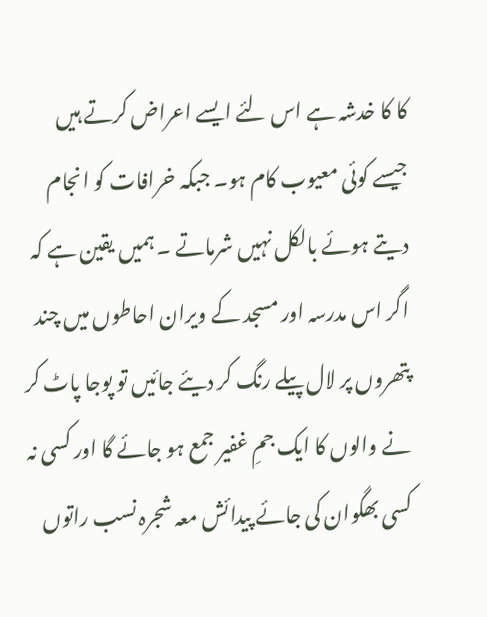کا کا خدشہ ہے اس لئے ایسے اعراض کرتے ہیں جیسے کوئی معیوب کام ہو۔ جبکہ خرافات کو انجام دیتے ہوئے بالکل نہیں شرماتے ۔ ہمیں یقین ہے کہ اگر اس مدرسہ اور مسجد کے ویران احاطوں میں چند پتھروں پر لال پیلے رنگ کر دیئے جائیں تو پوجا پاٹ کر نے والوں کا ایک جمِ غفیر جمع ہو جائے گا اور کسی نہ کسی بھگوان کی جائے پیدائش معہ شجرہ نسب راتوں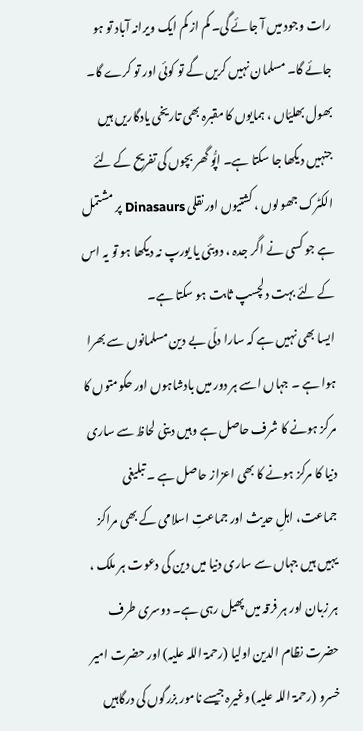رات وجود میں آ جائے گی۔ کم از کم ایک ویرانہ آباد تو ہو جائے گا۔ مسلمان نہیں کریں گے تو کوئی اور تو کرے گا۔
بھول بھلیّاں ، ہمایوں کا مقبرہ بھی تاریخی یادگاریں ہیں جنہیں دیکھا جا سکتا ہے۔ اپُّو گھر بچوں کی تفریح کے لئے الکٹرک جھولوں ، کشتیوں اور نقلی Dinasaurs پر مشتمل ہے جو کسی نے اگر جدہ ، دوبئی یا یورپ نہ دیکھا ہو تو یہ اس کے لئے بہت دلچسپ ثابت ہو سکتا ہے۔
ایسا بھی نہیں ہے کہ سارا دلّی بے دین مسلمانوں سے بھرا ہوا ہے ۔ جہاں اسے ہر دور میں بادشاہوں اور حکومتوں کا مرکز ہونے کا شرف حاصل ہے وہیں دینی لحاظ سے ساری دنیا کا مرکز ہونے کا بھی اعزاز حاصل ہے ۔ تبلیغی جماعت، اہلِ حدیث اور جماعتِ اسلامی کے بھی مراکز یہیں ہیں جہاں سے ساری دنیا میں دین کی دعوت ہر ملک ، ہر زبان اور ہر فرقہ میں پھیل رہی ہے۔ دوسری طرف حضرت نظام الدین اولیا (رحمۃ اللہ علیہ) اور حضرت امیر خسرو (رحمۃ اللہ علیہ) وغیرہ جیسے نامور بزرگوں کی درگاہیں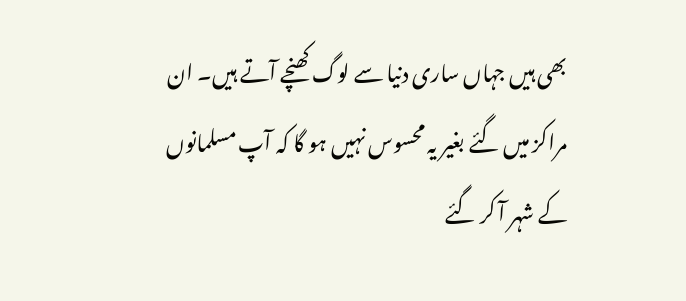بھی ہیں جہاں ساری دنیا سے لوگ کھنچے آتے ہیں۔ ان مراکز میں گئے بغیر یہ محسوس نہیں ہو گا کہ آپ مسلمانوں کے شہر آ کر گئے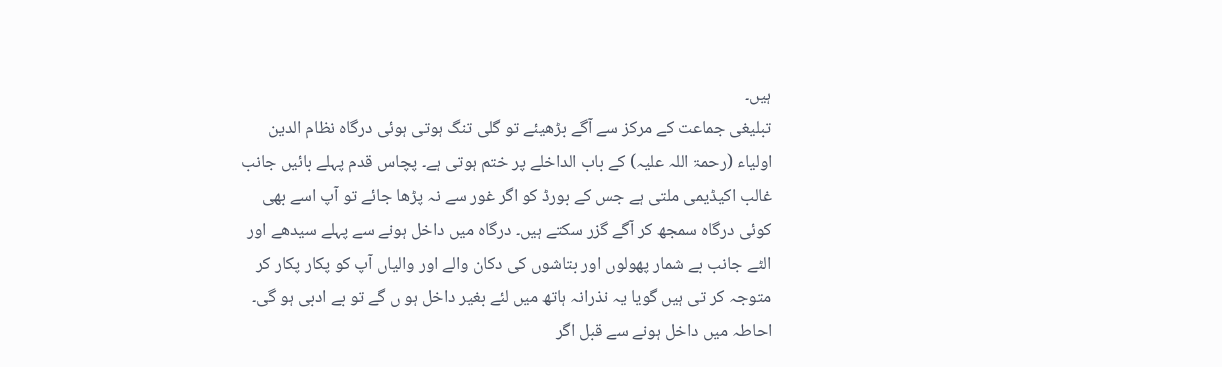ہیں۔
تبلیغی جماعت کے مرکز سے آگے بڑھیئے تو گلی تنگ ہوتی ہوئی درگاہ نظام الدین اولیاء (رحمۃ اللہ علیہ) کے باب الداخلے پر ختم ہوتی ہے۔ پچاس قدم پہلے بائیں جانب غالب اکیڈیمی ملتی ہے جس کے بورڈ کو اگر غور سے نہ پڑھا جائے تو آپ اسے بھی کوئی درگاہ سمجھ کر آگے گزر سکتے ہیں۔ درگاہ میں داخل ہونے سے پہلے سیدھے اور الٹے جانب بے شمار پھولوں اور بتاشوں کی دکان والے اور والیاں آپ کو پکار پکار کر متوجہ کر تی ہیں گویا یہ نذرانہ ہاتھ میں لئے بغیر داخل ہو ں گے تو بے ادبی ہو گی۔
احاطہ میں داخل ہونے سے قبل اگر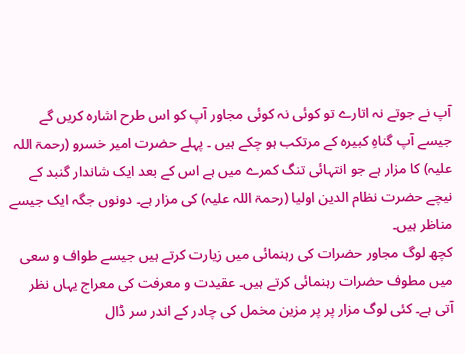آپ نے جوتے نہ اتارے تو کوئی نہ کوئی مجاور آپ کو اس طرح اشارہ کریں گے جیسے آپ گناہِ کبیرہ کے مرتکب ہو چکے ہیں ۔ پہلے حضرت امیر خسرو (رحمۃ اللہ علیہ) کا مزار ہے جو انتہائی تنگ کمرے میں ہے اس کے بعد ایک شاندار گنبد کے نیچے حضرت نظام الدین اولیا (رحمۃ اللہ علیہ) کی مزار ہے۔ دونوں جگہ ایک جیسے مناظر ہیں۔
کچھ لوگ مجاور حضرات کی رہنمائی میں زیارت کرتے ہیں جیسے طواف و سعی میں مطوف حضرات رہنمائی کرتے ہیں۔ عقیدت و معرفت کی معراج یہاں نظر آتی ہے۔ کئی لوگ مزار پر پر مزین مخمل کی چادر کے اندر سر ڈال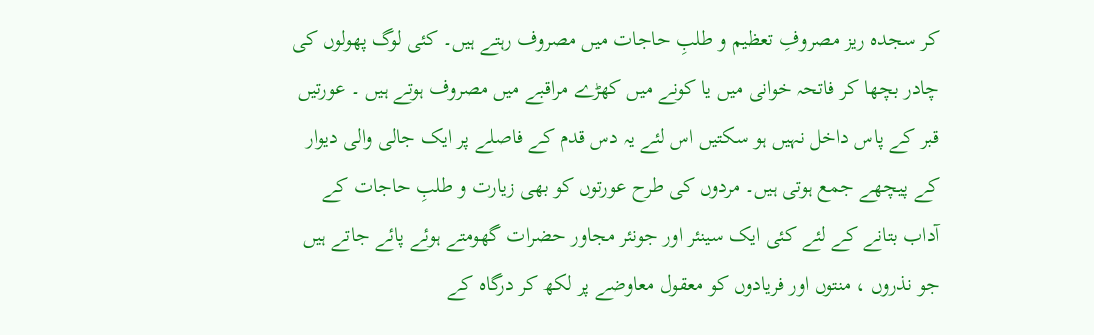کر سجدہ ریز مصروفِ تعظیم و طلبِ حاجات میں مصروف رہتے ہیں۔ کئی لوگ پھولوں کی چادر بچھا کر فاتحہ خوانی میں یا کونے میں کھڑے مراقبے میں مصروف ہوتے ہیں ۔ عورتیں قبر کے پاس داخل نہیں ہو سکتیں اس لئے یہ دس قدم کے فاصلے پر ایک جالی والی دیوار کے پیچھے جمع ہوتی ہیں۔ مردوں کی طرح عورتوں کو بھی زیارت و طلبِ حاجات کے آداب بتانے کے لئے کئی ایک سینئر اور جونئر مجاور حضرات گھومتے ہوئے پائے جاتے ہیں جو نذروں ، منتوں اور فریادوں کو معقول معاوضے پر لکھ کر درگاہ کے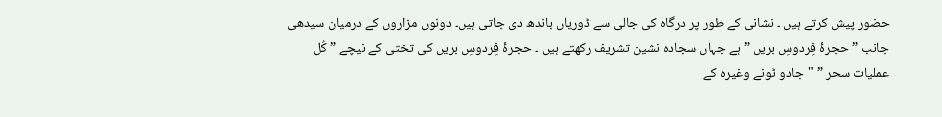حضور پیش کرتے ہیں ۔ نشانی کے طور پر درگاہ کی جالی سے ڈوریاں باندھ دی جاتی ہیں۔ دونوں مزاروں کے درمیان سیدھی جانب ” حجرۂ فِردوسِ بریں ” ہے جہاں سجادہ نشین تشریف رکھتے ہیں ۔ حجرۂ فِردوسِ بریں کی تختی کے نیچے ” کُل عملیات سحر ” "جادو ٹونے وغیرہ کے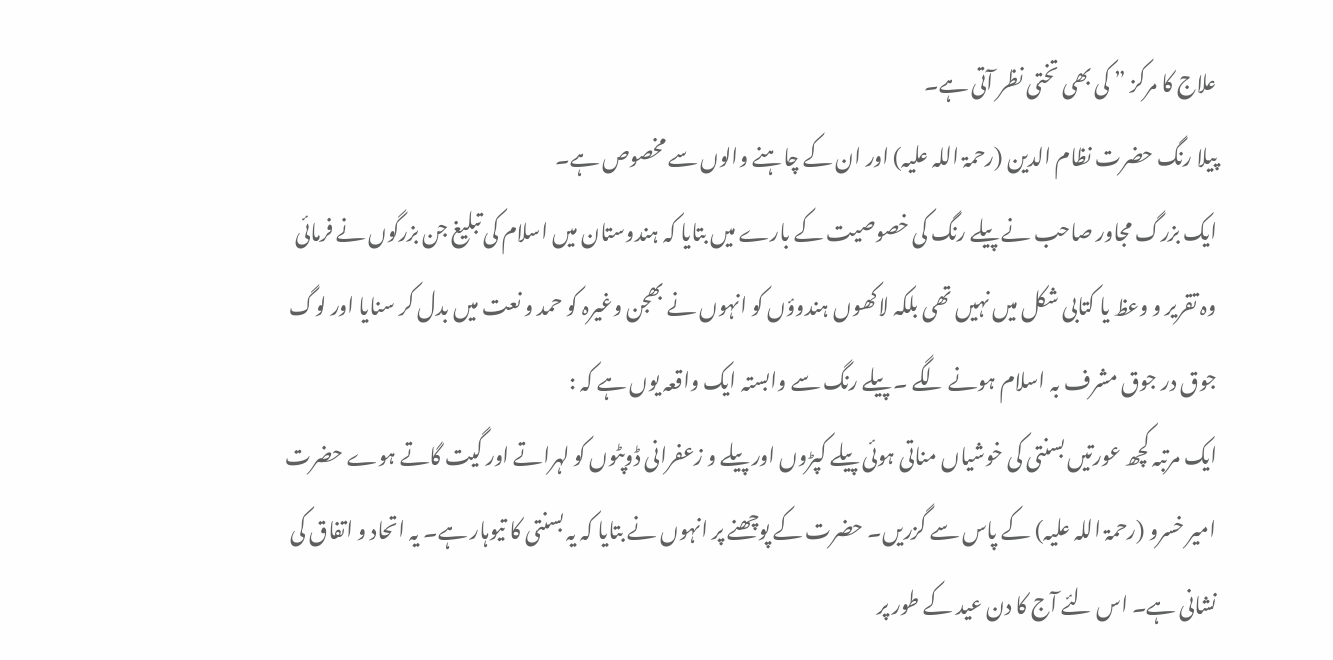علاج کا مرکز ” کی بھی تختی نظر آتی ہے۔
پیلا رنگ حضرت نظام الدین (رحمۃ اللہ علیہ) اور ان کے چاہنے والوں سے مخصوص ہے۔
ایک بزرگ مجاور صاحب نے پیلے رنگ کی خصوصیت کے بارے میں بتایا کہ ہندوستان میں اسلام کی تبلیغ جن بزرگوں نے فرمائی وہ تقریر و وعظ یا کتابی شکل میں نہیں تھی بلکہ لاکھوں ہندوؤں کو انہوں نے بھجن وغیرہ کو حمد و نعت میں بدل کر سنایا اور لوگ جوق در جوق مشرف بہ اسلام ہونے لگے ۔ پیلے رنگ سے وابستہ ایک واقعہ یوں ہے کہ :
ایک مرتبہ کچھ عورتیں بسنتی کی خوشیاں مناتی ہوئی پیلے کپڑوں اور پیلے و زعفرانی ڈوپٹوں کو لہراتے اور گیت گاتے ہوے حضرت امیر خسرو (رحمۃ اللہ علیہ) کے پاس سے گزریں۔ حضرت کے پوچھنے پر انہوں نے بتایا کہ یہ بسنتی کا تیوہار ہے۔ یہ اتحاد و اتفاق کی نشانی ہے۔ اس لئے آج کا دن عید کے طور پر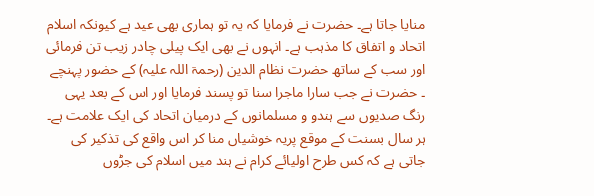منایا جاتا ہے۔ حضرت نے فرمایا کہ یہ تو ہماری بھی عید ہے کیونکہ اسلام اتحاد و اتفاق کا مذہب ہے۔ انہوں نے بھی ایک پیلی چادر زیب تن فرمائی اور سب کے ساتھ حضرت نظام الدین (رحمۃ اللہ علیہ) کے حضور پہنچے ۔ حضرت نے جب سارا ماجرا سنا تو پسند فرمایا اور اس کے بعد یہی رنگ صدیوں سے ہندو و مسلمانوں کے درمیان اتحاد کی ایک علامت ہے۔
ہر سال بسنت کے موقع پریہ خوشیاں منا کر اس واقع کی تذکیر کی جاتی ہے کہ کس طرح اولیائے کرام نے ہند میں اسلام کی جڑوں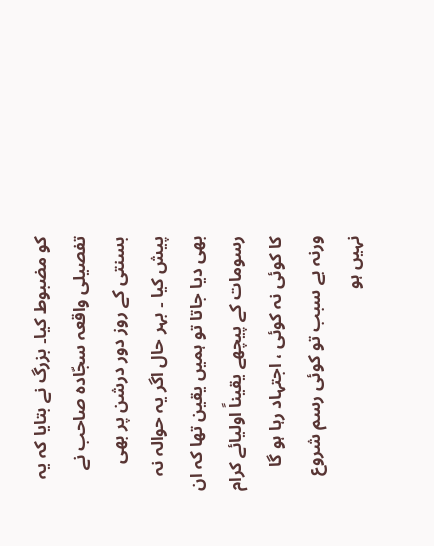کو مضبوط کیا۔ بزرگ نے بتایا کہ یہ تفصیلی واقعہ سجّادہ صاحب نے بسنتی کے روز دور درشن پر بھی پیش کیا ۔ بہر حال اگر یہ حوالہ نہ بھی دیا جاتا تو ہمیں یقین تھا کہ ان رسومات کے پیچھے یقیناً اولیائے کرام کا کوئی نہ کوئی ، اجتہاد رہا ہو گا ورنہ بے سبب تو کوئی رسم شروع نہیں ہو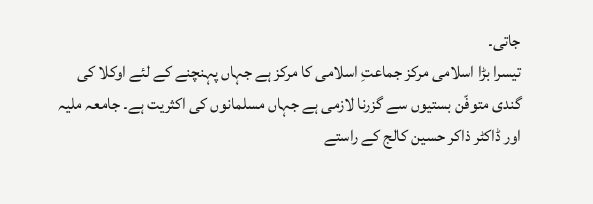جاتی۔
تیسرا بڑا اسلامی مرکز جماعتِ اسلامی کا مرکز ہے جہاں پہنچنے کے لئے اوکلا کی گندی متوفّن بستیوں سے گزرنا لازمی ہے جہاں مسلمانوں کی اکثریت ہے۔ جامعہ ملیہ اور ڈاکٹر ذاکر حسین کالج کے راستے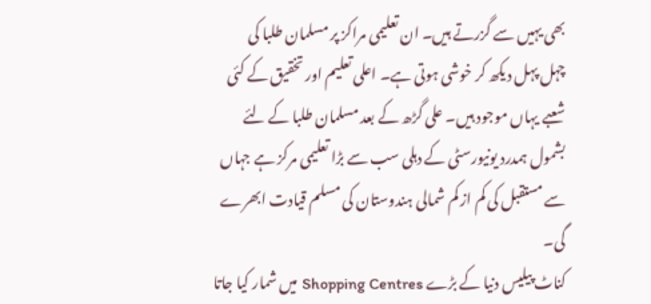بھی یہیں سے گزرتے ہیں۔ ان تعلیمی مراکز پر مسلمان طلبا کی چہل پہل دیکھ کر خوشی ہوتی ہے۔ اعلی تعلیم اور تخقیق کے کئی شعبے یہاں موجود ہیں۔ علی گڑھ کے بعد مسلمان طلبا کے لئے بشمول ہمدرد یونیورسٹی کے دہلی سب سے بڑا تعلیمی مرکز ہے جہاں سے مستقبل کی کم از کم شمالی ہندوستان کی مسلم قیادت ابھرے گی۔
کناٹ پیلیس دنیا کے بڑے Shopping Centres میں شمار کیا جاتا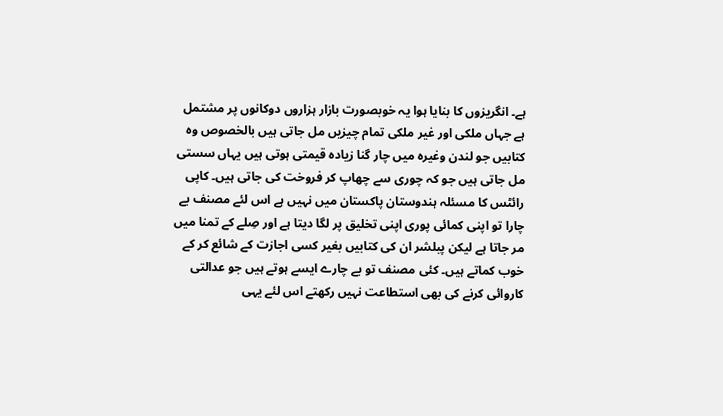ہے۔ انگریزوں کا بنایا ہوا یہ خوبصورت بازار ہزاروں دوکانوں پر مشتمل ہے جہاں ملکی اور غیر ملکی تمام چیزیں مل جاتی ہیں بالخصوص وہ کتابیں جو لندن وغیرہ میں چار گنا زیادہ قیمتی ہوتی ہیں یہاں سستی مل جاتی ہیں جو کہ چوری سے چھاپ کر فروخت کی جاتی ہیں۔ کاپی رائٹس کا مسئلہ ہندوستان پاکستان میں نہیں ہے اس لئے مصنف بے چارا تو اپنی کمائی پوری اپنی تخلیق پر لگا دیتا ہے اور صِلے کے تمنا میں مر جاتا ہے لیکن پبلشر ان کی کتابیں بغیر کسی اجازت کے شائع کر کے خوب کماتے ہیں۔ کئی مصنف تو بے چارے ایسے ہوتے ہیں جو عدالتی کاروائی کرنے کی بھی استطاعت نہیں رکھتے اس لئے یہی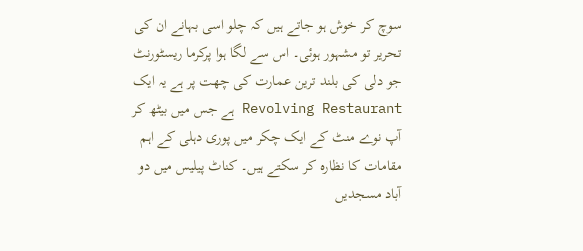سوچ کر خوش ہو جاتے ہیں کہ چلو اسی بہانے ان کی تحریر تو مشہور ہوئی۔ اس سے لگا ہوا پرکرما ریسٹورنٹ جو دلی کی بلند ترین عمارت کی چھت پر ہے یہ ایک Revolving Restaurant ہے جس میں بیٹھ کر آپ نوے منٹ کے ایک چکر میں پوری دہلی کے اہم مقامات کا نظارہ کر سکتے ہیں۔ کناٹ پیلیس میں دو آباد مسجدیں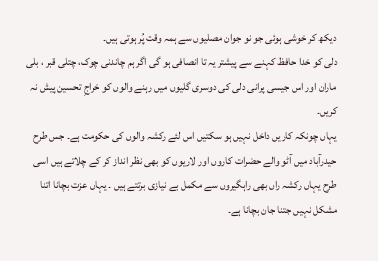دیکھ کر خوشی ہوئی جو نو جوان مصلیوں سے ہمہ وقت پُر ہوتی ہیں۔
دلی کو خدا حافظ کہنے سے پیشتر یہ تا انصافی ہو گی اگر ہم چاندنی چوک، چتلی قبر ، بلی ماران اور اس جیسی پرانی دلی کی دوسری گلیوں میں رہنے والوں کو خراجِ تحسین پیش نہ کریں۔
یہاں چونکہ کاریں داخل نہیں ہو سکتیں اس لئے رکشہ والوں کی حکومت ہے۔ جس طرح حیدرآباد میں آٹو والے حضرات کاروں اور لاریوں کو بھی نظر انداز کر کے چلاتے ہیں اسی طرح یہاں رکشہ راں بھی راہگیروں سے مکمل بے نیازی برتتے ہیں ۔ یہاں عزت بچانا اتنا مشکل نہیں جتنا جان بچانا ہے۔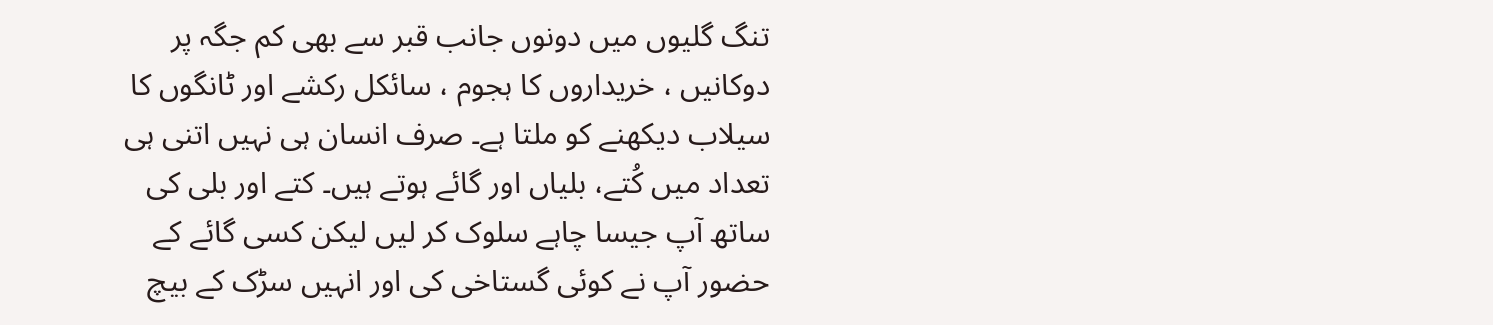تنگ گلیوں میں دونوں جانب قبر سے بھی کم جگہ پر دوکانیں ، خریداروں کا ہجوم ، سائکل رکشے اور ٹانگوں کا سیلاب دیکھنے کو ملتا ہے۔ صرف انسان ہی نہیں اتنی ہی تعداد میں کُتے، بلیاں اور گائے ہوتے ہیں۔ کتے اور بلی کی ساتھ آپ جیسا چاہے سلوک کر لیں لیکن کسی گائے کے حضور آپ نے کوئی گستاخی کی اور انہیں سڑک کے بیچ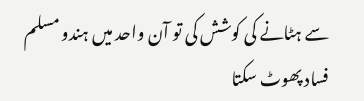سے ہٹانے کی کوشش کی تو آن واحد میں ہندو مسلم فساد پھوٹ سکتا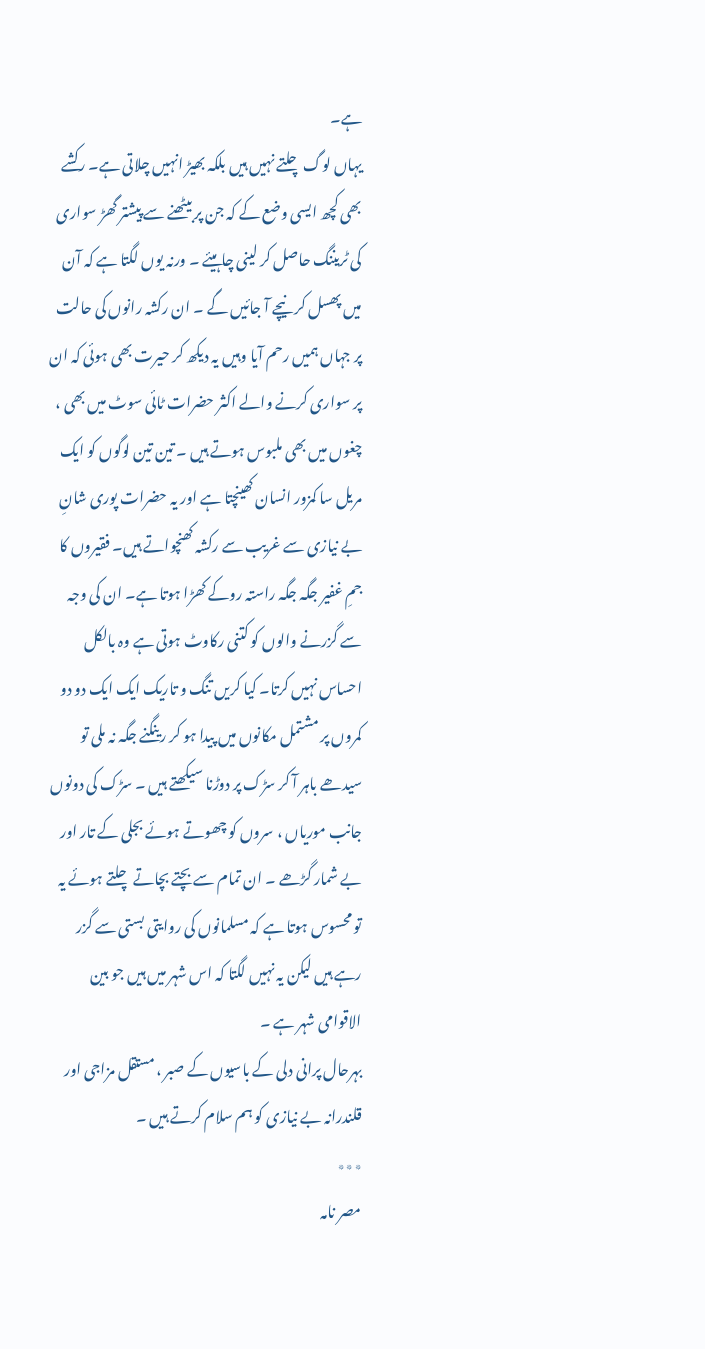ہے۔
یہاں لوگ چلتے نہیں ہیں بلکہ بھیڑ انہیں چلاتی ہے۔ رکشے بھی کچھ ایسی وضع کے کہ جن پر بیٹھنے سے پیشتر گھڑ سواری کی ٹریننگ حاصل کر لینی چاہیئے ۔ ورنہ یوں لگتا ہے کہ آن میں پھسل کر نیچے آ جائیں گے ۔ ان رکشہ رانوں کی حالت پر جہاں ہمیں رحم آیا وہیں یہ دیکھ کر حیرت بھی ہوئی کہ ان پر سواری کرنے والے اکثر حضرات ٹائی سوٹ میں بھی ، چغوں میں بھی ملبوس ہوتے ہیں ۔ تین تین لوگوں کو ایک مریل سا کمزور انسان کھینچتا ہے اور یہ حضرات پوری شانِ بے نیازی سے غریب سے رکشہ کھنچواتے ہیں۔ فقیروں کا جمِ غفیر جگہ جگہ راستہ روکے کھڑا ہوتا ہے۔ ان کی وجہ سے گزرنے والوں کو کتنی رکاوٹ ہوتی ہے وہ بالکل احساس نہیں کرتا۔ کیا کریں تنگ و تاریک ایک ایک دو دو کمروں پر مشتمل مکانوں میں پیدا ہو کر رینگنے جگہ نہ ملی تو سیدھے باہر آ کر سڑک پر دوڑنا سیکھتے ہیں ۔ سڑک کی دونوں جانب موریاں ، سروں کو چھوتے ہوئے بجلی کے تار اور بے شمار گڑھے ۔ ان تمام سے بچتے بچاتے چلتے ہوئے یہ تو محسوس ہوتا ہے کہ مسلمانوں کی روایتی بستی سے گزر رہے ہیں لیکن یہ نہیں لگتا کہ اس شہر میں ہیں جو بین الاقوامی شہر ہے ۔
بہرحال پرانی دلی کے باسیوں کے صبر ، مستقل مزاجی اور قلندرانہ بے نیازی کو ہم سلام کرتے ہیں ۔
٭٭٭
مصر نامہ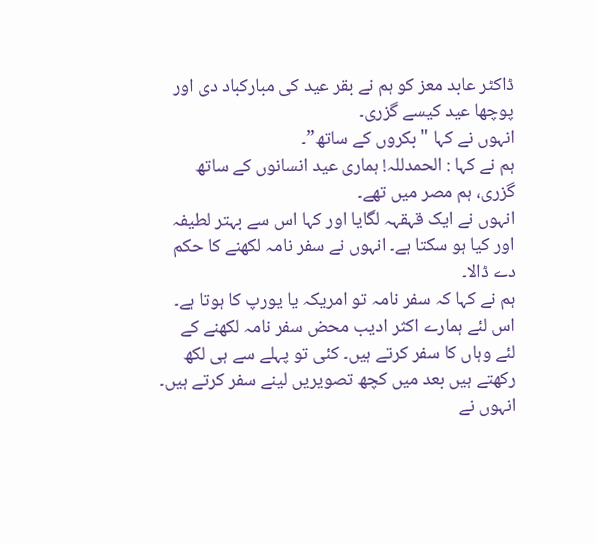ڈاکٹر عابد معز کو ہم نے بقر عید کی مبارکباد دی اور پوچھا عید کیسے گزری۔
انہوں نے کہا "بکروں کے ساتھ”۔
ہم نے کہا : الحمدللہ! ہماری عید انسانوں کے ساتھ گزری، ہم مصر میں تھے۔
انہوں نے ایک قہقہہ لگایا اور کہا اس سے بہتر لطیفہ اور کیا ہو سکتا ہے۔ انہوں نے سفر نامہ لکھنے کا حکم دے ڈالا۔
ہم نے کہا کہ سفر نامہ تو امریکہ یا یورپ کا ہوتا ہے۔ اس لئے ہمارے اکثر ادیب محض سفر نامہ لکھنے کے لئے وہاں کا سفر کرتے ہیں۔ کئی تو پہلے سے ہی لکھ رکھتے ہیں بعد میں کچھ تصویریں لینے سفر کرتے ہیں۔
انہوں نے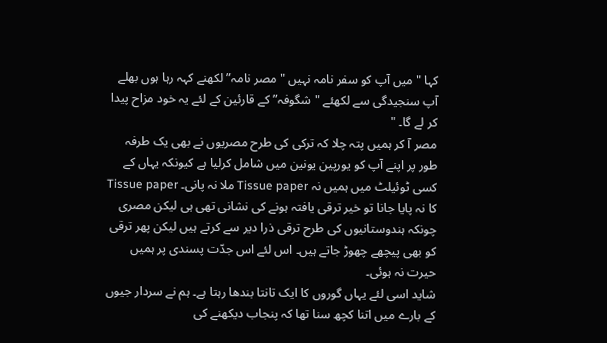کہا "میں آپ کو سفر نامہ نہیں "مصر نامہ” لکھنے کہہ رہا ہوں بھلے آپ سنجیدگی سے لکھئے "شگوفہ” کے قارئین کے لئے یہ خود مزاح پیدا کر لے گا۔ "
مصر آ کر ہمیں پتہ چلا کہ ترکی کی طرح مصریوں نے بھی یک طرفہ طور پر اپنے آپ کو یورپین یونین میں شامل کرلیا ہے کیونکہ یہاں کے کسی ٹوئیلٹ میں ہمیں نہ Tissue paper ملا نہ پانی۔ Tissue paper کا نہ پایا جانا تو خیر ترقی یافتہ ہونے کی نشانی تھی ہی لیکن مصری چونکہ ہندوستانیوں کی طرح ترقی ذرا دیر سے کرتے ہیں لیکن پھر ترقی کو بھی پیچھے چھوڑ جاتے ہیں۔ اس لئے اس جدّت پسندی پر ہمیں حیرت نہ ہوئی۔
شاید اسی لئے یہاں گوروں کا ایک تانتا بندھا رہتا ہے۔ ہم نے سردار جیوں کے بارے میں اتنا کچھ سنا تھا کہ پنجاب دیکھنے کی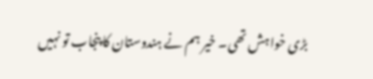بڑی خواہش تھی۔ خیر ہم نے ہندوستان کا پنجاب تو نہیں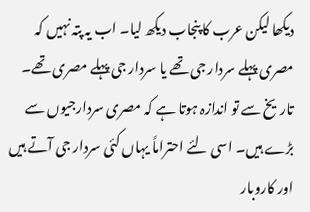دیکھا لیکن عرب کا پنجاب دیکھ لیا۔ اب یہ پتہ نہیں کہ مصری پہلے سردار جی تھے یا سردار جی پہلے مصری تھے۔
تاریخ سے تو اندازہ ہوتا ہے کہ مصری سردارجیوں سے بڑے ہیں۔ اسی لئے احتراماً یہاں کئی سردار جی آتے ہیں اور کاروبار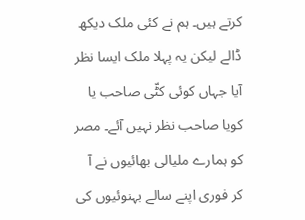کرتے ہیں۔ ہم نے کئی ملک دیکھ ڈالے لیکن یہ پہلا ملک ایسا نظر آیا جہاں کوئی کٹّی صاحب یا کویا صاحب نظر نہیں آئے۔ مصر کو ہمارے ملیالی بھائیوں نے آ کر فوری اپنے سالے بہنوئیوں کی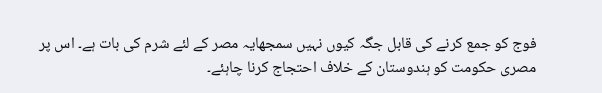فوج کو جمع کرنے کی قابل جگہ کیوں نہیں سمجھایہ مصر کے لئے شرم کی بات ہے۔ اس پر مصری حکومت کو ہندوستان کے خلاف احتجاج کرنا چاہئے۔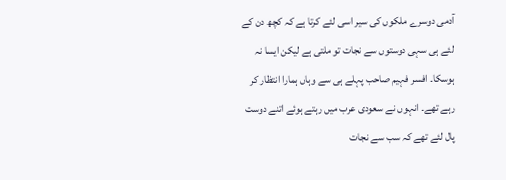آدمی دوسرے ملکوں کی سیر اسی لئے کرتا ہے کہ کچھ دن کے لئے ہی سہی دوستوں سے نجات تو ملتی ہے لیکن ایسا نہ ہوسکا۔ افسر فہیم صاحب پہلے ہی سے وہاں ہمارا انتظار کر رہے تھے۔ انہوں نے سعودی عرب میں رہتے ہوئے اتنے دوست پال لئے تھے کہ سب سے نجات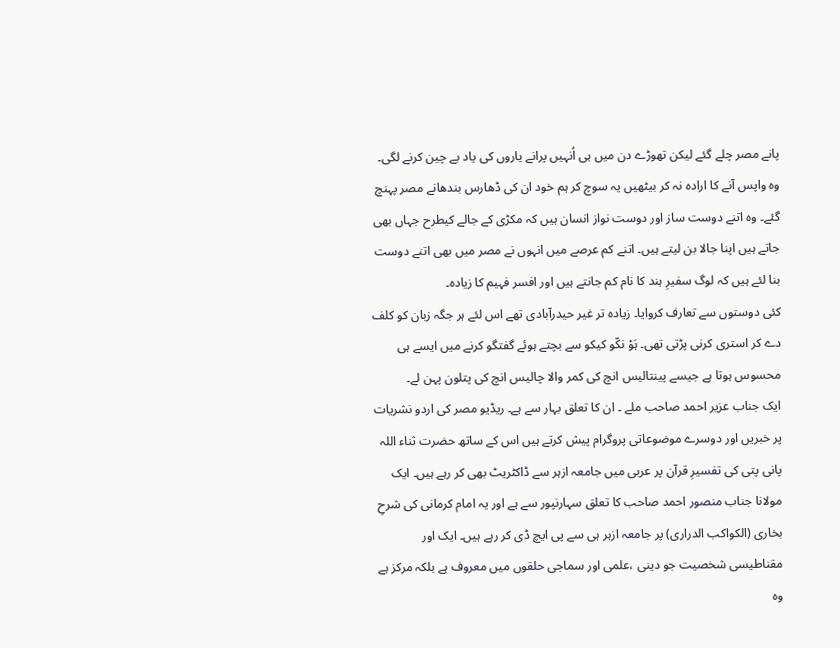پانے مصر چلے گئے لیکن تھوڑے دن میں ہی اُنہیں پرانے یاروں کی یاد بے چین کرنے لگی۔ وہ واپس آنے کا ارادہ نہ کر بیٹھیں یہ سوچ کر ہم خود ان کی ڈھارس بندھانے مصر پہنچ گئے۔ وہ اتنے دوست ساز اور دوست نواز انسان ہیں کہ مکڑی کے جالے کیطرح جہاں بھی جاتے ہیں اپنا جالا بن لیتے ہیں۔ اتنے کم عرصے میں انہوں نے مصر میں بھی اتنے دوست بنا لئے ہیں کہ لوگ سفیرِ ہند کا نام کم جانتے ہیں اور افسر فہیم کا زیادہ۔
کئی دوستوں سے تعارف کروایا۔ زیادہ تر غیر حیدرآبادی تھے اس لئے ہر جگہ زبان کو کلف دے کر استری کرنی پڑتی تھی۔ ہَوْ نکّو کیکو سے بچتے ہوئے گفتگو کرنے میں ایسے ہی محسوس ہوتا ہے جیسے پینتالیس انچ کی کمر والا چالیس انچ کی پتلون پہن لے۔
ایک جناب عزیر احمد صاحب ملے ۔ ان کا تعلق بہار سے ہے۔ ریڈیو مصر کی اردو نشریات پر خبریں اور دوسرے موضوعاتی پروگرام پیش کرتے ہیں اس کے ساتھ حضرت ثناء اللہ پانی پتی کی تفسیرِ قرآن پر عربی میں جامعہ ازہر سے ڈاکٹریٹ بھی کر رہے ہیں۔ ایک مولانا جناب منصور احمد صاحب کا تعلق سہارنپور سے ہے اور یہ امام کرمانی کی شرحِ بخاری (الکواکب الدراری) پر جامعہ ازہر ہی سے پی ایچ ڈی کر رہے ہیں۔ ایک اور مقناطیسی شخصیت جو دینی ،علمی اور سماجی حلقوں میں معروف ہے بلکہ مرکز ہے وہ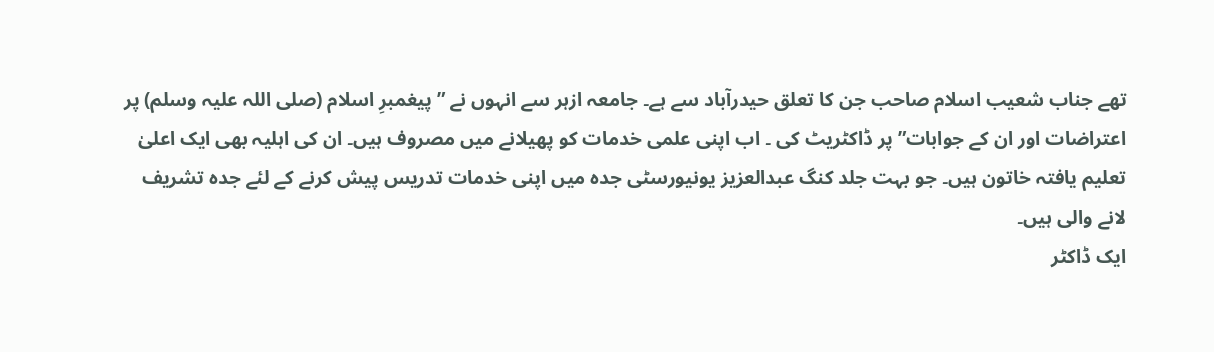تھے جناب شعیب اسلام صاحب جن کا تعلق حیدرآباد سے ہے۔ جامعہ ازہر سے انہوں نے ” پیغمبرِ اسلام (صلی اللہ علیہ وسلم) پر اعتراضات اور ان کے جوابات” پر ڈاکٹریٹ کی ۔ اب اپنی علمی خدمات کو پھیلانے میں مصروف ہیں۔ ان کی اہلیہ بھی ایک اعلیٰ تعلیم یافتہ خاتون ہیں۔ جو بہت جلد کنگ عبدالعزیز یونیورسٹی جدہ میں اپنی خدمات تدریس پیش کرنے کے لئے جدہ تشریف لانے والی ہیں۔
ایک ڈاکٹر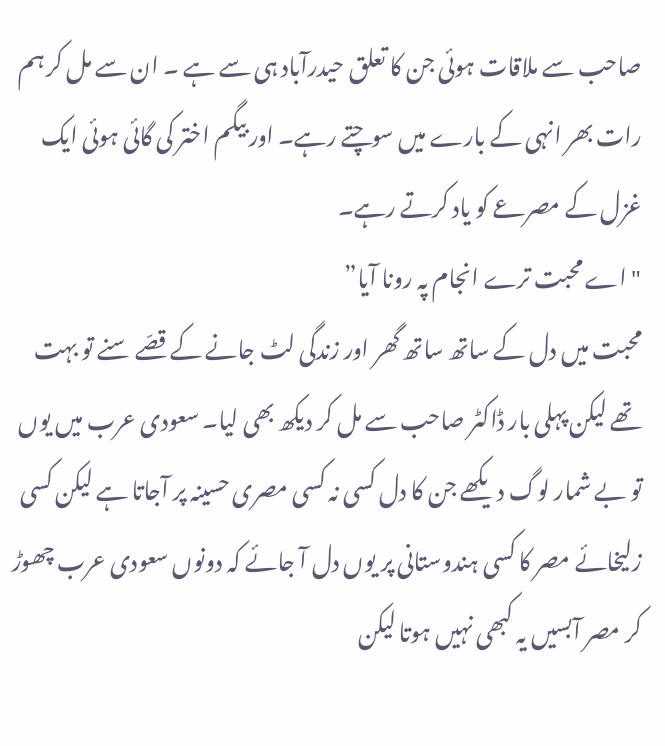صاحب سے ملاقات ہوئی جن کا تعلق حیدرآباد ہی سے ہے ۔ ان سے مل کر ہم رات بھر انہی کے بارے میں سوچتے رہے۔ اور بیگم اختر کی گائی ہوئی ایک غزل کے مصرعے کو یاد کرتے رہے۔
"اے محبت ترے انجام پہ رونا آیا”
محبت میں دل کے ساتھ ساتھ گھر اور زندگی لٹ جانے کے قصّے سنے تو بہت تھے لیکن پہلی بار ڈاکٹر صاحب سے مل کر دیکھ بھی لیا۔ سعودی عرب میں یوں تو بے شمار لوگ دیکھے جن کا دل کسی نہ کسی مصری حسینہ پر آجاتا ہے لیکن کسی زلیخائے مصر کا کسی ہندوستانی پر یوں دل آ جائے کہ دونوں سعودی عرب چھوڑ کر مصر آبسیں یہ کبھی نہیں ہوتا لیکن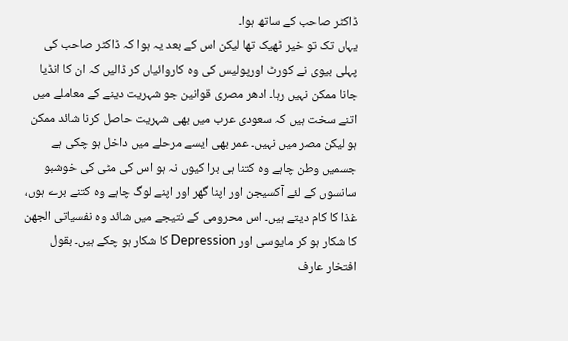ڈاکٹر صاحب کے ساتھ ہوا۔
یہاں تک تو خیر ٹھیک تھا لیکن اس کے بعد یہ ہوا کہ ڈاکٹر صاحب کی پہلی بیوی نے کورٹ اورپولیس کی وہ کاروائیاں کر ڈالیں کہ ان کا انڈیا جانا ممکن نہیں رہا۔ ادھر مصری قوانین جو شہریت دینے کے معاملے میں اتنے سخت ہیں کہ سعودی عرب میں بھی شہریت حاصل کرنا شائد ممکن ہو لیکن مصر میں نہیں۔ عمر بھی ایسے مرحلے میں داخل ہو چکی ہے جسمیں وطن چاہے وہ کتنا ہی برا کیوں نہ ہو اس کی مٹی کی خوشبو سانسوں کے لئے آکسیجن اور اپنا گھر اور اپنے لوگ چاہے وہ کتنے برے ہوں، غذا کا کام دیتے ہیں۔ اس محرومی کے نتیجے میں شائد وہ نفسیاتی الجھن کا شکار ہو کر مایوسی اور Depression کا شکار ہو چکے ہیں۔ بقول افتخار عارف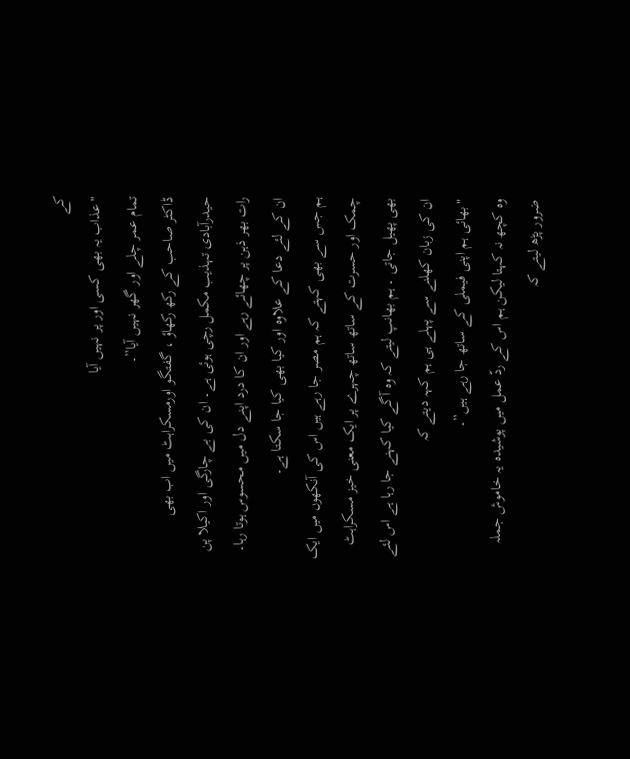کے
"عذاب یہ بھی کسی اور پر نہیں آیا
تمام عمر چلے اور گھر نہیں آیا”۔
ڈاکٹر صاحب کے رکھ رکھاؤ ، گفتگو اورمسکراہٹ میں اب بھی حیدرآبادی تہذیب مکمل رچی ہوئی ہے۔ ان کی بے چارگی اور اکیلا پن رات بھر ذہن پر چھائے رہے اور ان کا درد اپنے دل میں محسوس ہوتا رہا۔ ان کے لئے دعا کے علاوہ اور کیا بھی کیا جا سکتا ہے۔
ہم جس سے بھی کہتے کہ ہم مصر جا رہے ہیں اس کی آنکھوں میں ایک چمک اور حسرت کے ساتھ ساتھ چہرے پر ایک معنی خیز مسکراہٹ بھی پھیل جاتی ۔ ہم بھانپ لیتے کہ وہ آگے کیا کہنے جا رہا ہے اس لئے ان کی زبان کھلنے سے پہلے ہی ہم کہہ دیتے کہ
"بھائی ہم اپنی فیملی کے ساتھ جا رہے ہیں”۔
وہ کچھ نہ کہتا لیکن ہم اس کے ردّ عمل میں پوشیدہ یہ خاموش جملہ ضرور پڑھ لیتے کہ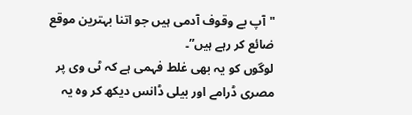"آپ بے وقوف آدمی ہیں جو اتنا بہترین موقع ضائع کر رہے ہیں”۔
لوگوں کو یہ بھی غلط فہمی ہے کہ ٹی وی پر مصری ڈرامے اور بیلی ڈانس دیکھ کر وہ یہ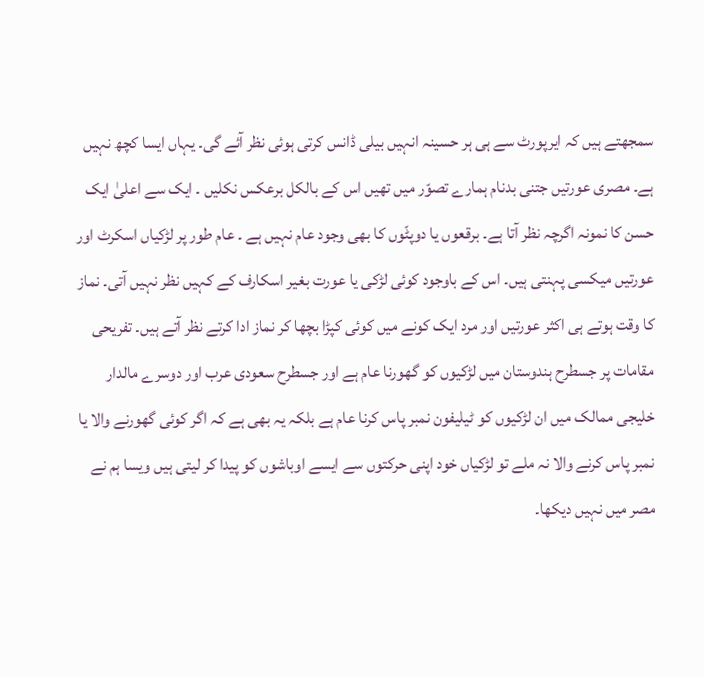سمجھتے ہیں کہ ایرپورٹ سے ہی ہر حسینہ انہیں بیلی ڈانس کرتی ہوئی نظر آئے گی۔ یہاں ایسا کچھ نہیں ہے۔ مصری عورتیں جتنی بدنام ہمارے تصوّر میں تھیں اس کے بالکل برعکس نکلیں ۔ ایک سے اعلیٰ ایک حسن کا نمونہ اگرچہ نظر آتا ہے۔ برقعوں یا دوپٹّوں کا بھی وجود عام نہیں ہے ۔ عام طور پر لڑکیاں اسکرٹ اور عورتیں میکسی پہنتی ہیں۔ اس کے باوجود کوئی لڑکی یا عورت بغیر اسکارف کے کہیں نظر نہیں آتی۔ نماز کا وقت ہوتے ہی اکثر عورتیں اور مرد ایک کونے میں کوئی کپڑا بچھا کر نماز ادا کرتے نظر آتے ہیں۔ تفریحی مقامات پر جسطرح ہندوستان میں لڑکیوں کو گھورنا عام ہے اور جسطرح سعودی عرب اور دوسرے مالدار خلیجی ممالک میں ان لڑکیوں کو ٹیلیفون نمبر پاس کرنا عام ہے بلکہ یہ بھی ہے کہ اگر کوئی گھورنے والا یا نمبر پاس کرنے والا نہ ملے تو لڑکیاں خود اپنی حرکتوں سے ایسے اوباشوں کو پیدا کر لیتی ہیں ویسا ہم نے مصر میں نہیں دیکھا۔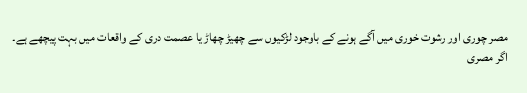مصر چوری اور رشوت خوری میں آگے ہونے کے باوجود لڑکیوں سے چھیڑ چھاڑ یا عصمت دری کے واقعات میں بہت پیچھے ہے۔
اگر مصری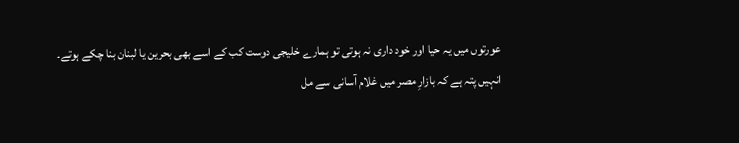عورتوں میں یہ حیا اور خود داری نہ ہوتی تو ہمارے خلیجی دوست کب کے اسے بھی بحرین یا لبنان بنا چکے ہوتے۔ انہیں پتہ ہے کہ بازارِ مصر میں غلام آسانی سے مل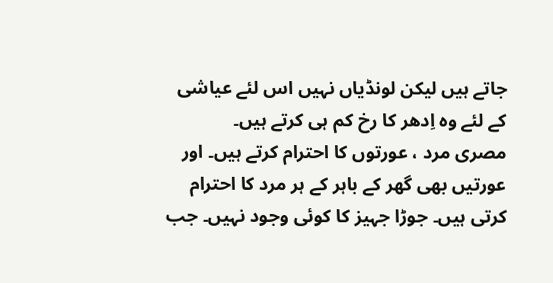جاتے ہیں لیکن لونڈیاں نہیں اس لئے عیاشی کے لئے وہ اِدھر کا رخ کم ہی کرتے ہیں۔
مصری مرد ، عورتوں کا احترام کرتے ہیں۔ اور عورتیں بھی گھر کے باہر کے ہر مرد کا احترام کرتی ہیں۔ جوڑا جہیز کا کوئی وجود نہیں۔ جب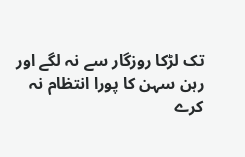تک لڑکا روزگار سے نہ لگے اور رہن سہن کا پورا انتظام نہ کرے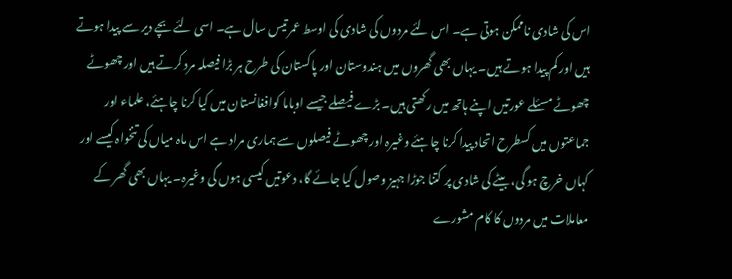اس کی شادی ناممکن ہوتی ہے۔ اس لئے مردوں کی شادی کی اوسط عمر تیس سال ہے۔ اسی لئے بچے دیر سے پیدا ہوتے ہیں اور کم پیدا ہوتے ہیں۔ یہاں بھی گھروں میں ہندوستان اور پاکستان کی طرح ہر بڑا فیصلہ مرد کرتے ہیں اور چھوٹے چھوٹے مسئلے عورتیں اپنے ہاتھ میں رکھتی ہیں۔ بڑے فیصلے جیسے اوباما کوافغانستان میں کیا کرنا چاہئے، علماء اور جماعتوں میں کسطرح اتحاد پیدا کرنا چاہئے وغیرہ اور چھوٹے فیصلوں سے ہماری مراد ہے اس ماہ میاں کی تنخواہ کیسے اور کہاں خرچ ہو گی، بیٹے کی شادی پر کتنا جوڑا جہیز وصول کیا جائے گا، دعوتیں کیسی ہوں گی وغیرہ۔ یہاں بھی گھر کے معاملات میں مردوں کا کام مشورے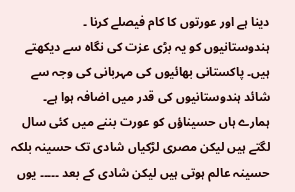دینا ہے اور عورتوں کا کام فیصلے کرنا ۔
ہندوستانیوں کو یہ بڑی عزت کی نگاہ سے دیکھتے ہیں۔ پاکستانی بھائیوں کی مہربانی کی وجہ سے شائد ہندوستانیوں کی قدر میں اضافہ ہوا ہے۔ ہمارے ہاں حسیناؤں کو عورت بننے میں کئی سال لگتے ہیں لیکن مصری لڑکیاں شادی تک حسینہ بلکہ حسینہ عالم ہوتی ہیں لیکن شادی کے بعد ۔۔۔۔۔ یوں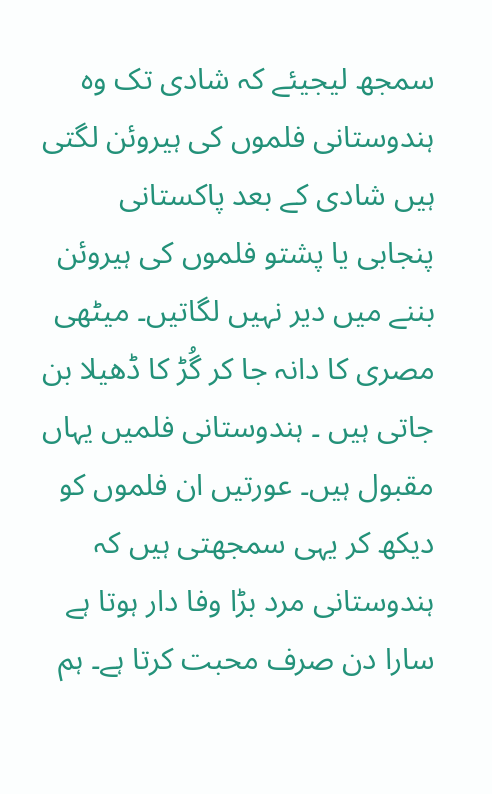سمجھ لیجیئے کہ شادی تک وہ ہندوستانی فلموں کی ہیروئن لگتی ہیں شادی کے بعد پاکستانی پنجابی یا پشتو فلموں کی ہیروئن بننے میں دیر نہیں لگاتیں۔ میٹھی مصری کا دانہ جا کر گُڑ کا ڈھیلا بن جاتی ہیں ۔ ہندوستانی فلمیں یہاں مقبول ہیں۔ عورتیں ان فلموں کو دیکھ کر یہی سمجھتی ہیں کہ ہندوستانی مرد بڑا وفا دار ہوتا ہے سارا دن صرف محبت کرتا ہے۔ ہم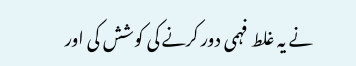نے یہ غلط فہمی دور کرنے کی کوشش کی اور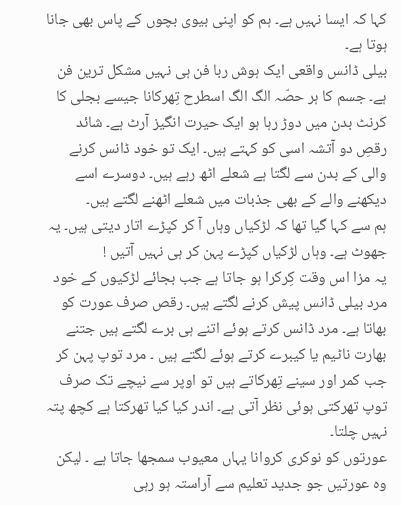کہا کہ ایسا نہیں ہے۔ ہم کو اپنی بیوی بچوں کے پاس بھی جانا ہوتا ہے۔
بیلی ڈانس واقعی ایک ہوش ربا فن ہی نہیں مشکل ترین فن ہے۔ جسم کا ہر حصّہ الگ الگ اسطرح تِھرکانا جیسے بجلی کا کرنٹ بدن میں دوڑ رہا ہو ایک حیرت انگیز آرٹ ہے۔ شائد رقصِ دو آتشہ اسی کو کہتے ہیں۔ ایک تو خود ڈانس کرنے والی کے بدن سے لگتا ہے شعلے اٹھ رہے ہیں۔ دوسرے اسے دیکھنے والے کے بھی جذبات میں شعلے اٹھنے لگتے ہیں۔
ہم سے کہا گیا تھا کہ لڑکیاں وہاں آ کر کپڑے اتار دیتی ہیں۔ یہ جھوٹ ہے۔ وہاں لڑکیاں کپڑے پہن کر ہی نہیں آتیں !
یہ مزا اس وقت کِرکرا ہو جاتا ہے جب بجائے لڑکیوں کے خود مرد بیلی ڈانس پیش کرنے لگتے ہیں۔ رقص صرف عورت کو بھاتا ہے۔ مرد ڈانس کرتے ہوئے اتنے ہی برے لگتے ہیں جتنے بھارت ناٹیم یا کیبرے کرتے ہوئے لگتے ہیں ۔ مرد توپ پہن کر جب کمر اور سینے تِھرکاتے ہیں تو اوپر سے نیچے تک صرف توپ تھرکتی ہوئی نظر آتی ہے۔ اندر کیا کیا تھرکتا ہے کچھ پتہ نہیں چلتا۔
عورتوں کو نوکری کروانا یہاں معیوب سمجھا جاتا ہے ۔ لیکن وہ عورتیں جو جدید تعلیم سے آراستہ ہو رہی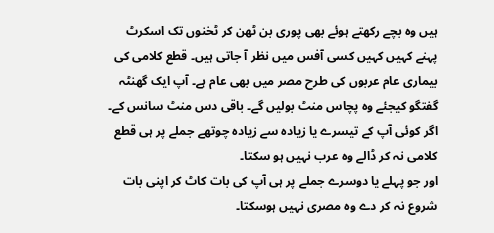ہیں وہ بچے رکھتے ہوئے بھی پوری بن ٹھن کر ٹخنوں تک اسکرٹ پہنے کہیں کہیں کسی آفس میں نظر آ جاتی ہیں۔ قطع کلامی کی بیماری عام عربوں کی طرح مصر میں بھی عام ہے۔ آپ ایک گھنٹہ گفتگو کیجئے وہ پچاس منٹ بولیں گے۔ باقی دس منٹ سانس کے۔ اگر کوئی آپ کے تیسرے یا زیادہ سے زیادہ چوتھے جملے پر ہی قطع کلامی نہ کر ڈالے وہ عرب نہیں ہو سکتا۔
اور جو پہلے یا دوسرے جملے پر ہی آپ کی بات کاٹ کر اپنی بات شروع نہ کر دے وہ مصری نہیں ہوسکتا۔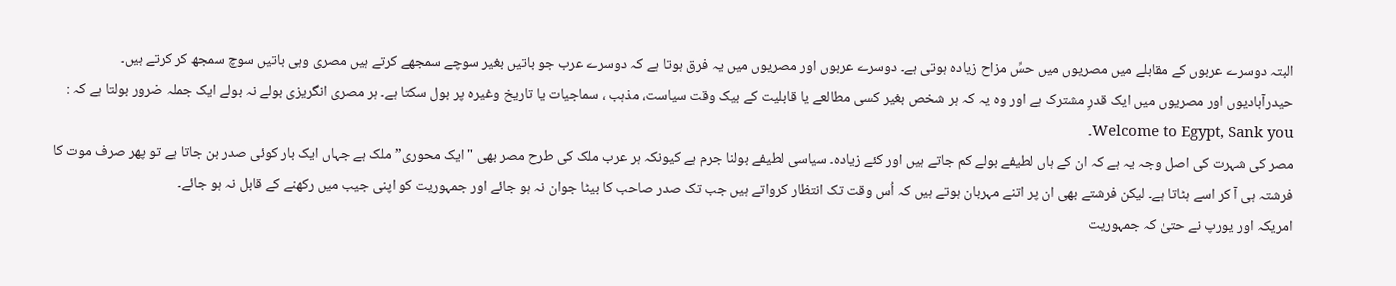البتہ دوسرے عربوں کے مقابلے میں مصریوں میں حسِّ مزاح زیادہ ہوتی ہے۔ دوسرے عربوں اور مصریوں میں یہ فرق ہوتا ہے کہ دوسرے عرب جو باتیں بغیر سوچے سمجھے کرتے ہیں مصری وہی باتیں سوچ سمجھ کر کرتے ہیں۔
حیدرآبادیوں اور مصریوں میں ایک قدرِ مشترک ہے اور وہ یہ کہ ہر شخص بغیر کسی مطالعے یا قابلیت کے بیک وقت سیاست، مذہب ، سماجیات یا تاریخ وغیرہ پر بول سکتا ہے۔ ہر مصری انگریزی بولے نہ بولے ایک جملہ ضرور بولتا ہے کہ : Welcome to Egypt, Sank you۔
مصر کی شہرت کی اصل وجہ یہ ہے کہ ان کے ہاں لطیفے بولے کم جاتے ہیں اور کئے زیادہ۔ سیاسی لطیفے بولنا جرم ہے کیونکہ ہر عرب ملک کی طرح مصر بھی "ایک محوری” ملک ہے جہاں ایک بار کوئی صدر بن جاتا ہے تو پھر صرف موت کا فرشتہ ہی آ کر اسے ہٹاتا ہے۔ لیکن فرشتے بھی ان پر اتنے مہربان ہوتے ہیں کہ اُس وقت تک انتظار کرواتے ہیں جب تک صدر صاحب کا بیٹا جوان نہ ہو جائے اور جمہوریت کو اپنی جیب میں رکھنے کے قابل نہ ہو جائے۔
امریکہ اور یورپ نے حتیٰ کہ جمہوریت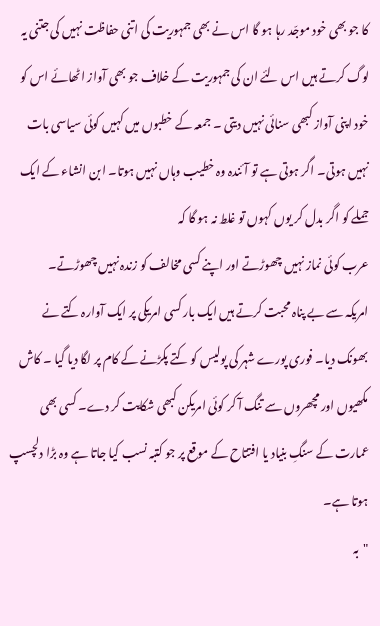کا جو بھی خود موجّد رہا ہو گا اس نے بھی جمہوریت کی اتنی حفاظت نہیں کی جتنی یہ لوگ کرتے ہیں اس لئے ان کی جمہوریت کے خلاف جو بھی آواز اٹھائے اس کو خود اپنی آواز کبھی سنائی نہیں دیتی ۔ جمعہ کے خطبوں میں کہیں کوئی سیاسی بات نہیں ہوتی۔ اگر ہوتی ہے تو آئندہ وہ خطیب وہاں نہیں ہوتا۔ ابن انشاء کے ایک جملے کو اگر بدل کر یوں کہوں تو غلط نہ ہو گا کہ
عرب کوئی نماز نہیں چھوڑتے اور اپنے کسی مخالف کو زندہ نہیں چھوڑتے۔
امریکہ سے بے پناہ محبت کرتے ہیں ایک بار کسی امریکی پر ایک آوارہ کتے نے بھونک دیا۔ فوری پورے شہر کی پولیس کو کتے پکڑنے کے کام پر لگا دیا گیا ۔ کاش مکھیوں اور مچھروں سے تنگ آ کر کوئی امریکن کبھی شکایت کر دے۔ کسی بھی عمارت کے سنگِ بنیاد یا افتتاح کے موقع پر جو کتبہ نسب کیا جاتا ہے وہ بڑا دلچسپ ہوتا ہے۔
"بہ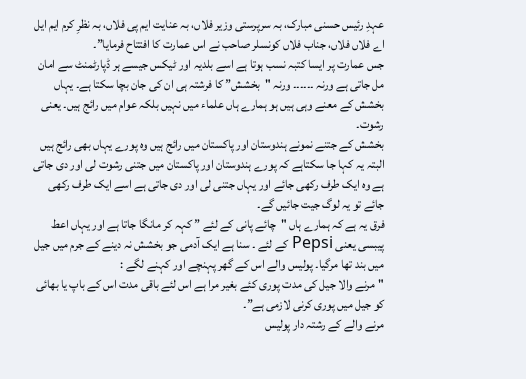عہدِ رئیس حسنی مبارک، بہ سرپرستی وزیر فلاں، بہ عنایت ایم پی فلاں، بہ نظرِ کرم ایم ایل اے فلاں فلاں، جناب فلاں کونسلر صاحب نے اس عمارت کا افتتاح فرمایا”۔
جس عمارت پر ایسا کتبہ نسب ہوتا ہے اسے بلدیہ اور ٹیکس جیسے ہر ڈپارٹمنٹ سے امان مل جاتی ہے ورنہ ۔۔۔۔۔۔ ورنہ "بخشش” کا فرشتہ ہی ان کی جان بچا سکتا ہے۔ یہاں بخشش کے معنے وہی ہیں ہو ہمارے ہاں علماء میں نہیں بلکہ عوام میں رائج ہیں۔ یعنی رشوت۔
بخشش کے جتنے نمونے ہندوستان اور پاکستان میں رائج ہیں وہ پورے یہاں بھی رائج ہیں البتہ یہ کہا جا سکتاہے کہ پورے ہندوستان اور پاکستان میں جتنی رشوت لی اور دی جاتی ہے وہ ایک طرف رکھی جائے اور یہاں جتنی لی اور دی جاتی ہے اسے ایک طرف رکھی جائے تو یہ لوگ جیت جائیں گے۔
فرق یہ ہے کہ ہمارے ہاں "چائے پانی کے لئے ” کہہ کر مانگا جاتا ہے اور یہاں اعط پیبسی یعنی Pepsi کے لئے ۔ سنا ہے ایک آدمی جو بخشش نہ دینے کے جرم میں جیل میں بند تھا مرگیا۔ پولیس والے اس کے گھر پہنچے اور کہنے لگے :
"مرنے والا جیل کی مدت پوری کئے بغیر مرا ہے اس لئے باقی مدت اس کے باپ یا بھائی کو جیل میں پوری کرنی لازمی ہے”۔
مرنے والے کے رشتہ دار پولیس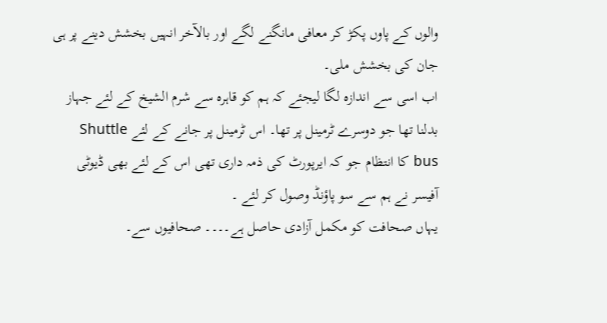والوں کے پاوں پکڑ کر معافی مانگنے لگے اور بالآخر انہیں بخشش دینے پر ہی جان کی بخشش ملی۔
اب اسی سے اندازہ لگا لیجئے کہ ہم کو قاہرہ سے شرم الشیخ کے لئے جہاز بدلنا تھا جو دوسرے ٹرمینل پر تھا۔ اس ٹرمینل پر جانے کے لئے Shuttle bus کا انتظام جو کہ ایرپورٹ کی ذمہ داری تھی اس کے لئے بھی ڈیوٹی آفیسر نے ہم سے سو پاؤنڈ وصول کر لئے ۔
یہاں صحافت کو مکمل آزادی حاصل ہے۔۔۔۔ صحافیوں سے۔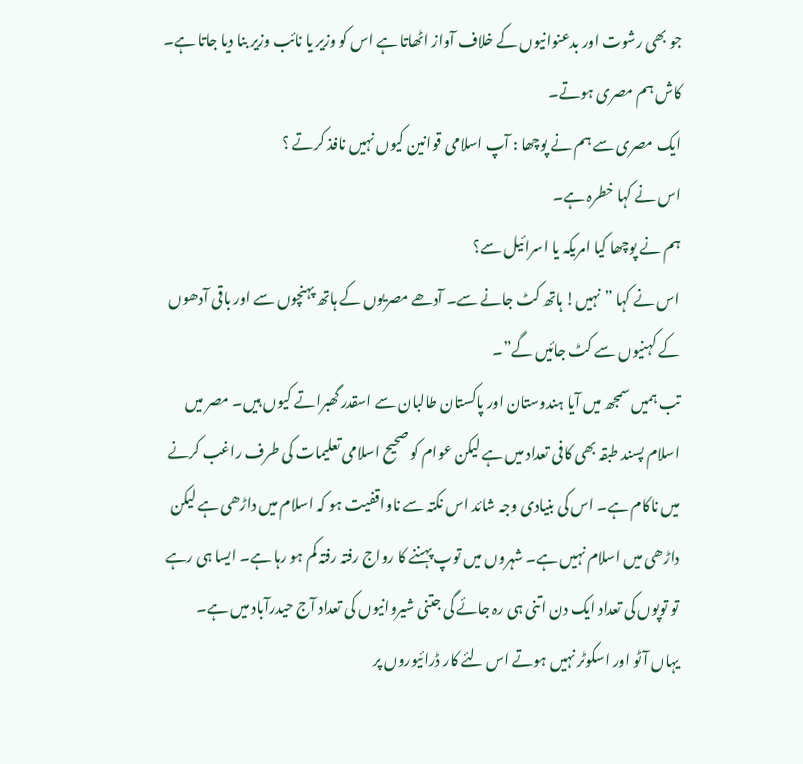جو بھی رشوت اور بدعنوانیوں کے خلاف آواز اٹھاتا ہے اس کو وزیر یا نائب وزیر بنا دیا جاتا ہے۔ کاش ہم مصری ہوتے۔
ایک مصری سے ہم نے پوچھا : آپ اسلامی قوانین کیوں نہیں نافذ کرتے ؟
اس نے کہا خطرہ ہے۔
ہم نے پوچھا کیا امریکہ یا اسرائیل سے؟
اس نے کہا ” نہیں! ہاتھ کٹ جانے سے۔ آدھے مصریوں کے ہاتھ پہنچوں سے اور باقی آدھوں کے کہنیوں سے کٹ جائیں گے”۔
تب ہمیں سمجھ میں آیا ہندوستان اور پاکستان طالبان سے اسقدر گھبراتے کیوں ہیں۔ مصر میں اسلام پسند طبقہ بھی کافی تعداد میں ہے لیکن عوام کو صحیح اسلامی تعلیمات کی طرف راغب کرنے میں ناکام ہے۔ اس کی بنیادی وجہ شائد اس نکتہ سے ناواقفیت ہو کہ اسلام میں داڑھی ہے لیکن داڑھی میں اسلام نہیں ہے۔ شہروں میں توپ پہننے کا رواج رفتہ رفتہ کم ہو رہا ہے۔ ایسا ہی رہے تو توپوں کی تعداد ایک دن اتنی ہی رہ جائے گی جتنی شیروانیوں کی تعداد آج حیدرآباد میں ہے۔
یہاں آٹو اور اسکوٹر نہیں ہوتے اس لئے کار ڈرائیوروں پر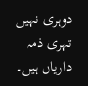دوہری نہیں تہری ذمہ داریاں ہیں۔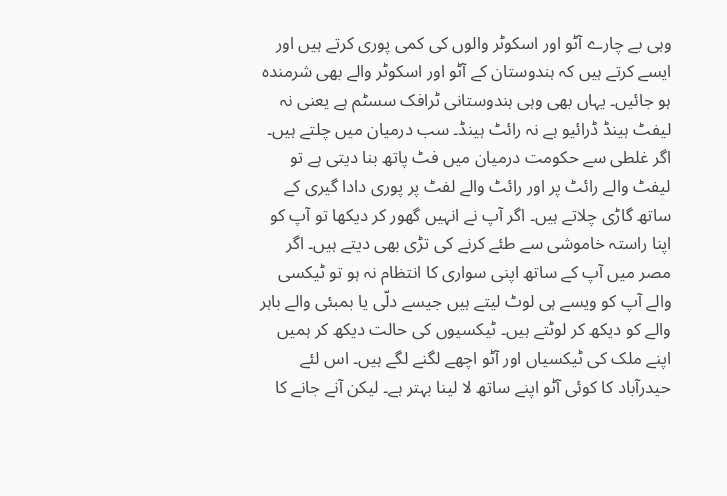وہی بے چارے آٹو اور اسکوٹر والوں کی کمی پوری کرتے ہیں اور ایسے کرتے ہیں کہ ہندوستان کے آٹو اور اسکوٹر والے بھی شرمندہ ہو جائیں۔ یہاں بھی وہی ہندوستانی ٹرافک سسٹم ہے یعنی نہ لیفٹ ہینڈ ڈرائیو ہے نہ رائٹ ہینڈ۔ سب درمیان میں چلتے ہیں۔
اگر غلطی سے حکومت درمیان میں فٹ پاتھ بنا دیتی ہے تو لیفٹ والے رائٹ پر اور رائٹ والے لفٹ پر پوری دادا گیری کے ساتھ گاڑی چلاتے ہیں۔ اگر آپ نے انہیں گھور کر دیکھا تو آپ کو اپنا راستہ خاموشی سے طئے کرنے کی تڑی بھی دیتے ہیں۔ اگر مصر میں آپ کے ساتھ اپنی سواری کا انتظام نہ ہو تو ٹیکسی والے آپ کو ویسے ہی لوٹ لیتے ہیں جیسے دلّی یا بمبئی والے باہر والے کو دیکھ کر لوٹتے ہیں۔ ٹیکسیوں کی حالت دیکھ کر ہمیں اپنے ملک کی ٹیکسیاں اور آٹو اچھے لگنے لگے ہیں۔ اس لئے حیدرآباد کا کوئی آٹو اپنے ساتھ لا لینا بہتر ہے۔ لیکن آنے جانے کا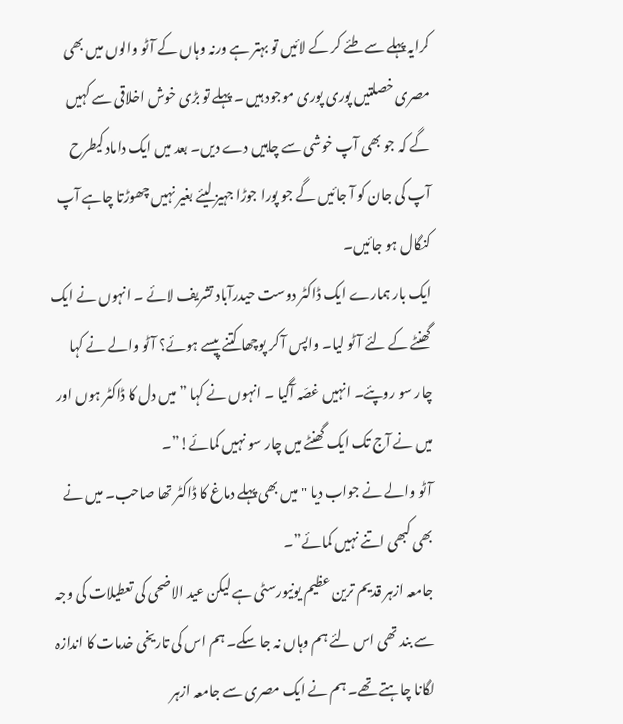کرایہ پہلے سے طئے کر کے لائیں تو بہتر ہے ورنہ وہاں کے آٹو والوں میں بھی مصری خصلتیں پوری پوری موجود ہیں ۔ پہلے تو بڑی خوش اخلاقی سے کہیں گے کہ جو بھی آپ خوشی سے چاہیں دے دیں۔ بعد میں ایک داماد کیطرح آپ کی جان کو آ جائیں گے جو پورا جوڑا جہیز لیئے بغیر نہیں چھوڑتا چاہے آپ کنگال ہو جائیں۔
ایک بار ہمارے ایک ڈاکٹر دوست حیدرآباد تشریف لائے ۔ انہوں نے ایک گھنٹے کے لئے آٹو لیا۔ واپس آ کر پوچھا کتنے پیسے ہوئے؟ آٹو والے نے کہا چار سو روپئے۔ انہیں غصّہ آگیا ۔ انہوں نے کہا ” میں دل کا ڈاکٹر ہوں اور میں نے آج تک ایک گھنٹے میں چار سو نہیں کمائے!”۔
آٹو والے نے جواب دیا "میں بھی پہلے دماغ کا ڈاکٹر تھا صاحب۔ میں نے بھی کبھی اتنے نہیں کمائے”۔
جامعہ ازہر قدیم ترین عظیم یونیورسٹی ہے لیکن عید الاضحی کی تعطیلات کی وجہ سے بند تھی اس لئے ہم وہاں نہ جا سکے۔ ہم اس کی تاریخی خدمات کا اندازہ لگانا چاہتے تھے۔ ہم نے ایک مصری سے جامعہ ازہر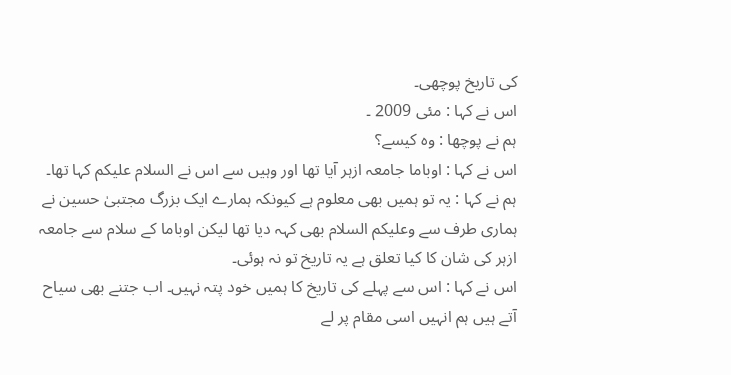کی تاریخ پوچھی۔
اس نے کہا : مئی 2009 ۔
ہم نے پوچھا : وہ کیسے؟
اس نے کہا : اوباما جامعہ ازہر آیا تھا اور وہیں سے اس نے السلام علیکم کہا تھا۔
ہم نے کہا : یہ تو ہمیں بھی معلوم ہے کیونکہ ہمارے ایک بزرگ مجتبیٰ حسین نے ہماری طرف سے وعلیکم السلام بھی کہہ دیا تھا لیکن اوباما کے سلام سے جامعہ ازہر کی شان کا کیا تعلق ہے یہ تاریخ تو نہ ہوئی۔
اس نے کہا : اس سے پہلے کی تاریخ کا ہمیں خود پتہ نہیں۔ اب جتنے بھی سیاح آتے ہیں ہم انہیں اسی مقام پر لے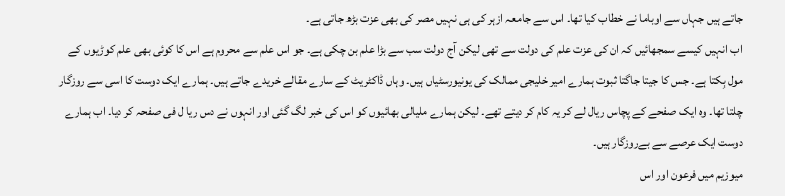جاتے ہیں جہاں سے اوباما نے خطاب کیا تھا۔ اس سے جامعہ ازہر کی ہی نہیں مصر کی بھی عزت بڑھ جاتی ہے۔
اب انہیں کیسے سمجھائیں کہ ان کی عزت علم کی دولت سے تھی لیکن آج دولت سب سے بڑا علم بن چکی ہے۔ جو اس علم سے محروم ہے اس کا کوئی بھی علم کوڑیوں کے مول بِکتا ہے۔ جس کا جیتا جاگتا ثبوت ہمارے امیر خلیجی ممالک کی یونیورسٹیاں ہیں۔ وہاں ڈاکٹریٹ کے سارے مقالے خریدے جاتے ہیں۔ ہمارے ایک دوست کا اسی سے روزگار چلتا تھا۔ وہ ایک صفحے کے پچاس ریال لے کر یہ کام کر دیتے تھے۔ لیکن ہمارے ملیالی بھائیوں کو اس کی خبر لگ گئی اور انہوں نے دس ریا ل فی صفحہ کر دیا۔ اب ہمارے دوست ایک عرصے سے بےروزگار ہیں۔
میوزیم میں فرعون اور اس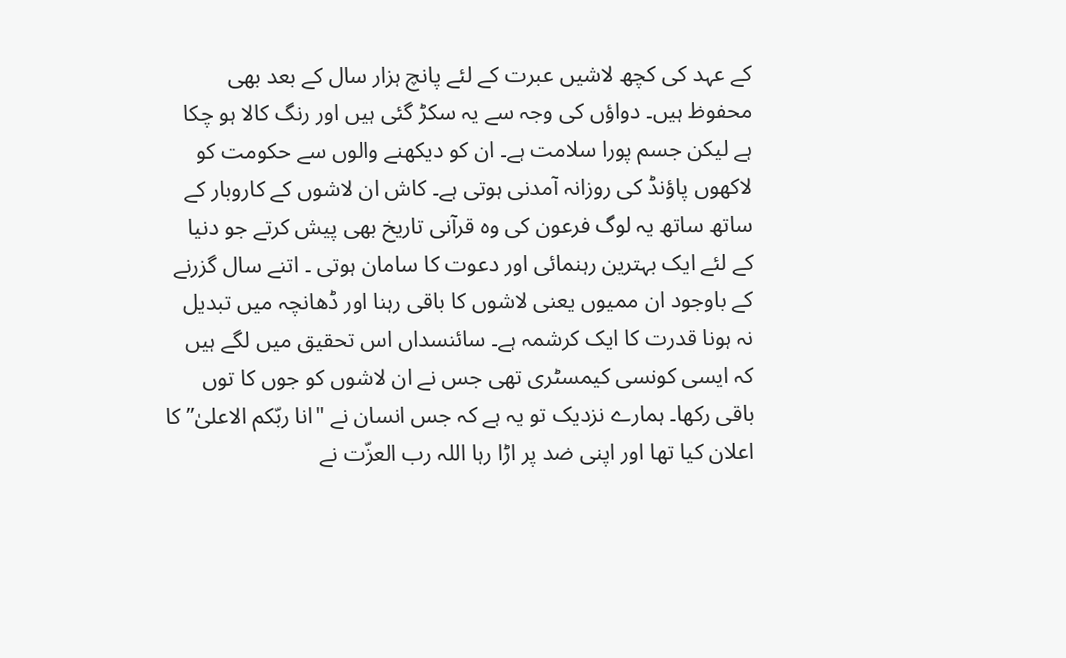کے عہد کی کچھ لاشیں عبرت کے لئے پانچ ہزار سال کے بعد بھی محفوظ ہیں۔ دواؤں کی وجہ سے یہ سکڑ گئی ہیں اور رنگ کالا ہو چکا ہے لیکن جسم پورا سلامت ہے۔ ان کو دیکھنے والوں سے حکومت کو لاکھوں پاؤنڈ کی روزانہ آمدنی ہوتی ہے۔ کاش ان لاشوں کے کاروبار کے ساتھ ساتھ یہ لوگ فرعون کی وہ قرآنی تاریخ بھی پیش کرتے جو دنیا کے لئے ایک بہترین رہنمائی اور دعوت کا سامان ہوتی ۔ اتنے سال گزرنے کے باوجود ان ممیوں یعنی لاشوں کا باقی رہنا اور ڈھانچہ میں تبدیل نہ ہونا قدرت کا ایک کرشمہ ہے۔ سائنسداں اس تحقیق میں لگے ہیں کہ ایسی کونسی کیمسٹری تھی جس نے ان لاشوں کو جوں کا توں باقی رکھا۔ ہمارے نزدیک تو یہ ہے کہ جس انسان نے "انا ربّکم الاعلیٰ” کا اعلان کیا تھا اور اپنی ضد پر اڑا رہا اللہ رب العزّت نے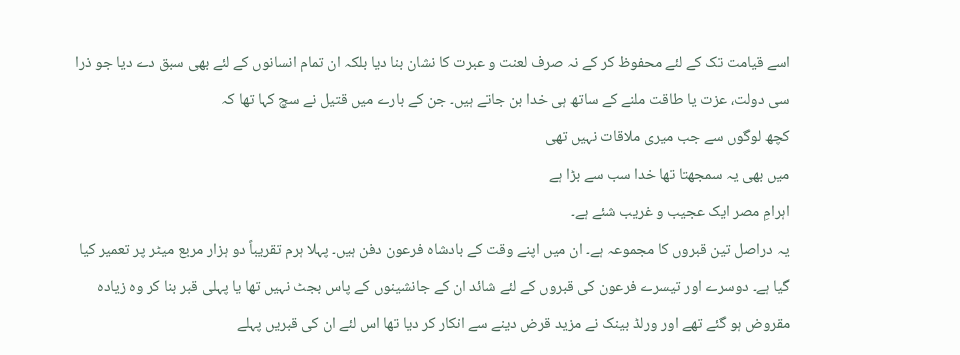اسے قیامت تک کے لئے محفوظ کر کے نہ صرف لعنت و عبرت کا نشان بنا دیا بلکہ ان تمام انسانوں کے لئے بھی سبق دے دیا جو ذرا سی دولت، عزت یا طاقت ملنے کے ساتھ ہی خدا بن جاتے ہیں۔ جن کے بارے میں قتیل نے سچ کہا تھا کہ
کچھ لوگوں سے جب میری ملاقات نہیں تھی
میں بھی یہ سمجھتا تھا خدا سب سے بڑا ہے
اہرامِ مصر ایک عجیب و غریب شئے ہے۔
یہ دراصل تین قبروں کا مجموعہ ہے۔ ان میں اپنے وقت کے بادشاہ فرعون دفن ہیں۔ پہلا ہرم تقریباً دو ہزار مربع میٹر پر تعمیر کیا گیا ہے۔ دوسرے اور تیسرے فرعون کی قبروں کے لئے شائد ان کے جانشینوں کے پاس بجٹ نہیں تھا یا پہلی قبر بنا کر وہ زیادہ مقروض ہو گئے تھے اور ورلڈ بینک نے مزید قرض دینے سے انکار کر دیا تھا اس لئے ان کی قبریں پہلے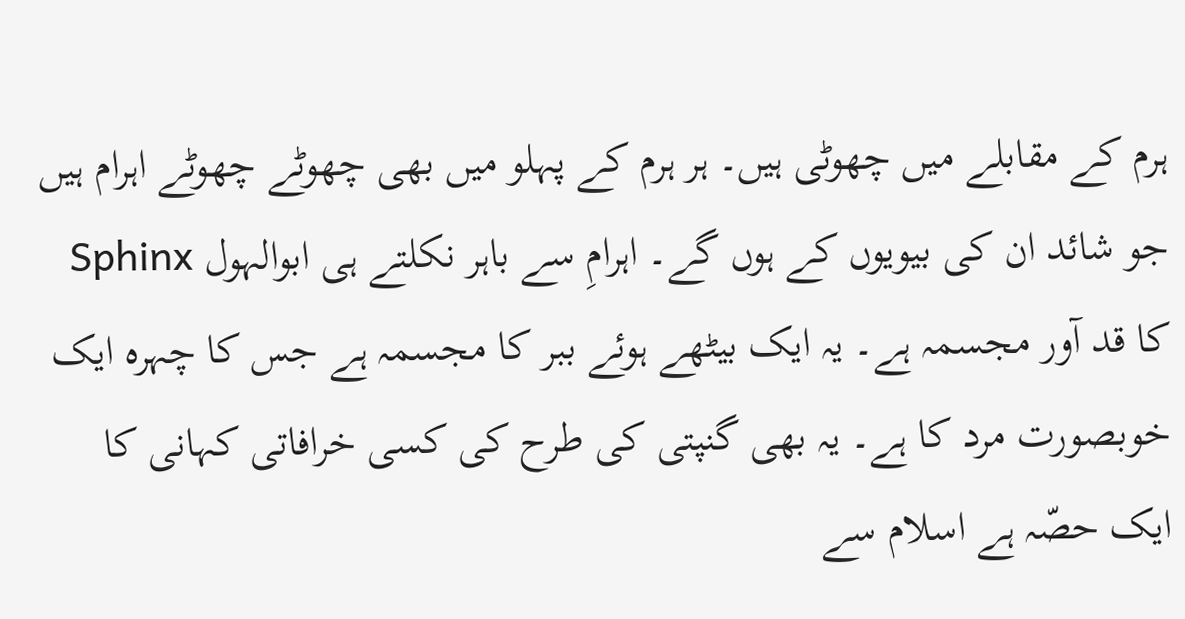ہرم کے مقابلے میں چھوٹی ہیں۔ ہر ہرم کے پہلو میں بھی چھوٹے چھوٹے اہرام ہیں جو شائد ان کی بیویوں کے ہوں گے۔ اہرامِ سے باہر نکلتے ہی ابوالہول Sphinx کا قد آور مجسمہ ہے۔ یہ ایک بیٹھے ہوئے ببر کا مجسمہ ہے جس کا چہرہ ایک خوبصورت مرد کا ہے۔ یہ بھی گنپتی کی طرح کی کسی خرافاتی کہانی کا ایک حصّہ ہے اسلام سے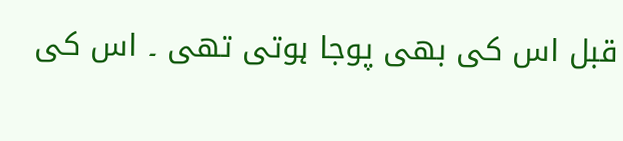قبل اس کی بھی پوجا ہوتی تھی ۔ اس کی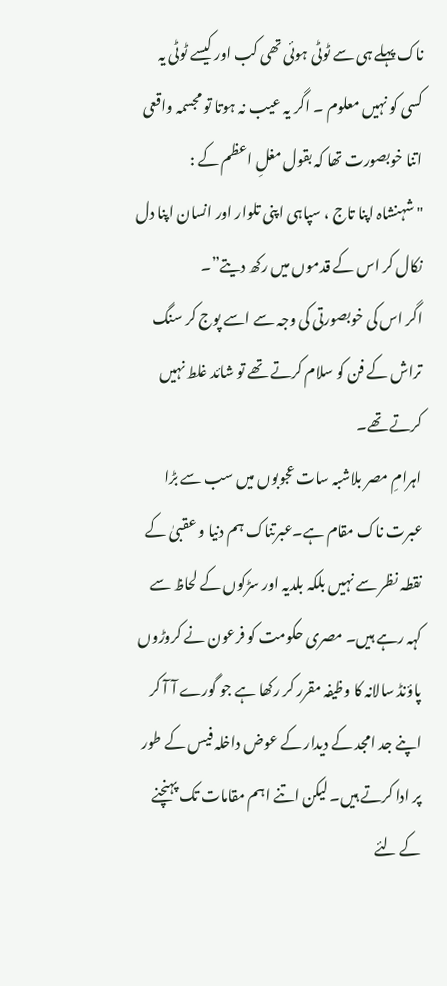ناک پہلے ہی سے ٹوٹی ہوئی تھی کب اور کیسے ٹوٹی یہ کسی کو نہیں معلوم ۔ اگر یہ عیب نہ ہوتا تو مجسمہ واقعی اتنا خوبصورت تھا کہ بقول مغلِ اعظم کے :
"شہنشاہ اپنا تاج ، سپاہی اپنی تلوار اور انسان اپنا دل نکال کر اس کے قدموں میں رکھ دیتے”۔
اگر اس کی خوبصورتی کی وجہ سے اسے پوج کر سنگ تراش کے فن کو سلام کرتے تھے تو شائد غلط نہیں کرتے تھے۔
اہرامِ مصر بلاشبہ سات عجوبوں میں سب سے بڑا عبرت ناک مقام ہے۔عبرتناک ہم دنیا و عقبیٰ کے نقطہ نظر سے نہیں بلکہ بلدیہ اور سڑکوں کے لحاظ سے کہہ رہے ہیں۔ مصری حکومت کو فرعون نے کروڑوں پاؤنڈ سالانہ کا وظیفہ مقرر کر رکھا ہے جو گورے آ آ کر اپنے جد امجد کے دیدار کے عوض داخلہ فیس کے طور پر ادا کرتے ہیں۔ لیکن اتنے اہم مقامات تک پہنچنے کے لئے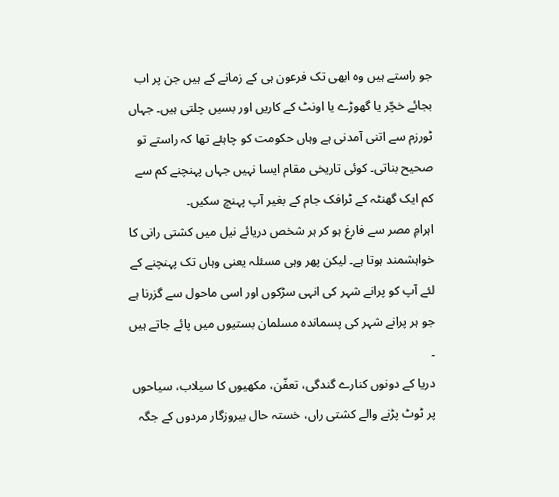جو راستے ہیں وہ ابھی تک فرعون ہی کے زمانے کے ہیں جن پر اب بجائے خچّر یا گھوڑے یا اونٹ کے کاریں اور بسیں چلتی ہیں۔ جہاں ٹورزم سے اتنی آمدنی ہے وہاں حکومت کو چاہئے تھا کہ راستے تو صحیح بناتی۔ کوئی تاریخی مقام ایسا نہیں جہاں پہنچنے کم سے کم ایک گھنٹہ کے ٹرافک جام کے بغیر آپ پہنچ سکیں۔
اہرامِ مصر سے فارغ ہو کر ہر شخص دریائے نیل میں کشتی رانی کا خواہشمند ہوتا ہے۔ لیکن پھر وہی مسئلہ یعنی وہاں تک پہنچنے کے لئے آپ کو پرانے شہر کی انہی سڑکوں اور اسی ماحول سے گزرنا ہے جو ہر پرانے شہر کی پسماندہ مسلمان بستیوں میں پائے جاتے ہیں ۔
دریا کے دونوں کنارے گندگی، تعفّن، مکھیوں کا سیلاب، سیاحوں پر ٹوٹ پڑنے والے کشتی راں، خستہ حال بیروزگار مردوں کے جگہ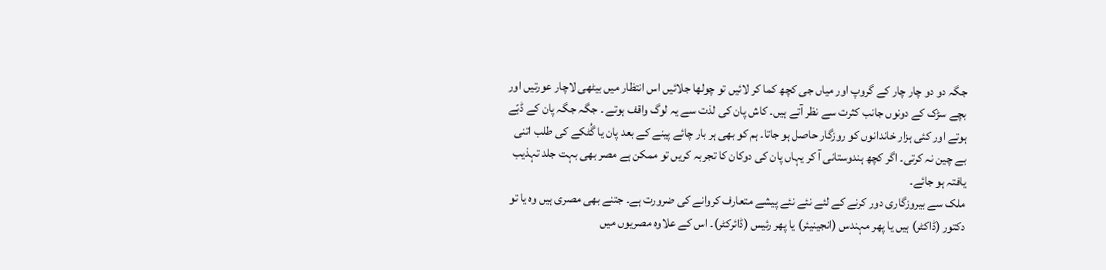جگہ دو دو چار چار کے گروپ اور میاں جی کچھ کما کر لائیں تو چولھا جلائیں اس انتظار میں بیٹھی لاچار عورتیں اور بچے سڑک کے دونوں جانب کثرت سے نظر آتے ہیں۔ کاش پان کی لذت سے یہ لوگ واقف ہوتے ۔ جگہ جگہ پان کے ڈبّے ہوتے اور کئی ہزار خاندانوں کو روزگار حاصل ہو جاتا۔ ہم کو بھی ہر بار چائے پینے کے بعد پان یا گُٹکے کی طلب اتنی بے چین نہ کرتی۔ اگر کچھ ہندوستانی آ کر یہاں پان کی دوکان کا تجربہ کریں تو ممکن ہے مصر بھی بہت جلد تہذیب یافتہ ہو جائے۔
ملک سے بیروزگاری دور کرنے کے لئے نئے نئے پیشے متعارف کروانے کی ضرورت ہے۔ جتنے بھی مصری ہیں وہ یا تو دکتور (ڈاکٹر) ہیں یا پھر مہندس (انجینیئر) یا پھر رئیس (ڈائرکٹر)۔ اس کے علاوہ مصریوں میں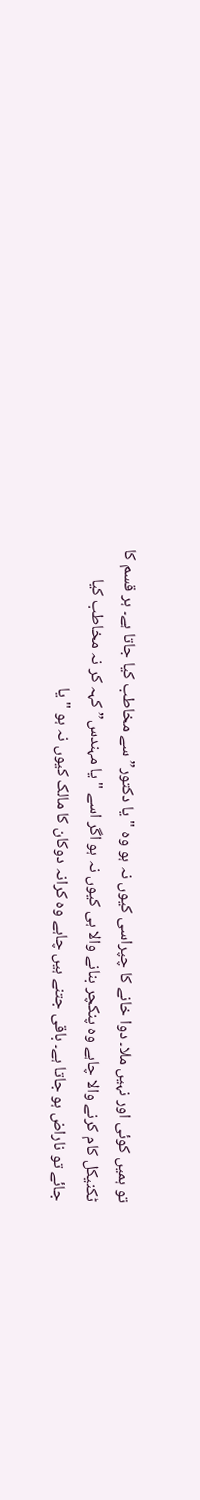تو ہمیں کوئی اور نہیں ملا۔ دوا خانے کا چپراسی کیوں نہ ہو وہ "یا دکتور” سے مخاطب کیا جاتا ہے۔ ہر قسم کا ٹکنیکل کام کرنے والا چاہے وہ پنکچر بنانے والا ہی کیوں نہ ہو اگر اسے "یا مہندس” کہہ کر نہ مخاطب کیا جائے تو ناراض ہو جاتا ہے۔ باقی جتنے ہیں چاہے وہ کرانہ دوکان کا مالک کیوں نہ ہو "یا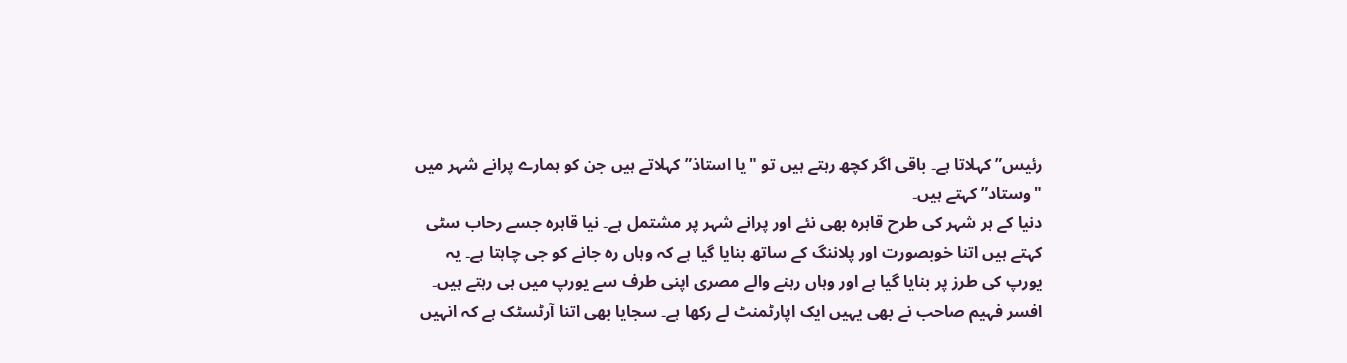رئیس” کہلاتا ہے۔ باقی اگر کچھ رہتے ہیں تو "یا استاذ” کہلاتے ہیں جن کو ہمارے پرانے شہر میں "وستاد” کہتے ہیں۔
دنیا کے ہر شہر کی طرح قاہرہ بھی نئے اور پرانے شہر پر مشتمل ہے۔ نیا قاہرہ جسے رحاب سٹی کہتے ہیں اتنا خوبصورت اور پلاننگ کے ساتھ بنایا گیا ہے کہ وہاں رہ جانے کو جی چاہتا ہے۔ یہ یورپ کی طرز پر بنایا گیا ہے اور وہاں رہنے والے مصری اپنی طرف سے یورپ میں ہی رہتے ہیں۔
افسر فہیم صاحب نے بھی یہیں ایک اپارٹمنٹ لے رکھا ہے۔ سجایا بھی اتنا آرٹسٹک ہے کہ انہیں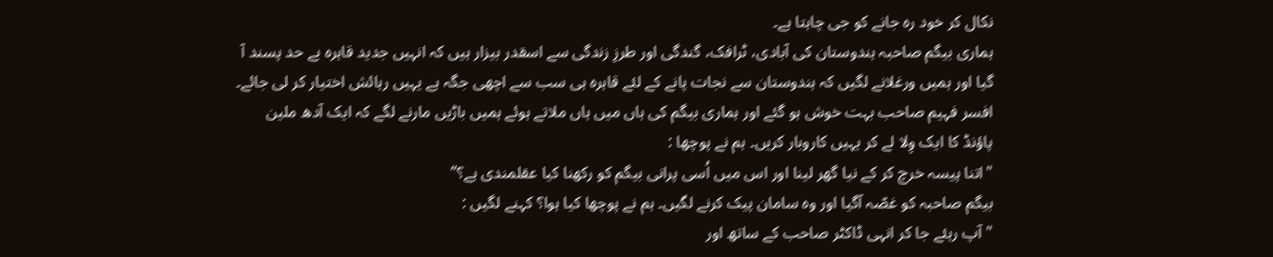نکال کر خود رہ جانے کو جی چاہتا ہے۔
ہماری بیگم صاحبہ ہندوستان کی آبادی، ٹرافک، گندگی اور طرزِ زندگی سے اسقدر بیزار ہیں کہ انہیں جدید قاہرہ بے حد پسند آ گیا اور ہمیں ورغلانے لگیں کہ ہندوستان سے نجات پانے کے لئے قاہرہ ہی سب سے اچھی جگہ ہے یہیں رہائش اختیار کر لی جائے۔ افسر فہیم صاحب بہت خوش ہو گئے اور ہماری بیگم کی ہاں میں ہاں ملاتے ہوئے ہمیں باڑیں مارنے لگے کہ ایک آدھ ملین پاؤنڈ کا ایک وِلا لے کر یہیں کاروبار کریں۔ ہم نے پوچھا :
"اتنا پیسہ خرچ کر کے نیا گھر لینا اور اس میں اُسی پرانی بیگم کو رکھنا کیا عقلمندی ہے؟”
بیگم صاحبہ کو غصّہ آگیا اور وہ سامان پیک کرنے لگیں۔ ہم نے پوچھا کیا ہوا؟ کہنے لگیں :
"آپ رہئے جا کر انہی ڈاکٹر صاحب کے ساتھ اور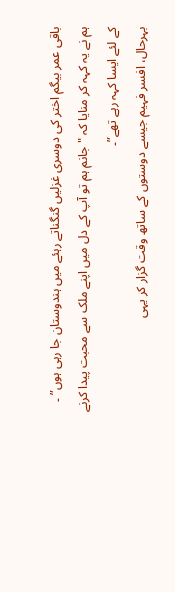باقی عمر بیگم اختر کی دوسری غزلیں گنگناتے رہئے میں ہندوستان جا رہی ہوں” ۔
ہم نے یہ کہہ کر منایا کہ "جانم ہم تو آپ کے دل میں اپنے ملک سے محبت پیدا کرنے کے لئے ایسا کہہ رہے تھے”۔
بہرحال، افسر فہیم جیسے دوستوں کے ساتھ وقت گزار کر یہی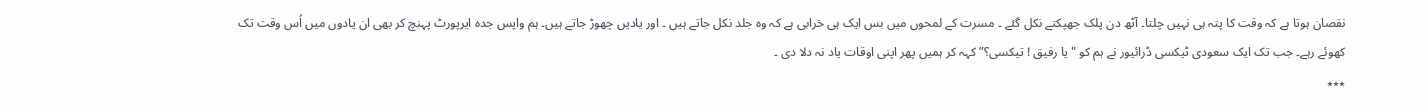نقصان ہوتا ہے کہ وقت کا پتہ ہی نہیں چلتا۔ آٹھ دن پلک جھپکتے نکل گئے ۔ مسرت کے لمحوں میں بس ایک ہی خرابی ہے کہ وہ جلد نکل جاتے ہیں ۔ اور یادیں چھوڑ جاتے ہیں۔ ہم واپس جدہ ایرپورٹ پہنچ کر بھی ان یادوں میں اُس وقت تک کھوئے رہے۔ جب تک ایک سعودی ٹیکسی ڈرائیور نے ہم کو "یا رفیق ! تیکسی؟” کہہ کر ہمیں پھر اپنی اوقات یاد نہ دلا دی ۔
٭٭٭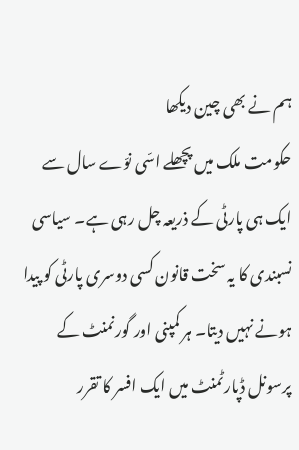ہم نے بھی چین دیکھا
حکومت ملک میں پچھلے اسّی نوّے سال سے ایک ہی پارٹی کے ذریعہ چل رہی ہے۔ سیاسی نسبندی کا یہ سخت قانون کسی دوسری پارٹی کو پیدا ہونے نہیں دیتا۔ ہر کمپنی اور گورنمنٹ کے پرسونل ڈپارٹمنٹ میں ایک افسر کا تقرر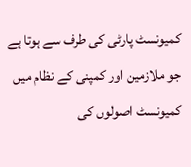کمیونسٹ پارٹی کی طرف سے ہوتا ہے جو ملازمین اور کمپنی کے نظام میں کمیونسٹ اصولوں کی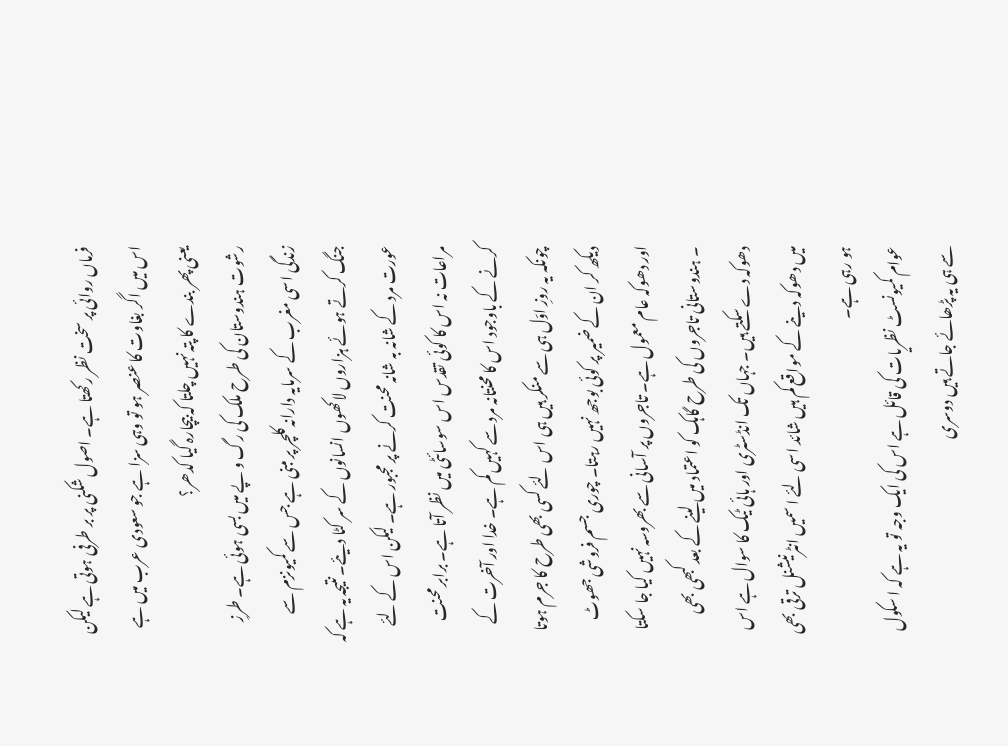فرماں روائی پر سخت نظر رکھتا ہے۔ اصول شکنی پر بر طرفی ہوتی ہے لیکن اس میں اگر بغاوت کا عنصر ہو تو وہی سزا ہے جو سعودی عرب میں ہے یعنی پھر بندے کا پتہ نہیں چلتا کہ بیچارہ گیا کدھر؟
رشوت ہندوستان کی طرح ملک کی رگ و پے میں بسی ہوئی ہے۔ طرزِ زندگی اسی مغرب کے سرمایہ دارانہ کلچر پر مبنی ہے جس سے کمیونزم سے جنگ کرتے ہوئے ہزاروں لاکھوں انسانوں کے سر کٹا دیئے۔ نتیجہ یہ ہے کہ عورت مرد کے شانہ بہ شانہ محنت کرنے پر مجبور ہے۔ لیکن اس کے لئے مراعات نہ اس کا کوئی تقدس اس سوسائٹی میں نظر آتا ہے۔ برابر محنت کرنے کے باوجود اس کا محنتانہ مرد سے کہیں کم ہے۔ خدا اور آخرت کے چونکہ یہ روزِ اوّل ہی سے منکر ہیں ہی اس لئے کسی بھی طرح کا جرم ہوتا دیکھ کر ان کے ضمیر پر کوئی بوجھ نہیں رہتا۔ چوری جسم فروشی جھوٹ اور دھوکہ عام معمول ہے۔ تاجروں پر آسانی سے بھروسہ نہیں کیا جا سکتا ۔ ہندوستانی تاجروں کی طرح گاہک کو اعتماد میں لینے کے بعد کبھی بھی دھوکہ دے سکتے ہیں۔ جہاں تک انڈسٹری اور ہائی ٹیک کا سوال ہے اس میں دھوکہ دینے کے مواقع کم ہیں شائد اسی لئے ا سمیں انٹرنیشنل ترقی بھی ہو رہی ہے۔
عوام کمیونسٹ نظریات کی قائل ہے اس کی ایک وجہ تو یہ ہے کہ ا سکول سے ہی یہ پڑھائے جاتے ہیں دوسری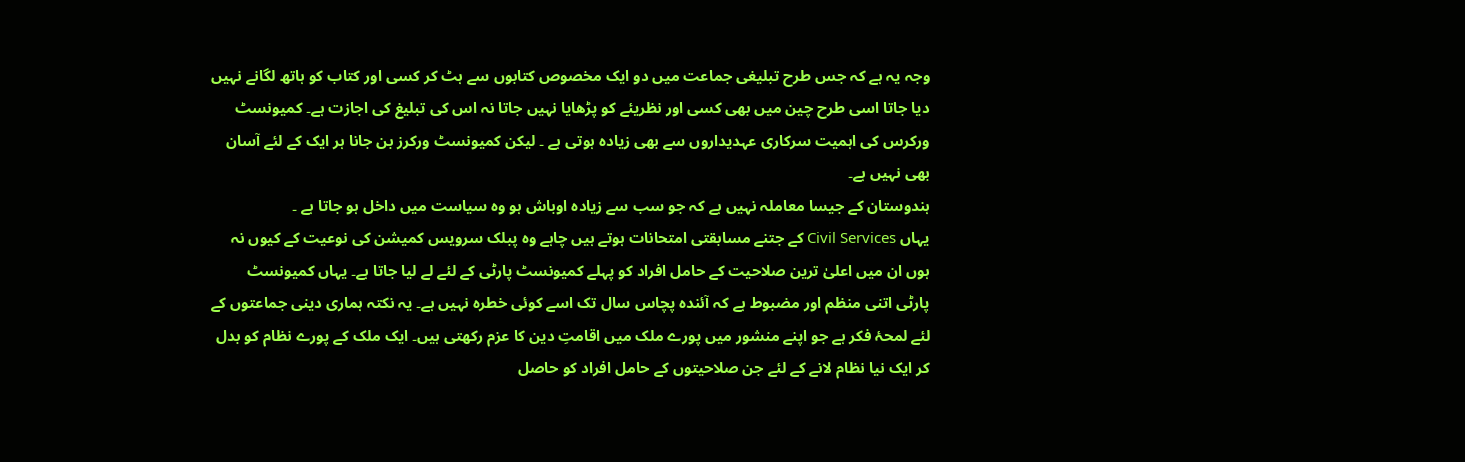وجہ یہ ہے کہ جس طرح تبلیغی جماعت میں دو ایک مخصوص کتابوں سے ہٹ کر کسی اور کتاب کو ہاتھ لگانے نہیں دیا جاتا اسی طرح چین میں بھی کسی اور نظریئے کو پڑھایا نہیں جاتا نہ اس کی تبلیغ کی اجازت ہے۔ کمیونسٹ ورکرس کی اہمیت سرکاری عہدیداروں سے بھی زیادہ ہوتی ہے ۔ لیکن کمیونسٹ ورکرز بن جانا ہر ایک کے لئے آسان بھی نہیں ہے۔
ہندوستان کے جیسا معاملہ نہیں ہے کہ جو سب سے زیادہ اوباش ہو وہ سیاست میں داخل ہو جاتا ہے ۔
یہاں Civil Services کے جتنے مسابقتی امتحانات ہوتے ہیں چاہے وہ پبلک سرویس کمیشن کی نوعیت کے کیوں نہ ہوں ان میں اعلیٰ ترین صلاحیت کے حامل افراد کو پہلے کمیونسٹ پارٹی کے لئے لے لیا جاتا ہے۔ یہاں کمیونسٹ پارٹی اتنی منظم اور مضبوط ہے کہ آئندہ پچاس سال تک اسے کوئی خطرہ نہیں ہے۔ یہ نکتہ ہماری دینی جماعتوں کے لئے لمحۂ فکر ہے جو اپنے منشور میں پورے ملک میں اقامتِ دین کا عزم رکھتی ہیں۔ ایک ملک کے پورے نظام کو بدل کر ایک نیا نظام لانے کے لئے جن صلاحیتوں کے حامل افراد کو حاصل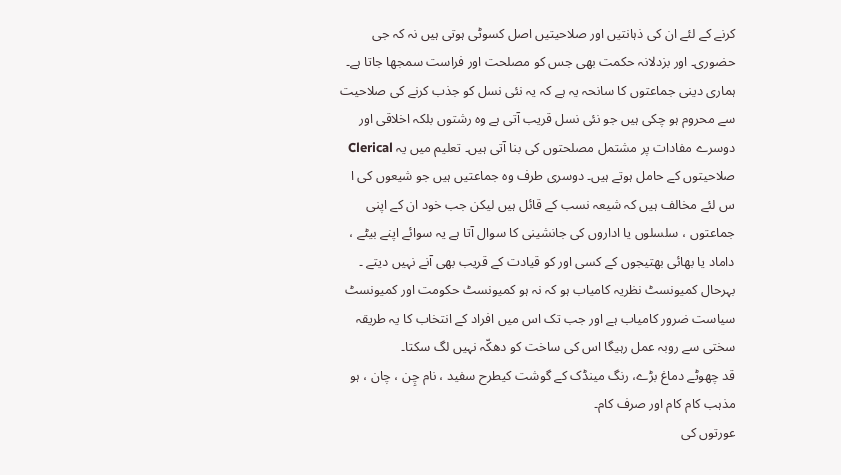کرنے کے لئے ان کی ذہانتیں اور صلاحیتیں اصل کسوٹی ہوتی ہیں نہ کہ جی حضوری۔ اور بزدلانہ حکمت بھی جس کو مصلحت اور فراست سمجھا جاتا ہے۔ ہماری دینی جماعتوں کا سانحہ یہ ہے کہ یہ نئی نسل کو جذب کرنے کی صلاحیت سے محروم ہو چکی ہیں جو نئی نسل قریب آتی ہے وہ رشتوں بلکہ اخلاقی اور دوسرے مفادات پر مشتمل مصلحتوں کی بنا آتی ہیں۔ تعلیم میں یہ Clerical صلاحیتوں کے حامل ہوتے ہیں۔ دوسری طرف وہ جماعتیں ہیں جو شیعوں کی ا س لئے مخالف ہیں کہ شیعہ نسب کے قائل ہیں لیکن جب خود ان کے اپنی جماعتوں ، سلسلوں یا اداروں کی جانشینی کا سوال آتا ہے یہ سوائے اپنے بیٹے ، داماد یا بھائی بھتیجوں کے کسی اور کو قیادت کے قریب بھی آنے نہیں دیتے ۔
بہرحال کمیونسٹ نظریہ کامیاب ہو کہ نہ ہو کمیونسٹ حکومت اور کمیونسٹ سیاست ضرور کامیاب ہے اور جب تک اس میں افراد کے انتخاب کا یہ طریقہ سختی سے روبہ عمل رہیگا اس کی ساخت کو دھکّہ نہیں لگ سکتا۔
قد چھوٹے دماغ بڑے، رنگ مینڈک کے گوشت کیطرح سفید ، نام چِن ، چان ، ہو مذہب کام کام اور صرف کام۔
عورتوں کی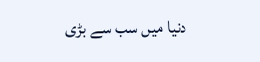دنیا میں سب سے بڑی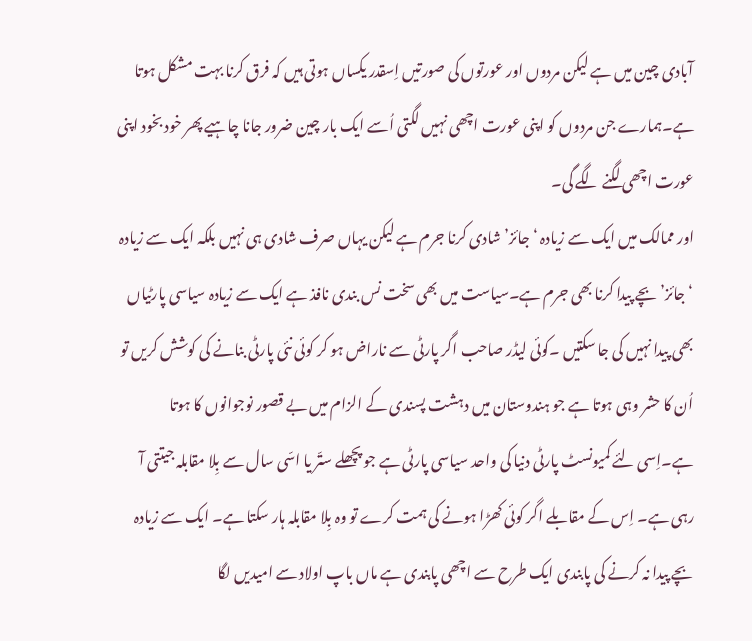آبادی چین میں ہے لیکن مردوں اور عورتوں کی صورتیں اِسقدر یکساں ہوتی ہیں کہ فرق کرنا بہت مشکل ہوتا ہے۔ہمارے جن مردوں کو اپنی عورت اچھی نہیں لگتی اُسے ایک بار چین ضرور جانا چاہیے پھر خود بخود اپنی عورت اچھی لگنے لگے گی۔
اور ممالک میں ایک سے زیادہ ‘جائز’ شادی کرنا جرم ہے لیکن یہاں صرف شادی ہی نہیں بلکہ ایک سے زیادہ ‘جائز’ بچے پیدا کرنا بھی جرم ہے۔سیاست میں بھی سخت نس بندی نافذ ہے ایک سے زیادہ سیاسی پارٹیاں بھی پیدا نہیں کی جا سکتیں ۔کوئی لیڈر صاحب اگر پارٹی سے ناراض ہو کر کوئی نئی پارٹی بنانے کی کوشش کریں تو اُن کا حشر وہی ہوتا ہے جو ہندوستان میں دہشت پسندی کے الزام میں بے قصور نوجوانوں کا ہوتا ہے۔اِسی لئے کمیونسٹ پارٹی دنیا کی واحد سیاسی پارٹی ہے جو پچھلے ستّر یا اسّی سال سے بِلا مقابلہ جیتتی آ رہی ہے۔ اِس کے مقابلے اگر کوئی کھڑا ہونے کی ہمت کرے تو وہ بِلا مقابلہ ہار سکتا ہے۔ ایک سے زیادہ بچے پیدا نہ کرنے کی پابندی ایک طرح سے اچھی پابندی ہے ماں باپ اولاد سے امیدیں لگا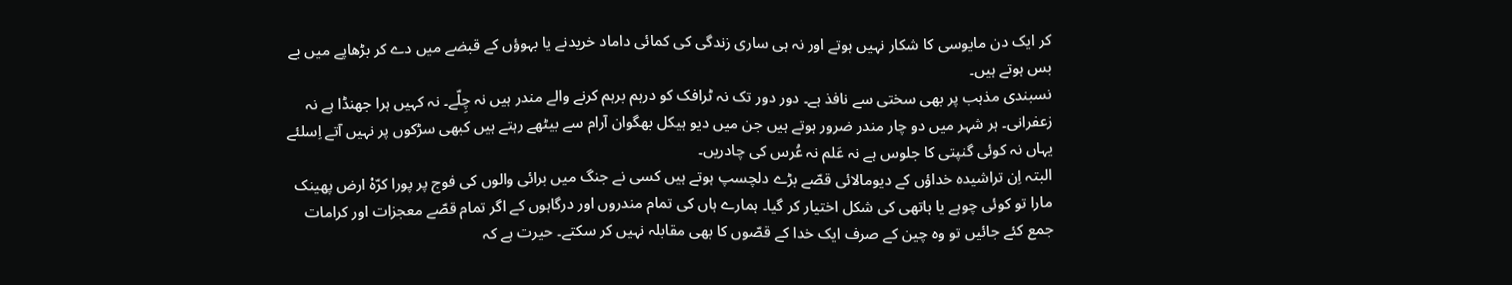کر ایک دن مایوسی کا شکار نہیں ہوتے اور نہ ہی ساری زندگی کی کمائی داماد خریدنے یا بہوؤں کے قبضے میں دے کر بڑھاپے میں بے بس ہوتے ہیں۔
نسبندی مذہب پر بھی سختی سے نافذ ہے۔ دور دور تک نہ ٹرافک کو درہم برہم کرنے والے مندر ہیں نہ چِلّے۔ نہ کہیں ہرا جھنڈا ہے نہ زعفرانی۔ ہر شہر میں دو چار مندر ضرور ہوتے ہیں جن میں دیو ہیکل بھگوان آرام سے بیٹھے رہتے ہیں کبھی سڑکوں پر نہیں آتے اِسلئے یہاں نہ کوئی گنپتی کا جلوس ہے نہ عَلم نہ عُرس کی چادریں۔
البتہ اِن تراشیدہ خداؤں کے دیومالائی قصّے بڑے دلچسپ ہوتے ہیں کسی نے جنگ میں برائی والوں کی فوج پر پورا کرّہْ ارض پھینک مارا تو کوئی چوہے یا ہاتھی کی شکل اختیار کر گیا۔ ہمارے ہاں کی تمام مندروں اور درگاہوں کے اگر تمام قصّے معجزات اور کرامات جمع کئے جائیں تو وہ چین کے صرف ایک خدا کے قصّوں کا بھی مقابلہ نہیں کر سکتے۔ حیرت ہے کہ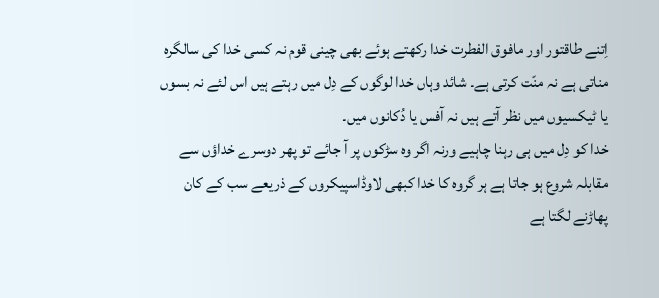اِتنے طاقتور اور مافوق الفطرت خدا رکھتے ہوئے بھی چینی قوم نہ کسی خدا کی سالگرہ مناتی ہے نہ منّت کرتی ہے۔ شائد وہاں خدا لوگوں کے دِل میں رہتے ہیں اس لئے نہ بسوں یا ٹیکسیوں میں نظر آتے ہیں نہ آفس یا دُکانوں میں۔
خدا کو دِل میں ہی رہنا چاہیے ورنہ اگر وہ سڑکوں پر آ جائے تو پھر دوسرے خداؤں سے مقابلہ شروع ہو جاتا ہے ہر گروہ کا خدا کبھی لاوڈاسپیکروں کے ذریعے سب کے کان پھاڑنے لگتا ہے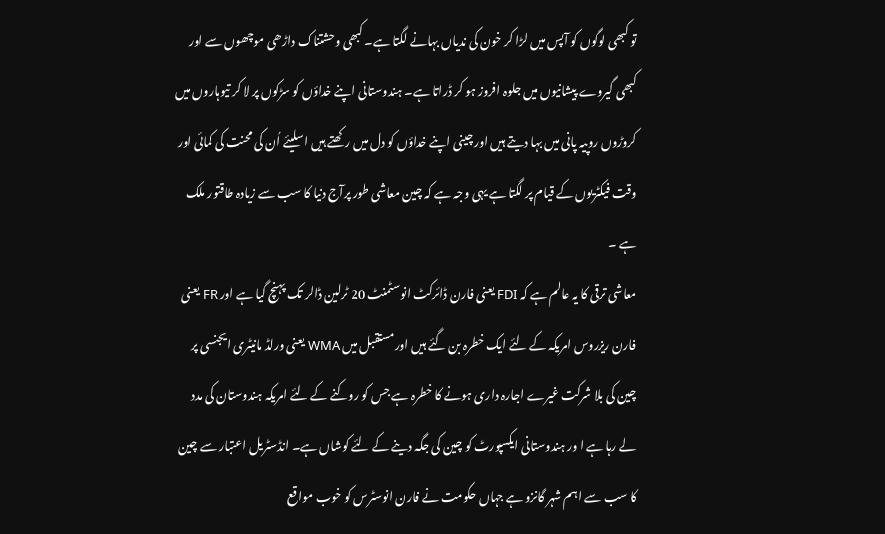تو کبھی لوگوں کو آپس میں لڑا کر خون کی ندیاں بہانے لگتا ہے۔ کبھی وحشتناک داڑھی موچھوں سے اور کبھی گیروے پیشانیوں میں جلوہ افروز ہو کر ڈراتا ہے۔ ہندوستانی اپنے خداؤں کو سڑکوں پر لا کر تیوہاروں میں کروڑوں روپیہ پانی میں بہا دیتے ہیں اور چینی اپنے خداؤں کو دل میں رکھتے ہیں اسلیئے اُن کی محنت کی کمائی اور وقت فیکٹریوں کے قیام پر لگتا ہے یہی وجہ ہے کہ چین معاشی طور پرآج دنیا کا سب سے زیادہ طاقتور ملک ہے ۔
معاشی ترقی کا یہ عالم ہے کہ FDI یعنی فارن ڈائرکٹ انوسٹمنٹ 20 ٹرلین ڈالر تک پہنچ گیا ہے اور FR یعنی فارن ریزروس امریکہ کے لئے ایک خطرہ بن گئے ہیں اور مستقبل میں WMA یعنی ورلڈ مانیٹری ایجنسی پر چین کی بلا شرکت غیرے اجارہ داری ہونے کا خطرہ ہے جس کو روکنے کے لئے امریکہ ہندوستان کی مدد لے رہا ہے ا ور ہندوستانی ایکسپورٹ کو چین کی جگہ دینے کے لئے کوشاں ہے۔ انڈسٹریل اعتبار سے چین کا سب سے اہم شہر گانزو ہے جہاں حکومت نے فارن انوسٹرس کو خوب مواقع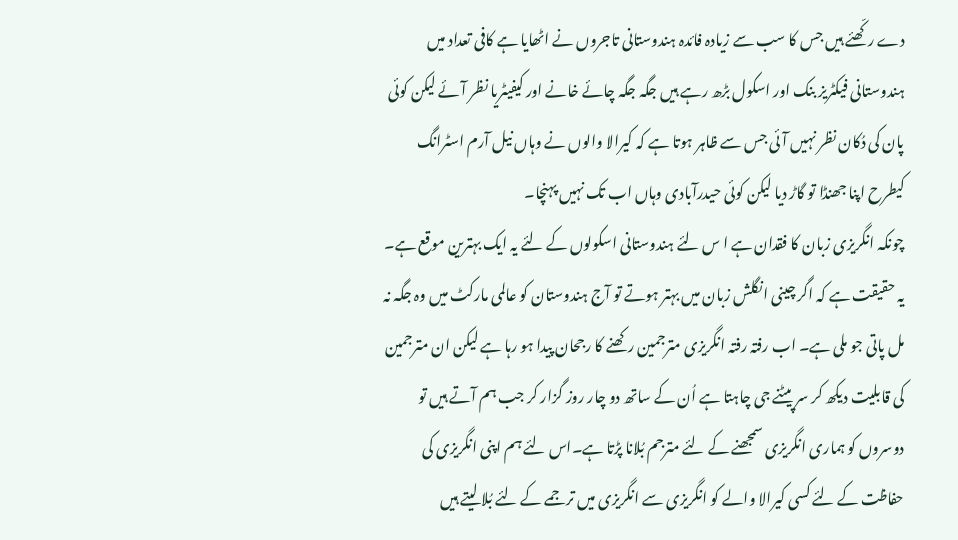دے رکّھئے ہیں جس کا سب سے زیادہ فائدہ ہندوستانی تاجروں نے اٹھایا ہے کافی تعداد میں ہندوستانی فیکٹریز بنک اور اسکول بڑھ رہے ہیں جگہ جگہ چائے خانے اور کیفیٹریا نظر آئے لیکن کوئی پان کی دُکان نظر نہیں آئی جس سے ظاہر ہوتا ہے کہ کیرالا والوں نے وہاں نیل آرم اسٹرانگ کیطرح اپنا جھنڈا تو گاڑ دیا لیکن کوئی حیدرآبادی وہاں اب تک نہیں پہنچا۔
چونکہ انگریزی زبان کا فقدان ہے ا س لئے ہندوستانی اسکولوں کے لئے یہ ایک بہترین موقع ہے۔ یہ حقیقت ہے کہ اگر چینی انگلش زبان میں بہتر ہوتے تو آج ہندوستان کو عالمی مارکٹ میں وہ جگہ نہ مل پاتی جو ملی ہے۔ اب رفتہ رفتہ انگریزی مترجمین رکھنے کا رجحان پیدا ہو رہا ہے لیکن ان مترجمین کی قابلیت دیکھ کر سر پیٹنے جی چاہتا ہے اُن کے ساتھ دو چار روز گزار کر جب ہم آتے ہیں تو دوسروں کو ہماری انگریزی سمجھنے کے لئے مترجم بُلانا پڑتا ہے۔اس لئے ہم اپنی انگریزی کی حفاظت کے لئے کسی کیرالا والے کو انگریزی سے انگریزی میں ترجمے کے لئے بُلا لیتے ہیں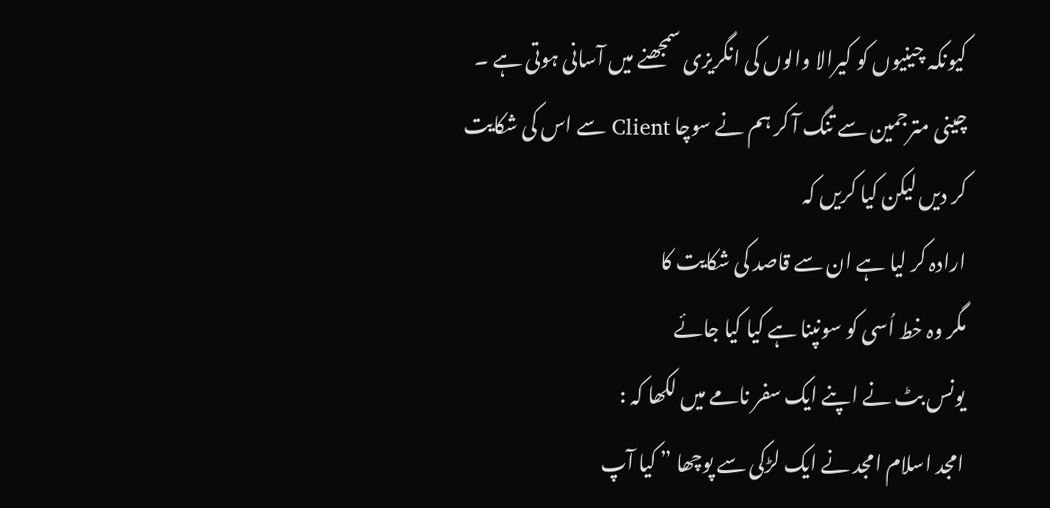کیونکہ چینیوں کو کیرالا والوں کی انگریزی سمجھنے میں آسانی ہوتی ہے ۔ چینی مترجمین سے تنگ آ کر ہم نے سوچا Client سے اس کی شکایت کر دیں لیکن کیا کریں کہ
ارادہ کر لیا ہے ان سے قاصد کی شکایت کا
مگر وہ خط اُسی کو سونپنا ہے کیا کیا جائے
یونس بٹ نے اپنے ایک سفر نامے میں لکھا کہ :
امجد اسلام امجد نے ایک لڑکی سے پوچھا ” کیا آپ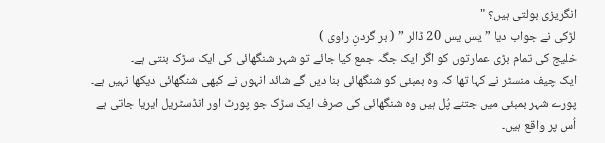انگریزی بولتی ہیں؟ "
لڑکی نے جواب دیا ” یس یس 20 ڈالر ” ( بر گردنِ راوی )
خلیج کی تمام بڑی عمارتوں کو اگر ایک جگہ جمع کیا جائے تو شہر شنگھائی کی ایک سڑک بنتی ہے۔
ایک چیف منسٹر نے کہا تھا کہ وہ بمبئی کو شنگھائی بنا دیں گے شائد انہوں نے کبھی شنگھائی دیکھا نہیں ہے۔ پورے شہر بمبئی میں جتنے پُل ہیں وہ شنگھائی کی صرف ایک سڑک جو پورٹ اور انڈسٹریل ایریا جاتی ہے اُس پر واقع ہیں۔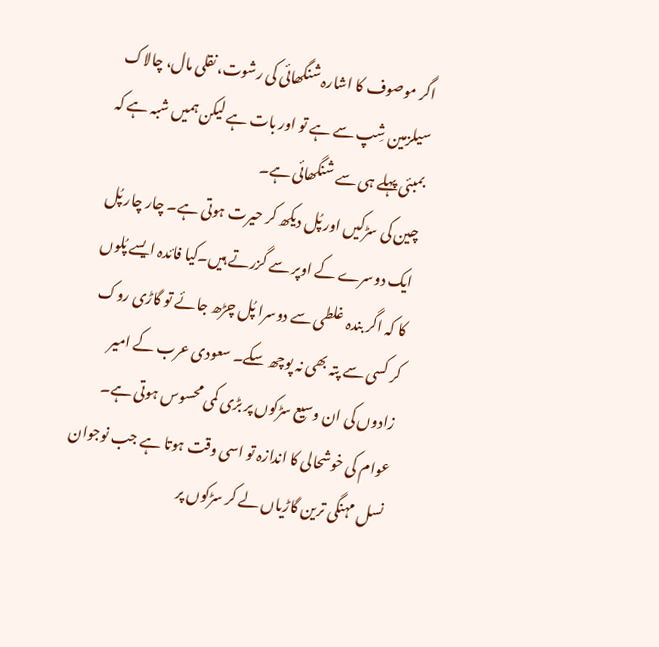اگر موصوف کا اشارہ شنگھائی کی رشوت، نقلی مال، چالاک سیلزمین شِپ سے ہے تو اور بات ہے لیکن ہمیں شبہ ہے کہ بمبئی پہلے ہی سے شنگھائی ہے۔
چین کی سڑکیں اور پُل دیکھ کر حیرت ہوتی ہے۔ چار چار پُل ایک دوسرے کے اوپر سے گزرتے ہیں۔کیا فائدہ ایسے پُلوں کا کہ اگر بندہ غلطی سے دوسرا پُل چڑھ جائے تو گاڑی روک کر کسی سے پتہ بھی نہ پوچھ سکے۔ سعودی عرب کے امیر زادوں کی ان وسیع سڑکوں پر بڑی کمی محسوس ہوتی ہے۔ عوام کی خوشحالی کا اندازہ تو اسی وقت ہوتا ہے جب نوجوان نسل مہنگی ترین گاڑیاں لے کر سڑکوں پر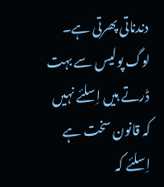دندناتی پھرتی ہے۔ لوگ پولیس سے بہت ڈرتے ہیں اِسلئے نہیں کہ قانون سخت ہے اِسلئے کہ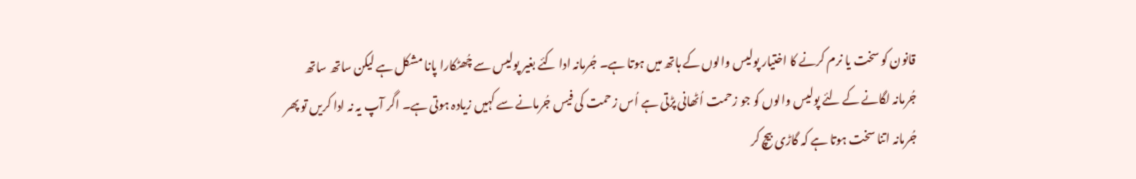قانون کو سخت یا نرم کرنے کا اختیار پولیس والوں کے ہاتھ میں ہوتا ہے۔ جُرمانہ ادا کئے بغیر پولیس سے چُھٹکارا پانا مشکل ہے لیکن ساتھ ساتھ جُرمانہ لگانے کے لئے پولیس والوں کو جو زحمت اُٹھانی پڑتی ہے اُس زحمت کی فیس جُرمانے سے کہیں زیادہ ہوتی ہے۔ اگر آپ یہ نہ ادا کریں تو پھر جُرمانہ اتنا سخت ہوتا ہے کہ گاڑی بیچ کر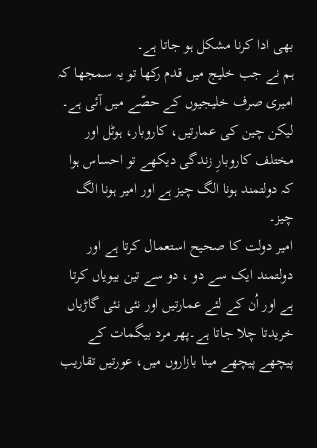بھی ادا کرنا مشکل ہو جاتا ہے۔
ہم نے جب خلیج میں قدم رکھا تو یہ سمجھا کہ امیری صرف خلیجیوں کے حصّے میں آئی ہے۔ لیکن چین کی عمارتیں، کاروبار، ہوٹل اور مختلف کاروبارِ زندگی دیکھے تو احساس ہوا کہ دولتمند ہونا الگ چیز ہے اور امیر ہونا الگ چیز۔
امیر دولت کا صحیح استعمال کرتا ہے اور دولتمند ایک سے دو ، دو سے تین بیویاں کرتا ہے اور اُن کے لئے عمارتیں اور نئی نئی گاڑیاں خریدتا چلا جاتا ہے۔پھر مرد بیگمات کے پیچھے پیچھے مینا بازاروں میں، عورتیں تقاریب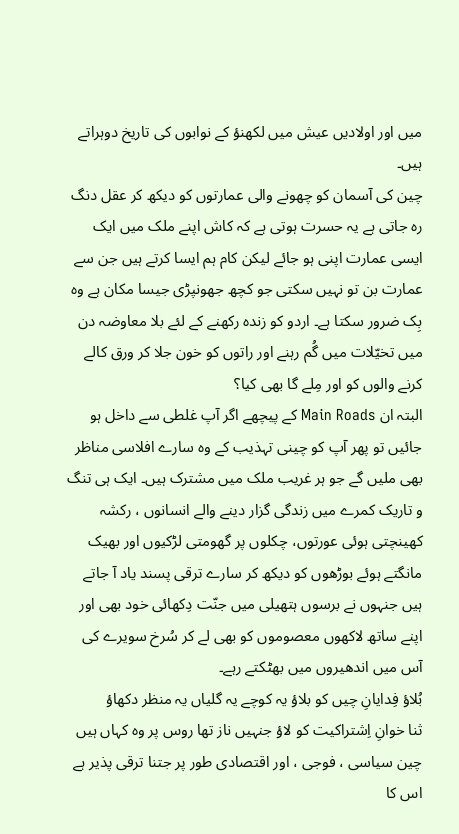میں اور اولادیں عیش میں لکھنؤ کے نوابوں کی تاریخ دوہراتے ہیں۔
چین کی آسمان کو چھونے والی عمارتوں کو دیکھ کر عقل دنگ رہ جاتی ہے یہ حسرت ہوتی ہے کہ کاش اپنے ملک میں ایک ایسی عمارت اپنی ہو جائے لیکن کام ہم ایسا کرتے ہیں جن سے عمارت بن تو نہیں سکتی جو کچھ جھونپڑی جیسا مکان ہے وہ بِک ضرور سکتا ہے۔ اردو کو زندہ رکھنے کے لئے بلا معاوضہ دن میں تخیّلات میں گُم رہنے اور راتوں کو خون جلا کر ورق کالے کرنے والوں کو اور مِلے گا بھی کیا؟
البتہ ان Main Roads کے پیچھے اگر آپ غلطی سے داخل ہو جائیں تو پھر آپ کو چینی تہذیب کے وہ سارے افلاسی مناظر بھی ملیں گے جو ہر غریب ملک میں مشترک ہیں۔ ایک ہی تنگ و تاریک کمرے میں زندگی گزار دینے والے انسانوں ، رکشہ کھینچتی ہوئی عورتوں، چکلوں پر گھومتی لڑکیوں اور بھیک مانگتے ہوئے بوڑھوں کو دیکھ کر سارے ترقی پسند یاد آ جاتے ہیں جنہوں نے برسوں ہتھیلی میں جنّت دِکھائی خود بھی اور اپنے ساتھ لاکھوں معصوموں کو بھی لے کر سُرخ سویرے کی آس میں اندھیروں میں بھٹکتے رہے۔
بُلاؤ فِدایانِ چیں کو بلاؤ یہ کوچے یہ گلیاں یہ منظر دکھاؤ
ثنا خوانِ اِشتراکیت کو لاؤ جنہیں ناز تھا روس پر وہ کہاں ہیں
چین سیاسی ، فوجی ، اور اقتصادی طور پر جتنا ترقی پذیر ہے اس کا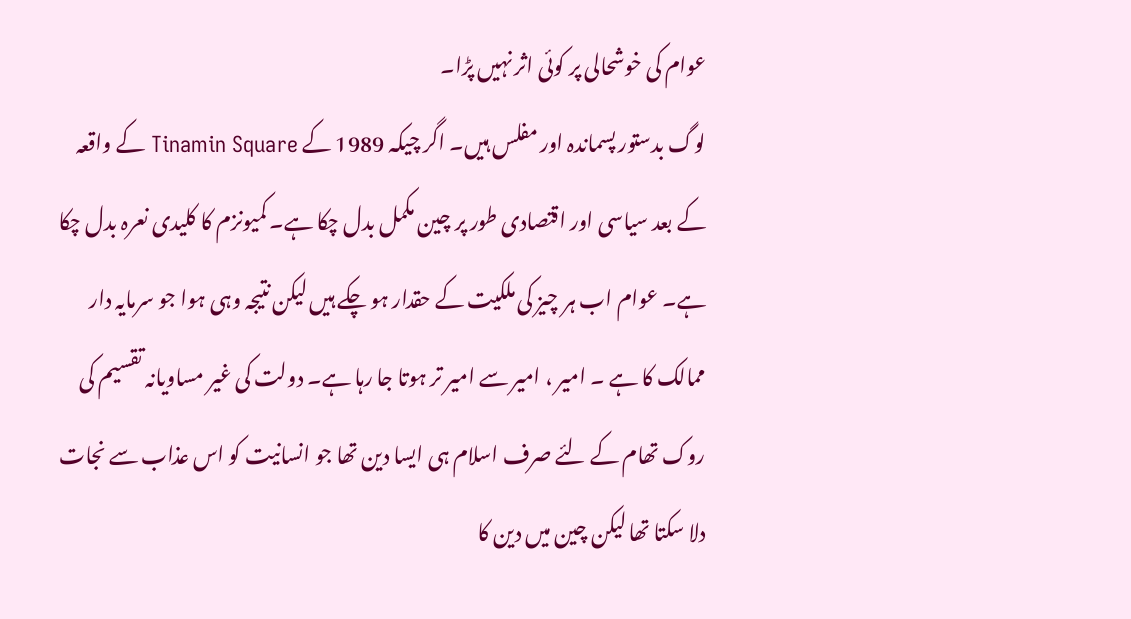عوام کی خوشحالی پر کوئی اثر نہیں پڑا۔
لوگ بدستور پسماندہ اور مفلس ہیں۔ اگر چیکہ 1989 کے Tinamin Square کے واقعہ کے بعد سیاسی اور اقتصادی طور پر چین مکمل بدل چکا ہے۔ کمیونزم کا کلیدی نعرہ بدل چکا ہے۔ عوام اب ہر چیز کی ملکیت کے حقدار ہو چکے ہیں لیکن نتیجہ وہی ہوا جو سرمایہ دار ممالک کا ہے ۔ امیر ، امیر سے امیر تر ہوتا جا رہا ہے۔ دولت کی غیر مساویانہ تقسیم کی روک تھام کے لئے صرف اسلام ہی ایسا دین تھا جو انسانیت کو اس عذاب سے نجات دلا سکتا تھا لیکن چین میں دین کا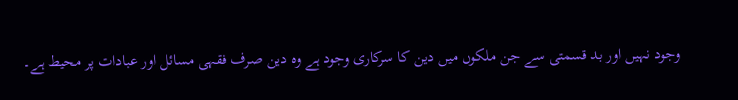وجود نہیں اور بد قسمتی سے جن ملکوں میں دین کا سرکاری وجود ہے وہ دین صرف فقہی مسائل اور عبادات پر محیط ہے۔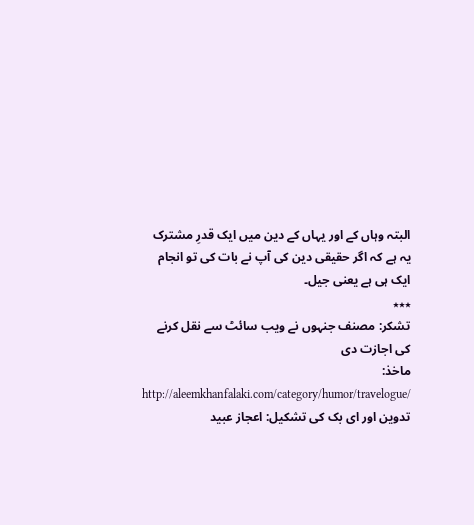البتہ وہاں کے اور یہاں کے دین میں ایک قدرِ مشترک یہ ہے کہ اگر حقیقی دین کی آپ نے بات کی تو انجام ایک ہی ہے یعنی جیل۔
٭٭٭
تشکر: مصنف جنہوں نے ویب سائٹ سے نقل کرنے کی اجازت دی
ماخذ:
http://aleemkhanfalaki.com/category/humor/travelogue/
تدوین اور ای بک کی تشکیل: اعجاز عبید